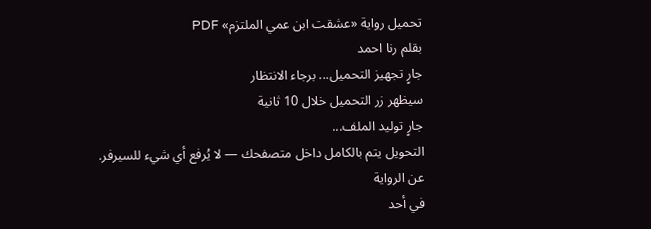تحميل رواية «عشقت ابن عمي الملتزم» PDF
بقلم رنا احمد
جارٍ تجهيز التحميل... برجاء الانتظار
سيظهر زر التحميل خلال 10 ثانية
جارٍ توليد الملف...
التحويل يتم بالكامل داخل متصفحك — لا يُرفع أي شيء للسيرفر.
عن الرواية
في أحد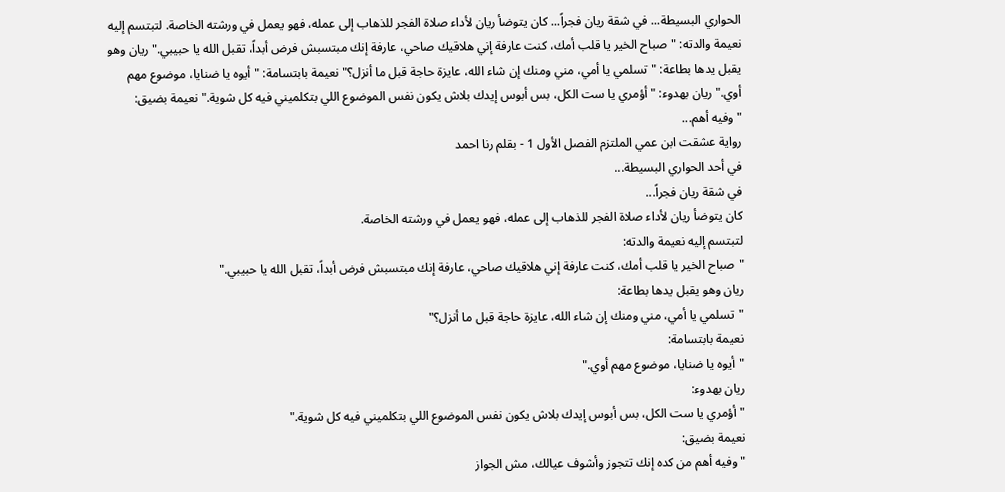الحواري البسيطة... في شقة ريان فجراً... كان يتوضأ ريان لأداء صلاة الفجر للذهاب إلى عمله، فهو يعمل في ورشته الخاصة. لتبتسم إليه نعيمة والدته: "صباح الخير يا قلب أمك، كنت عارفة إني هلاقيك صاحي، عارفة إنك مبتسبش فرض أبداً، تقبل الله يا حبيبي." ريان وهو يقبل يدها بطاعة: "تسلمي يا أمي، مني ومنك إن شاء الله، عايزة حاجة قبل ما أنزل؟" نعيمة بابتسامة: "أيوه يا ضنايا، موضوع مهم أوي." ريان بهدوء: "أؤمري يا ست الكل، بس أبوس إيدك بلاش يكون نفس الموضوع اللي بتكلميني فيه كل شوية." نعيمة بضيق: "وفيه أهم...
رواية عشقت ابن عمي الملتزم الفصل الأول 1 - بقلم رنا احمد
في أحد الحواري البسيطة...
في شقة ريان فجراً...
كان يتوضأ ريان لأداء صلاة الفجر للذهاب إلى عمله، فهو يعمل في ورشته الخاصة.
لتبتسم إليه نعيمة والدته:
"صباح الخير يا قلب أمك، كنت عارفة إني هلاقيك صاحي، عارفة إنك مبتسبش فرض أبداً، تقبل الله يا حبيبي."
ريان وهو يقبل يدها بطاعة:
"تسلمي يا أمي، مني ومنك إن شاء الله، عايزة حاجة قبل ما أنزل؟"
نعيمة بابتسامة:
"أيوه يا ضنايا، موضوع مهم أوي."
ريان بهدوء:
"أؤمري يا ست الكل، بس أبوس إيدك بلاش يكون نفس الموضوع اللي بتكلميني فيه كل شوية."
نعيمة بضيق:
"وفيه أهم من كده إنك تتجوز وأشوف عيالك، مش الجواز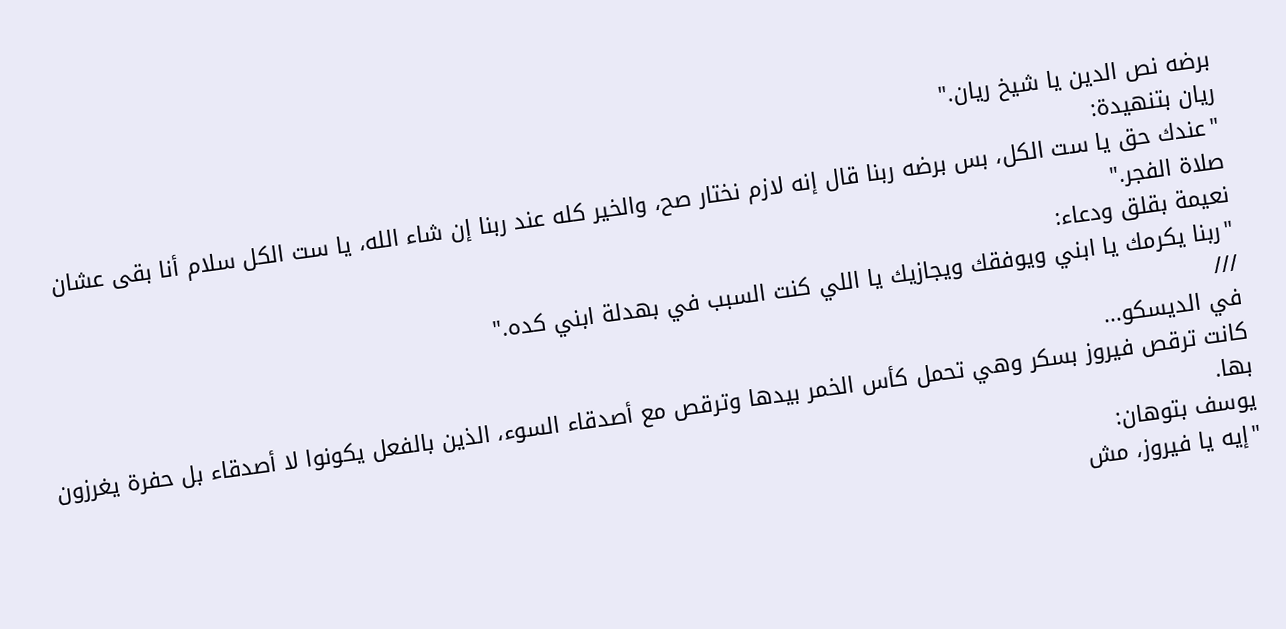برضه نص الدين يا شيخ ريان."
ريان بتنهيدة:
"عندك حق يا ست الكل، بس برضه ربنا قال إنه لازم نختار صح، والخير كله عند ربنا إن شاء الله، يا ست الكل سلام أنا بقى عشان صلاة الفجر."
نعيمة بقلق ودعاء:
"ربنا يكرمك يا ابني ويوفقك ويجازيك يا اللي كنت السبب في بهدلة ابني كده."
///
في الديسكو...
كانت ترقص فيروز بسكر وهي تحمل كأس الخمر بيدها وترقص مع أصدقاء السوء، الذين بالفعل يكونوا لا أصدقاء بل حفرة يغرزون بها.
يوسف بتوهان:
"إيه يا فيروز، مش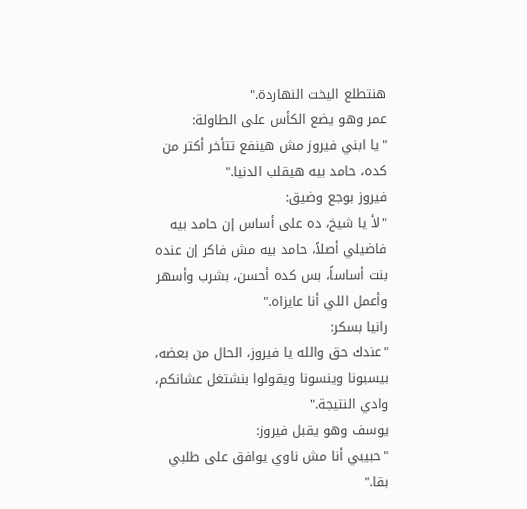هنتطلع اليخت النهاردة."
عمر وهو يضع الكأس على الطاولة:
"يا ابني فيروز مش هينفع تتأخر أكتر من كده، حامد بيه هيقلب الدنيا."
فيروز بوجع وضيق:
"لأ يا شيخ، ده على أساس إن حامد بيه فاضيلي أصلاً، حامد بيه مش فاكر إن عنده بنت أساساً، بس كده أحسن، بشرب وأسهر وأعمل اللي أنا عايزاه."
رانيا بسكر:
"عندك حق والله يا فيروز، الحال من بعضه، بيسبونا وينسونا ويقولوا بنشتغل عشانكم، وادي النتيجة."
يوسف وهو يقبل فيروز:
"حبيبي أنا مش ناوي يوافق على طلبي بقا."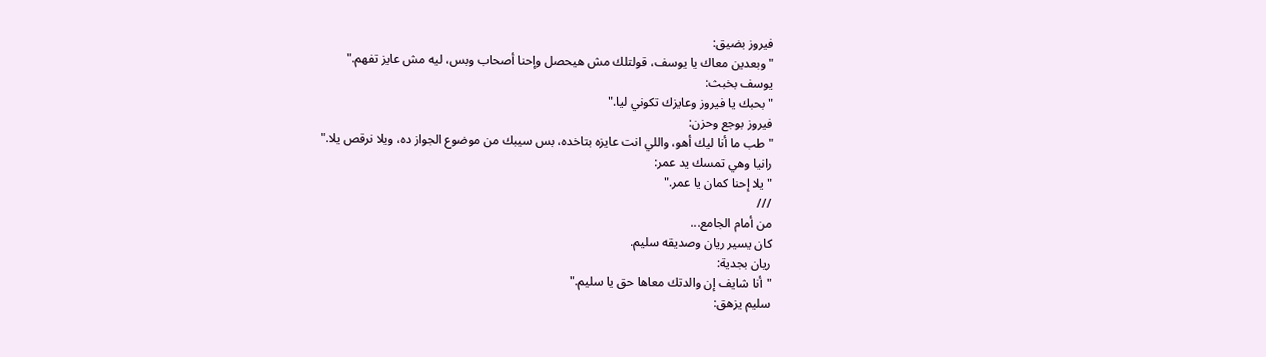فيروز بضيق:
"وبعدين معاك يا يوسف، قولتلك مش هيحصل وإحنا أصحاب وبس، ليه مش عايز تفهم."
يوسف بخبث:
"بحبك يا فيروز وعايزك تكوني ليا."
فيروز بوجع وحزن:
"طب ما أنا ليك أهو، واللي انت عايزه بتاخده، بس سيبك من موضوع الجواز ده، ويلا نرقص يلا."
رانيا وهي تمسك يد عمر:
"يلا إحنا كمان يا عمر."
///
من أمام الجامع...
كان يسير ريان وصديقه سليم.
ريان بجدية:
"أنا شايف إن والدتك معاها حق يا سليم."
سليم يزهق: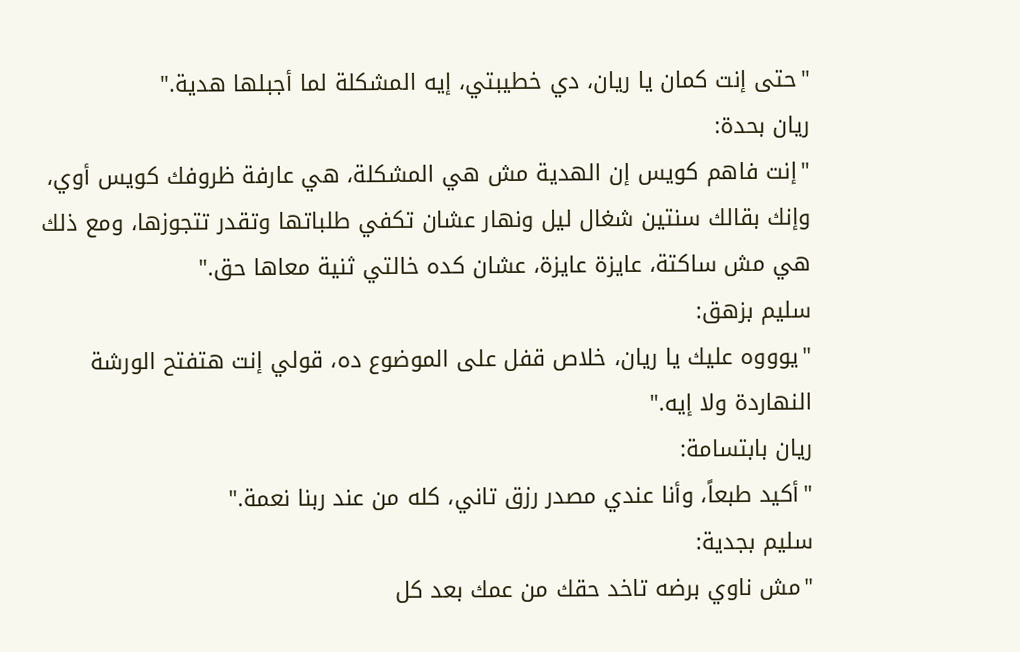"حتى إنت كمان يا ريان، دي خطيبتي، إيه المشكلة لما أجبلها هدية."
ريان بحدة:
"إنت فاهم كويس إن الهدية مش هي المشكلة، هي عارفة ظروفك كويس أوي، وإنك بقالك سنتين شغال ليل ونهار عشان تكفي طلباتها وتقدر تتجوزها، ومع ذلك هي مش ساكتة، عايزة عايزة، عشان كده خالتي ثنية معاها حق."
سليم بزهق:
"يوووه عليك يا ريان، خلاص قفل على الموضوع ده، قولي إنت هتفتح الورشة النهاردة ولا إيه."
ريان بابتسامة:
"أكيد طبعاً، وأنا عندي مصدر رزق تاني، كله من عند ربنا نعمة."
سليم بجدية:
"مش ناوي برضه تاخد حقك من عمك بعد كل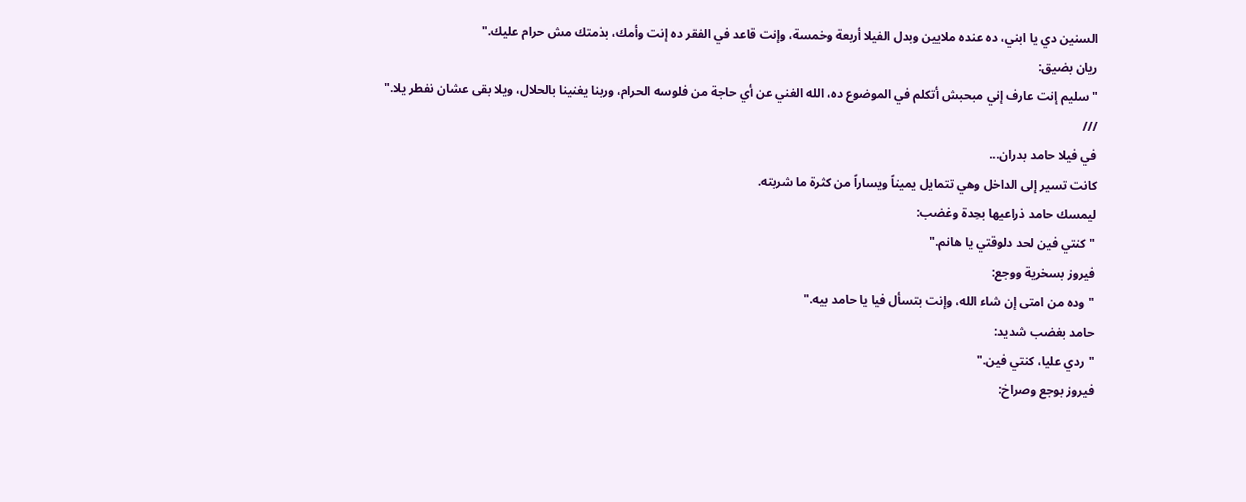السنين دي يا ابني، ده عنده ملايين وبدل الفيلا أربعة وخمسة، وإنت قاعد في الفقر ده إنت وأمك، بذمتك مش حرام عليك."
ريان بضيق:
"سليم إنت عارف إني مبحبش أتكلم في الموضوع ده، الله الغني عن أي حاجة من فلوسه الحرام، وربنا يغنينا بالحلال، ويلا بقى عشان نفطر يلا."
///
في فيلا حامد بدران...
كانت تسير إلى الداخل وهي تتمايل يميناً ويساراً من كثرة ما شربته.
ليمسك حامد ذراعيها بحِدة وغضب:
"كنتي فين لحد دلوقتي يا هانم."
فيروز بسخرية ووجع:
"وده من امتى إن شاء الله، وإنت بتسأل فيا يا حامد بيه."
حامد بغضب شديد:
"ردي عليا، كنتي فين."
فيروز بوجع وصراخ: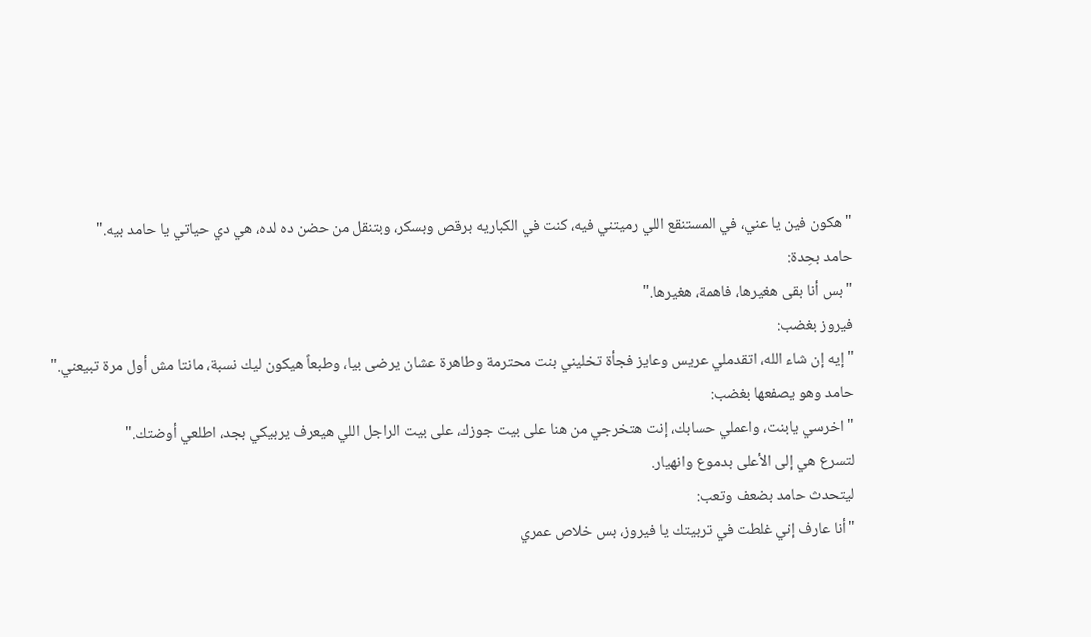"هكون فين يا عني، في المستنقع اللي رميتني فيه، كنت في الكباريه برقص وبسكر، وبتنقل من حضن ده لده، هي دي حياتي يا حامد بيه."
حامد بحِدة:
"بس أنا بقى هغيرها، فاهمة، هغيرها."
فيروز بغضب:
"إيه إن شاء الله، اتقدملي عريس وعايز فجأة تخليني بنت محترمة وطاهرة عشان يرضى بيا، وطبعاً هيكون ليك نسبة، مانتا مش أول مرة تبيعني."
حامد وهو يصفعها بغضب:
"اخرسي يابنت، واعملي حسابك، إنت هتخرجي من هنا على بيت جوزك، على بيت الراجل اللي هيعرف يربيكي بجد، اطلعي أوضتك."
لتسرع هي إلى الأعلى بدموع وانهيار.
ليتحدث حامد بضعف وتعب:
"أنا عارف إني غلطت في تربيتك يا فيروز، بس خلاص عمري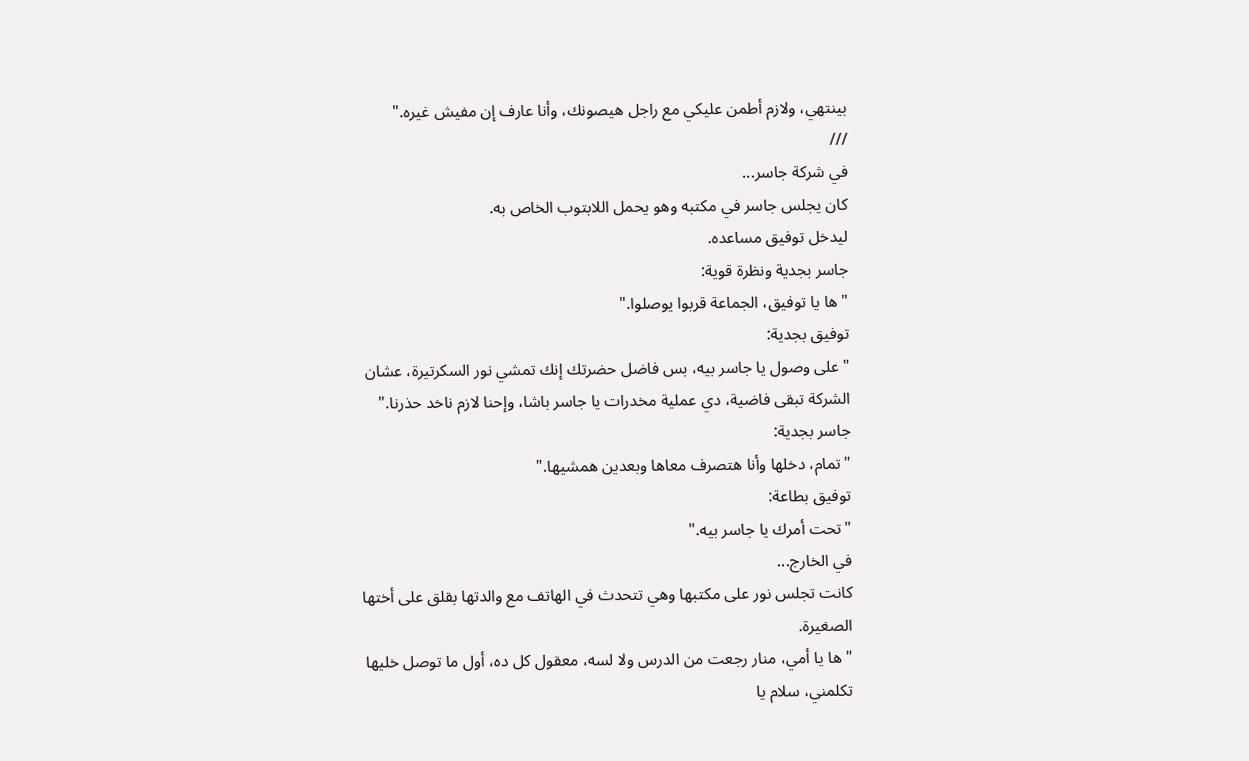بينتهي، ولازم أطمن عليكي مع راجل هيصونك، وأنا عارف إن مفيش غيره."
///
في شركة جاسر...
كان يجلس جاسر في مكتبه وهو يحمل اللابتوب الخاص به.
ليدخل توفيق مساعده.
جاسر بجدية ونظرة قوية:
"ها يا توفيق، الجماعة قربوا يوصلوا."
توفيق بجدية:
"على وصول يا جاسر بيه، بس فاضل حضرتك إنك تمشي نور السكرتيرة، عشان الشركة تبقى فاضية، دي عملية مخدرات يا جاسر باشا، وإحنا لازم ناخد حذرنا."
جاسر بجدية:
"تمام، دخلها وأنا هتصرف معاها وبعدين همشيها."
توفيق بطاعة:
"تحت أمرك يا جاسر بيه."
في الخارج...
كانت تجلس نور على مكتبها وهي تتحدث في الهاتف مع والدتها بقلق على أختها الصغيرة.
"ها يا أمي، منار رجعت من الدرس ولا لسه، معقول كل ده، أول ما توصل خليها تكلمني، سلام يا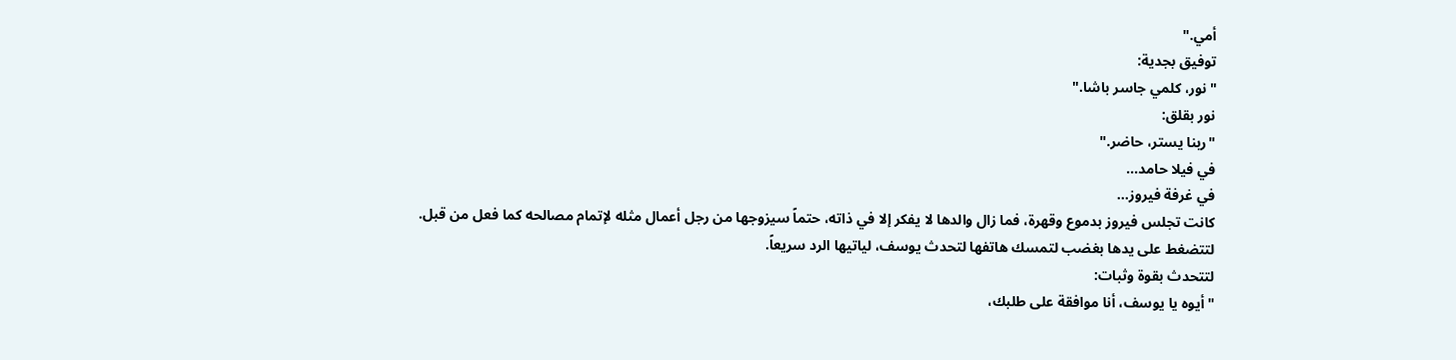أمي."
توفيق بجدية:
"نور، كلمي جاسر باشا."
نور بقلق:
"ربنا يستر، حاضر."
في فيلا حامد...
في غرفة فيروز...
كانت تجلس فيروز بدموع وقهرة، فما زال والدها لا يفكر إلا في ذاته، حتماً سيزوجها من رجل أعمال مثله لإتمام مصالحه كما فعل من قبل.
لتتضغط على يدها بغضب لتمسك هاتفها لتحدث يوسف، لياتيها الرد سريعاً.
لتتحدث بقوة وثبات:
"أيوه يا يوسف، أنا موافقة على طلبك،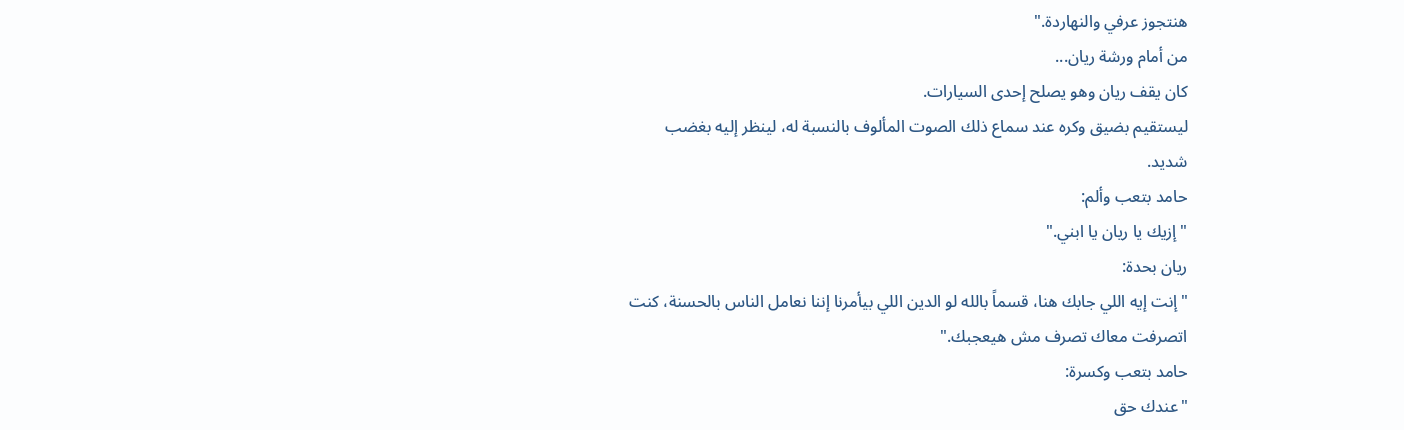هنتجوز عرفي والنهاردة."
من أمام ورشة ريان...
كان يقف ريان وهو يصلح إحدى السيارات.
ليستقيم بضيق وكره عند سماع ذلك الصوت المألوف بالنسبة له، لينظر إليه بغضب شديد.
حامد بتعب وألم:
"إزيك يا ريان يا ابني."
ريان بحدة:
"إنت إيه اللي جابك هنا، قسماً بالله لو الدين اللي بيأمرنا إننا نعامل الناس بالحسنة، كنت اتصرفت معاك تصرف مش هيعجبك."
حامد بتعب وكسرة:
"عندك حق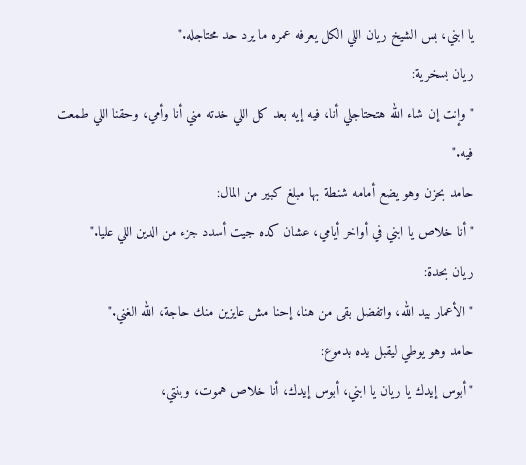يا ابني، بس الشيخ ريان اللي الكل يعرفه عمره ما يرد حد محتاجله."
ريان بسخرية:
"وإنت إن شاء الله هتحتاجلي أنا، فيه إيه بعد كل اللي خدته مني أنا وأمي، وحقنا اللي طمعت فيه."
حامد بحزن وهو يضع أمامه شنطة بها مبلغ كبير من المال:
"أنا خلاص يا ابني في أواخر أيامي، عشان كده جيت أسدد جزء من الدين اللي عليا."
ريان بحدة:
"الأعمار بيد الله، واتفضل بقى من هنا، إحنا مش عايزين منك حاجة، الله الغني."
حامد وهو يوطي ليقبل يده بدموع:
"أبوس إيدك يا ريان يا ابني، أبوس إيدك، أنا خلاص هموت، وبنتي،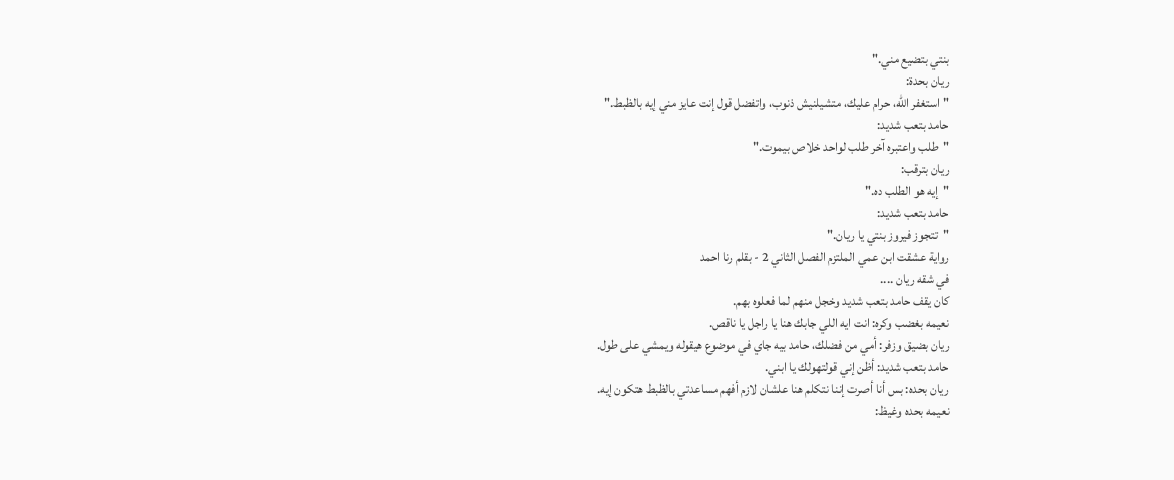بنتي بتضيع مني."
ريان بحدة:
"استغفر الله، حرام عليك، متشيلنيش ذنوب، واتفضل قول إنت عايز مني إيه بالظبط."
حامد بتعب شديد:
"طلب واعتبره آخر طلب لواحد خلاص بيموت."
ريان بترقب:
"إيه هو الطلب ده."
حامد بتعب شديد:
"تتجوز فيروز بنتي يا ريان."
رواية عشقت ابن عمي الملتزم الفصل الثاني 2 - بقلم رنا احمد
في شقه ريان ....
كان يقف حامد بتعب شديد وخجل منهم لما فعلوه بهم.
نعيمه بغضب وكره: انت ايه اللي جابك هنا يا راجل يا ناقص.
ريان بضيق وزفر: أمي من فضلك، حامد بيه جاي في موضوع هيقوله ويمشي على طول.
حامد بتعب شديد: أظن إني قولتهولك يا ابني.
ريان بحده: بس أنا أصرت إننا نتكلم هنا علشان لازم أفهم مساعدتي بالظبط هتكون إيه.
نعيمه بحده وغيظ: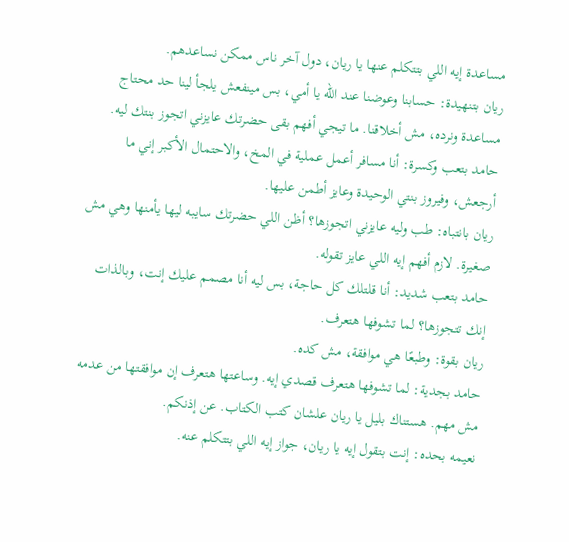مساعدة إيه اللي بتتكلم عنها يا ريان، دول آخر ناس ممكن نساعدهم.
ريان بتنهيدة: حسابنا وعوضنا عند الله يا أمي، بس مينفعش يلجأ لينا حد محتاج مساعدة ونرده، مش أخلاقنا. ما تيجي أفهم بقى حضرتك عايزني اتجوز بنتك ليه.
حامد بتعب وكسرة: أنا مسافر أعمل عملية في المخ، والاحتمال الأكبر إني ما أرجعش، وفيروز بنتي الوحيدة وعايز أطمن عليها.
ريان بانتباه: طب وليه عايزني اتجوزها؟ أظن اللي حضرتك سايبه ليها يأمنها وهي مش صغيرة. لازم أفهم إيه اللي عايز تقوله.
حامد بتعب شديد: أنا قلتلك كل حاجة، بس ليه أنا مصمم عليك إنت، وبالذات إنك تتجوزها؟ لما تشوفها هتعرف.
ريان بقوة: وطبعًا هي موافقة، مش كده.
حامد بجدية: لما تشوفها هتعرف قصدي إيه. وساعتها هتعرف إن موافقتها من عدمه مش مهم. هستناك بليل يا ريان علشان كتب الكتاب. عن إذنكم.
نعيمه بحده: إنت بتقول إيه يا ريان، جواز إيه اللي بتتكلم عنه.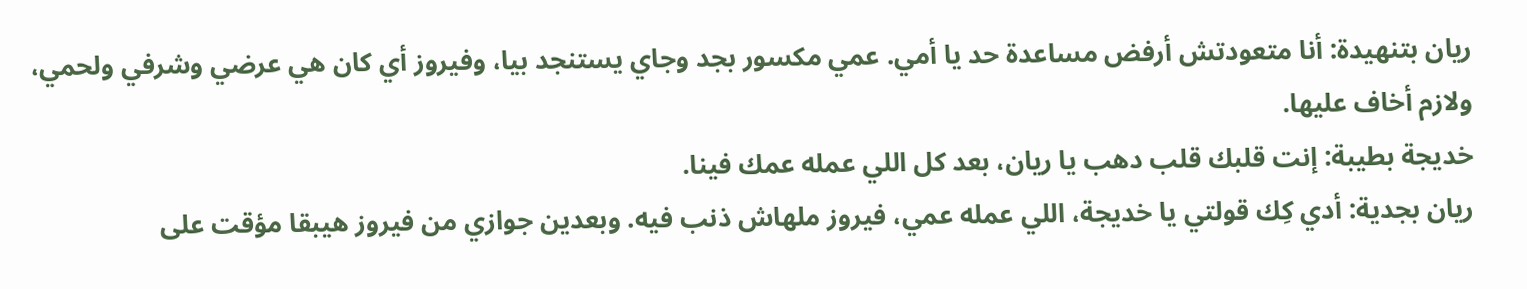ريان بتنهيدة: أنا متعودتش أرفض مساعدة حد يا أمي. عمي مكسور بجد وجاي يستنجد بيا، وفيروز أي كان هي عرضي وشرفي ولحمي، ولازم أخاف عليها.
خديجة بطيبة: إنت قلبك قلب دهب يا ريان، بعد كل اللي عمله عمك فينا.
ريان بجدية: أدي كِك قولتي يا خديجة، اللي عمله عمي، فيروز ملهاش ذنب فيه. وبعدين جوازي من فيروز هيبقا مؤقت على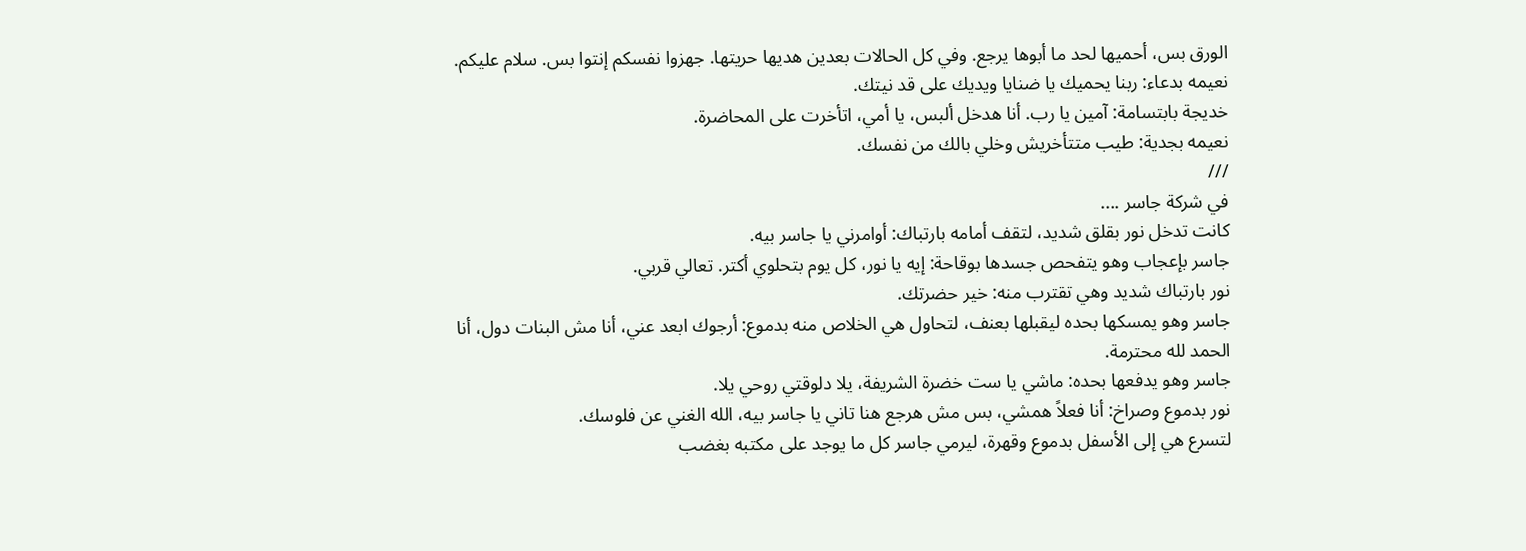الورق بس، أحميها لحد ما أبوها يرجع. وفي كل الحالات بعدين هديها حريتها. جهزوا نفسكم إنتوا بس. سلام عليكم.
نعيمه بدعاء: ربنا يحميك يا ضنايا ويديك على قد نيتك.
خديجة بابتسامة: آمين يا رب. أنا هدخل ألبس، يا أمي، اتأخرت على المحاضرة.
نعيمه بجدية: طيب متتأخريش وخلي بالك من نفسك.
///
في شركة جاسر ....
كانت تدخل نور بقلق شديد، لتقف أمامه بارتباك: أوامرني يا جاسر بيه.
جاسر بإعجاب وهو يتفحص جسدها بوقاحة: إيه يا نور، كل يوم بتحلوي أكتر. تعالي قربي.
نور بارتباك شديد وهي تقترب منه: خير حضرتك.
جاسر وهو يمسكها بحده ليقبلها بعنف، لتحاول هي الخلاص منه بدموع: أرجوك ابعد عني، أنا مش البنات دول، أنا الحمد لله محترمة.
جاسر وهو يدفعها بحده: ماشي يا ست خضرة الشريفة، يلا دلوقتي روحي يلا.
نور بدموع وصراخ: أنا فعلاً همشي، بس مش هرجع هنا تاني يا جاسر بيه، الله الغني عن فلوسك.
لتسرع هي إلى الأسفل بدموع وقهرة، ليرمي جاسر كل ما يوجد على مكتبه بغضب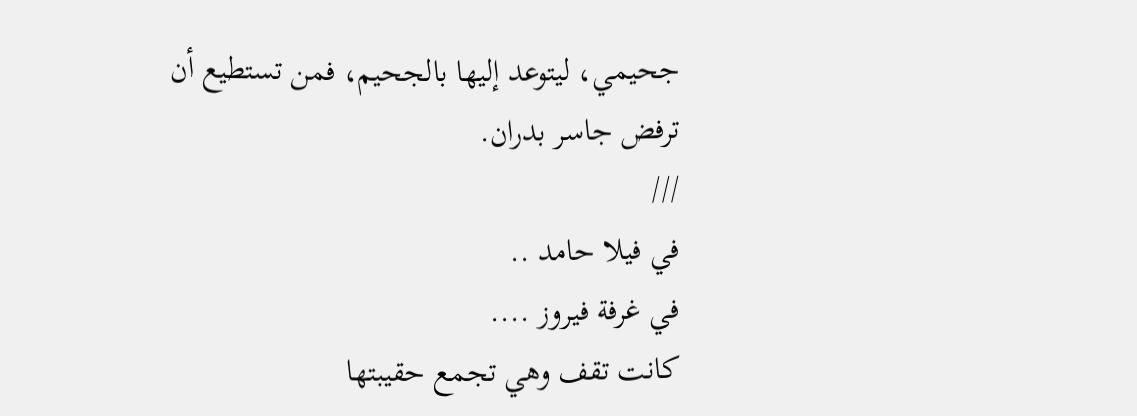جحيمي، ليتوعد إليها بالجحيم، فمن تستطيع أن ترفض جاسر بدران.
///
في فيلا حامد ..
في غرفة فيروز ....
كانت تقف وهي تجمع حقيبتها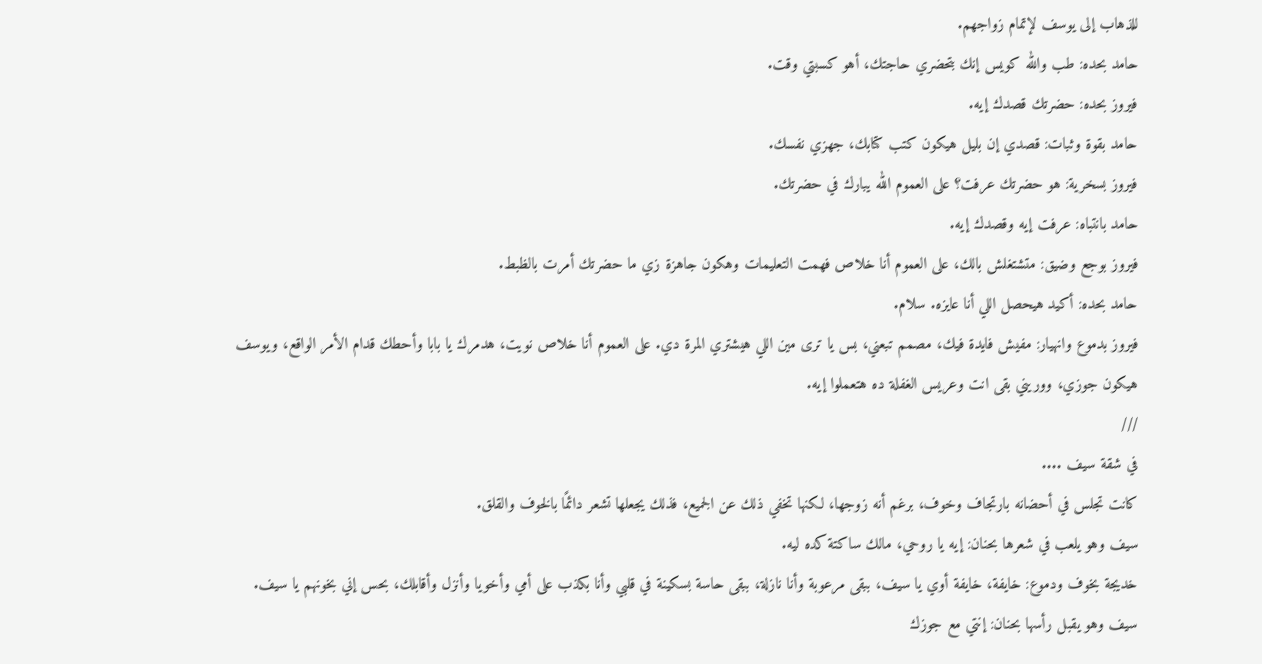للذهاب إلى يوسف لإتمام زواجهم.
حامد بحده: طب والله كويس إنك بتحضري حاجتك، أهو كسبتي وقت.
فيروز بحده: حضرتك قصدك إيه.
حامد بقوة وثبات: قصدي إن بليل هيكون كتب كتابك، جهزي نفسك.
فيروز بسخرية: هو حضرتك عرفت؟ على العموم الله يبارك في حضرتك.
حامد بانتباه: عرفت إيه وقصدك إيه.
فيروز بوجع وضيق: متشتغلش بالك، على العموم أنا خلاص فهمت التعليمات وهكون جاهزة زي ما حضرتك أمرت بالظبط.
حامد بحده: أكيد هيحصل اللي أنا عايزه. سلام.
فيروز بدموع وانهيار: مفيش فايدة فيك، مصمم تبعني، بس يا ترى مين اللي هيشتري المرة دي. على العموم أنا خلاص نويت، هدمرك يا بابا وأحطك قدام الأمر الواقع، ويوسف هيكون جوزي، ووريني بقى انت وعريس الغفلة ده هتعملوا إيه.
///
في شقة سيف ....
كانت تجلس في أحضانه بارتجاف وخوف، برغم أنه زوجها، لكنها تخفي ذلك عن الجميع، فذلك يجعلها تشعر دائمًا بالخوف والقلق.
سيف وهو يلعب في شعرها بحنان: إيه يا روحي، مالك ساكتة كده ليه.
خديجة بخوف ودموع: خايفة، خايفة أوي يا سيف، ببقى مرعوبة وأنا نازلة، ببقى حاسة بسكينة في قلبي وأنا بكذب على أمي وأخويا وأنزل وأقابلك، بحس إني بخونهم يا سيف.
سيف وهو يقبل رأسها بحنان: إنتي مع جوزك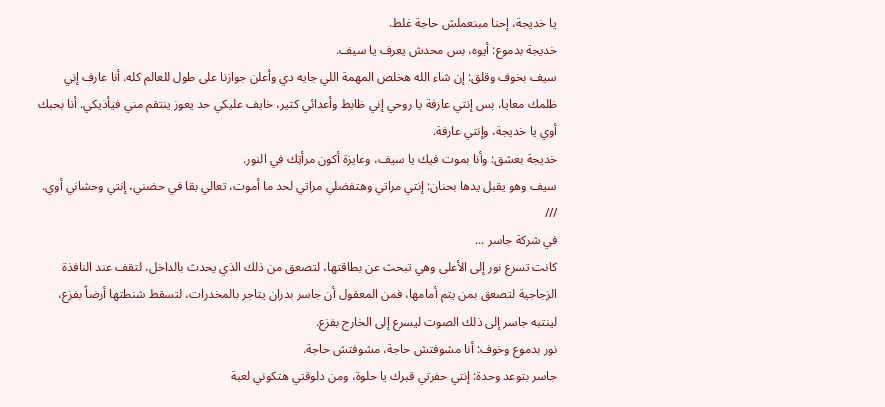يا خديجة، إحنا مبنعملش حاجة غلط.
خديجة بدموع: أيوه، بس محدش يعرف يا سيف.
سيف بخوف وقلق: إن شاء الله هخلص المهمة اللي جايه دي وأعلن جوازنا على طول للعالم كله. أنا عارف إني ظلمك معايا، بس إنتي عارفة يا روحي إني ظابط وأعدائي كتير، خايف عليكي حد يعوز ينتقم مني فيأذيكي. أنا بحبك أوي يا خديجة، وإنتي عارفة.
خديجة بعشق: وأنا بموت فيك يا سيف، وعايزة أكون مرأتِك في النور.
سيف وهو يقبل يدها بحنان: إنتي مراتي وهتفضلي مراتي لحد ما أموت، تعالي بقا في حضني، إنتي وحشاني أوي.
///
في شركة جاسر ...
كانت تسرع نور إلى الأعلى وهي تبحث عن بطاقتها، لتصعق من ذلك الذي يحدث بالداخل، لتقف عند النافذة الزجاجية لتصعق بمن يتم أمامها، فمن المعقول أن جاسر بدران يتاجر بالمخدرات، لتسقط شنطتها أرضاً بفزع، لينتبه جاسر إلى ذلك الصوت ليسرع إلى الخارج بفزع.
نور بدموع وخوف: أنا مشوفتش حاجة، مشوفتش حاجة.
جاسر بتوعد وحدة: إنتي حفرتي قبرك يا حلوة، ومن دلوقتي هتكوني لعبة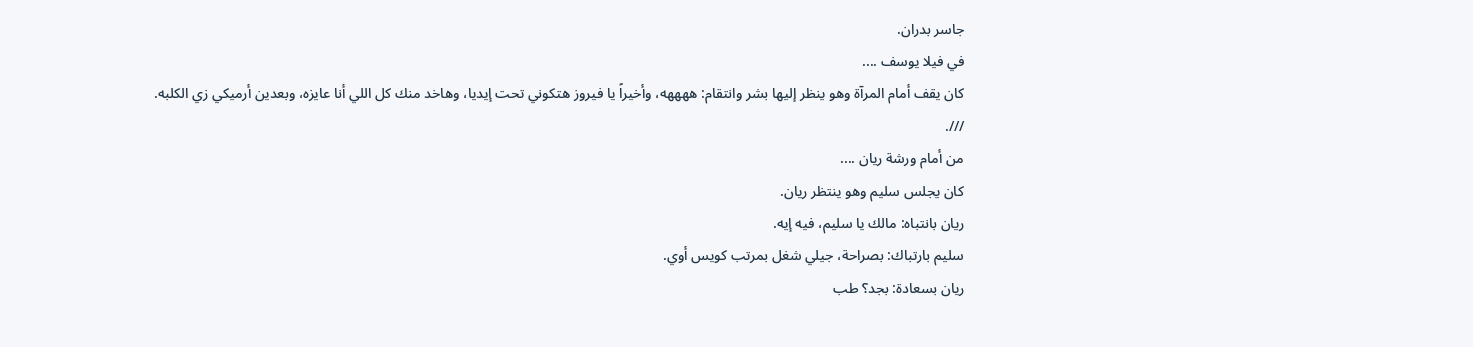جاسر بدران.
في فيلا يوسف ....
كان يقف أمام المرآة وهو ينظر إليها بشر وانتقام: ههههه، وأخيراً يا فيروز هتكوني تحت إيديا، وهاخد منك كل اللي أنا عايزه، وبعدين أرميكي زي الكلبه.
///.
من أمام ورشة ريان ....
كان يجلس سليم وهو ينتظر ريان.
ريان بانتباه: مالك يا سليم، فيه إيه.
سليم بارتباك: بصراحة، جيلي شغل بمرتب كويس أوي.
ريان بسعادة: بجد؟ طب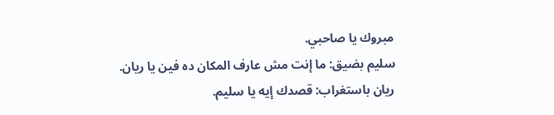مبروك يا صاحبي.
سليم بضيق: ما إنت مش عارف المكان ده فين يا ريان.
ريان باستغراب: قصدك إيه يا سليم.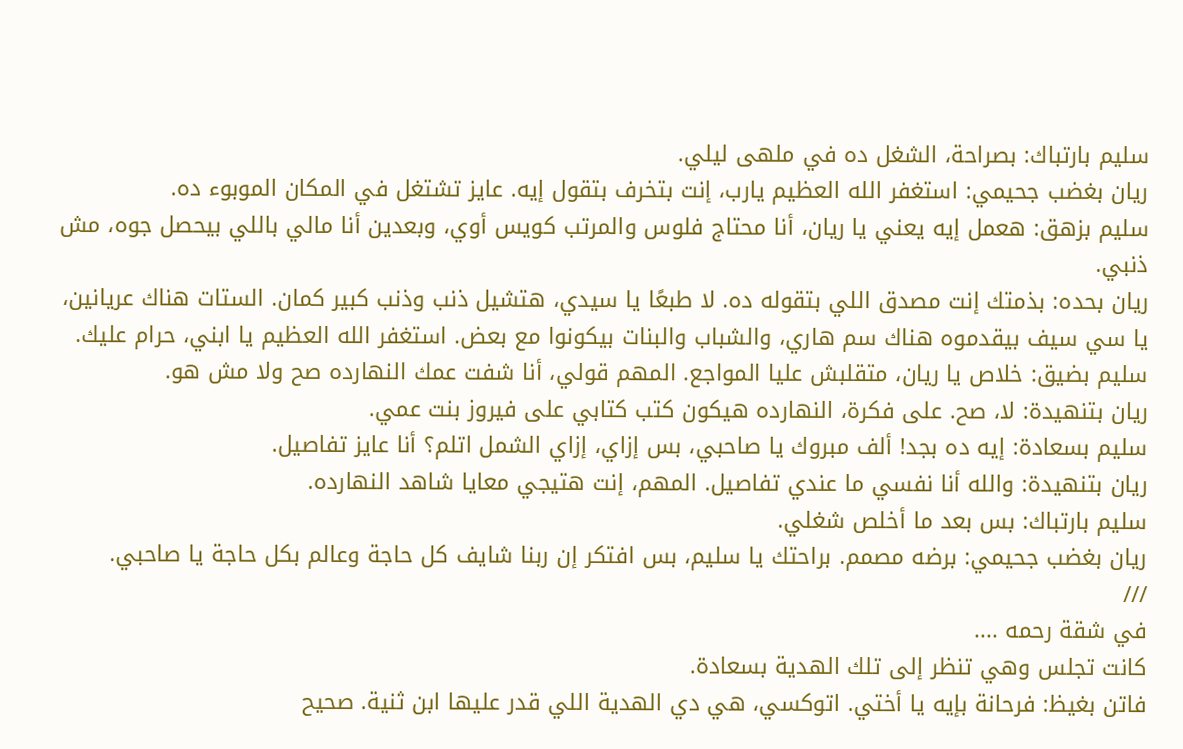سليم بارتباك: بصراحة، الشغل ده في ملهى ليلي.
ريان بغضب جحيمي: استغفر الله العظيم يارب، إنت بتخرف بتقول إيه. عايز تشتغل في المكان الموبوء ده.
سليم بزهق: هعمل إيه يعني يا ريان، أنا محتاج فلوس والمرتب كويس أوي، وبعدين أنا مالي باللي بيحصل جوه، مش ذنبي.
ريان بحده: بذمتك إنت مصدق اللي بتقوله ده. لا طبعًا يا سيدي، هتشيل ذنب وذنب كبير كمان. الستات هناك عريانين، يا سي سيف بيقدموه هناك سم هاري، والشباب والبنات بيكونوا مع بعض. استغفر الله العظيم يا ابني، حرام عليك.
سليم بضيق: خلاص يا ريان، متقلبش عليا المواجع. المهم قولي، أنا شفت عمك النهارده صح ولا مش هو.
ريان بتنهيدة: لا، صح. على فكرة، النهارده هيكون كتب كتابي على فيروز بنت عمي.
سليم بسعادة: إيه ده بجد! ألف مبروك يا صاحبي، بس إزاي، إزاي الشمل اتلم؟ أنا عايز تفاصيل.
ريان بتنهيدة: والله أنا نفسي ما عندي تفاصيل. المهم، إنت هتيجي معايا شاهد النهارده.
سليم بارتباك: بس بعد ما أخلص شغلي.
ريان بغضب جحيمي: برضه مصمم. براحتك يا سليم، بس افتكر إن ربنا شايف كل حاجة وعالم بكل حاجة يا صاحبي.
///
في شقة رحمه ....
كانت تجلس وهي تنظر إلى تلك الهدية بسعادة.
فاتن بغيظ: فرحانة بإيه يا أختي. اتوكسي، هي دي الهدية اللي قدر عليها ابن ثنية. صحيح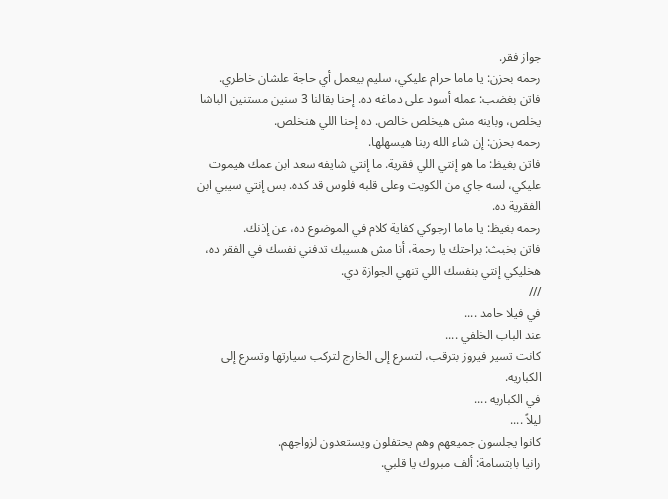جواز فقر.
رحمه بحزن: يا ماما حرام عليكي، سليم بيعمل أي حاجة علشان خاطري.
فاتن بغضب: عمله أسود على دماغه ده. إحنا بقالنا 3 سنين مستنين الباشا يخلص، وباينه مش هيخلص خالص. ده إحنا اللي هنخلص.
رحمه بحزن: إن شاء الله ربنا هيسهلها.
فاتن بغيظ: ما هو إنتي اللي فقرية. ما إنتي شايفه سعد ابن عمك هيموت عليكي، لسه جاي من الكويت وعلى قلبه فلوس قد كده. بس إنتي سيبي ابن الفقرية ده.
رحمه بغيظ: يا ماما ارجوكي كفاية كلام في الموضوع ده، عن إذنك.
فاتن بخبث: براحتك يا رحمة، أنا مش هسيبك تدفني نفسك في الفقر ده، هخليكي إنتي بنفسك اللي تنهي الجوازة دي.
///
في فيلا حامد ....
عند الباب الخلفي ....
كانت تسير فيروز بترقب، لتسرع إلى الخارج لتركب سيارتها وتسرع إلى الكباريه.
في الكباريه ....
ليلاً ....
كانوا يجلسون جميعهم وهم يحتفلون ويستعدون لزواجهم.
رانيا بابتسامة: ألف مبروك يا قلبي.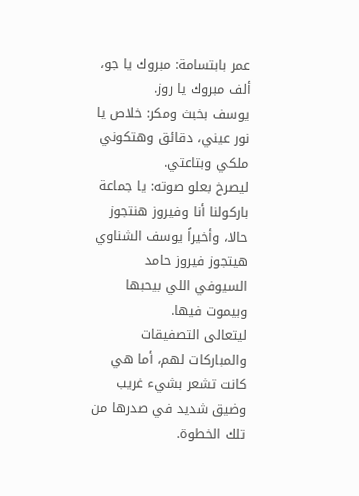عمر بابتسامة: مبروك يا جو، ألف مبروك يا روز.
يوسف بخبث ومكر: خلاص يا نور عيني، دقائق وهتكوني ملكي وبتاعتي.
ليصرخ بعلو صوته: يا جماعة باركولنا أنا وفيروز هنتجوز حالا، وأخيراً يوسف الشناوي هيتجوز فيروز حامد السيوفي اللي بيحبها وبيموت فيها.
ليتعالى التصفيقات والمباركات لهم، أما هي كانت تشعر بشيء غريب وضيق شديد في صدرها من تلك الخطوة.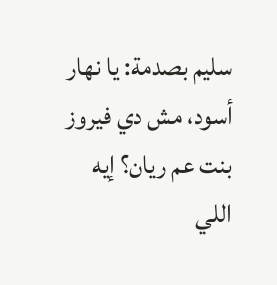سليم بصدمة: يا نهار أسود، مش دي فيروز بنت عم ريان؟ إيه اللي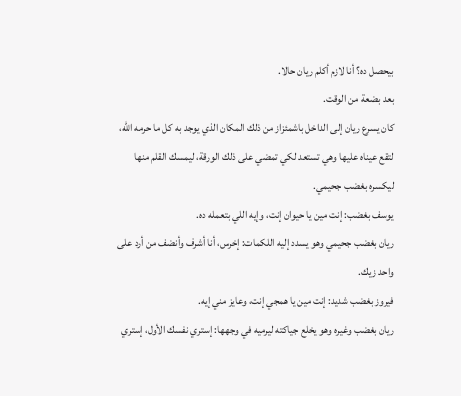بيحصل ده؟ أنا لازم أكلم ريان حالا.
بعد بضعة من الوقت.
كان يسرع ريان إلى الداخل باشمئزاز من ذلك المكان الذي يوجد به كل ما حرمه الله، لتقع عيناه عليها وهي تستعد لكي تمضي على ذلك الورقة، ليمسك القلم منها ليكسره بغضب جحيمي.
يوسف بغضب: إنت مين يا حيوان إنت، وإيه اللي بتعمله ده.
ريان بغضب جحيمي وهو يسدد إليه اللكمات: إخرس، أنا أشرف وأنضف من أرد على واحد زيك.
فيروز بغضب شديد: إنت مين يا همجي إنت، وعايز مني إيه.
ريان بغضب وغيره وهو يخلع جياكته ليرميه في وجهها: إستري نفسك الأول، إستري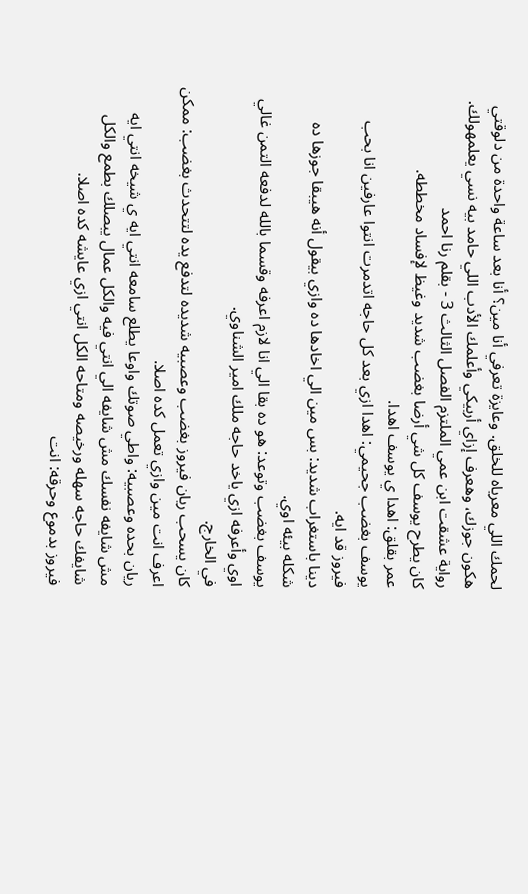لحمك اللي معرياه للخلق. وعايزة تعرفي أنا مين؟ أنا بعد ساعة واحدة من دلوقتي هكون جوزك، وهعرف إزاي أربيكي وأعلمك الأدب اللي حامد بيه نسي يعلمهولك.
رواية عشقت ابن عمي الملتزم الفصل الثالث 3 - بقلم رنا احمد
كان يطرح يوسف كل شي أرضا بغضب شديد وغيظ لإفساد مخططه.
عمر بقلق: اهدا ي يوسف اهدا.
يوسف بغضب جحيمي: اهدا ازي بعد كل حاجه اتدمرت انتوا عارفين انا بحب فيروز قد ايه.
دينا باستغراب شديد: بس مين الي اخادها ده وازي بيقول أنه هيبقا جوزها ده شكله بيئه اوي.
يوسف بغضب وتوعد: هو ده بقا الي انا لازم اعرفه وقسما بالله لدفعه التمن غالي اوي وأعرفه ازي ياخد حاجه ملك امير الشناوي.
في الخارج.
كان يسحب ريان فيروز بغضب وعصبيه شديده لتدفع يده لتتحدث بغضب: ممكن اعرف انت مين وازي تعمل كده اصلا.
ريان بحده وعصبيه: واطي صوتك واوعا يطلع سامعه انتي ايه ي شيخه انتي ايه مش شايفه نفسك مش شايفه الي انتي فيه والكل عمال يبصلك بطمع والكل شايفك حاجه سهله ورخيصه ومتاحه الكل انتي ازي عايشه كده اصلا.
فيروز بدموع وحرقه: انت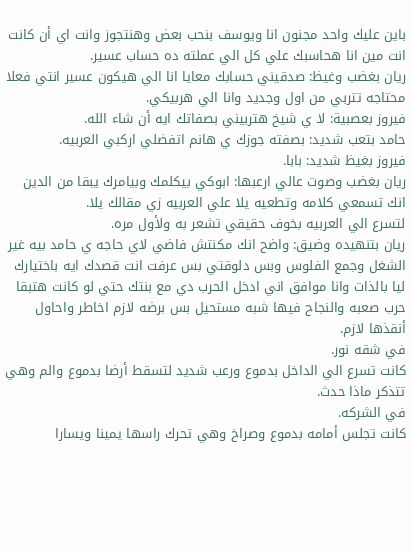باين عليك واحد مجنون انا ويوسف بنحب بعض وهنتجوز وانت اي أن كانت انت مين انا هحاسبك علي كل الي عملته ده حساب عسير.
ريان بغضب وغيظ: صدقيني حسابك معايا انا الي هيكون عسير انتي فعلا محتاجه تتربي من اول وجديد وانا الي هربيكي.
فيروز بعصبية: لا ي شيخ هتربيني بصفاتك ايه أن شاء الله.
حامد بتعب شديد: بصفته جوزك ي هانم اتفضلي اركبي العربيه.
فيروز بغيظ شديد: بابا.
ريان بغضب وصوت عالي ارعبها: ابوكي بيكلمك وبيامرك يبقا من الدين انك تسمعي كلامه وتطعيه يلا علي العربيه زي مقالك يلا.
لتسرع الي العربيه بخوف حقيقي تشعر به ولأول مره.
ريان بتنهيده وضيق: واضح انك مكنتش فاضي لاي حاجه ي حامد بيه غير الشغل وجمع الفلوس وبس دلوقتي بس عرفت انت قصدك ايه باختيارك ليا بالذات وانا موافق اني ادخل الحرب دي مع بنتك حتي لو كانت هتبقا حرب صعبه والنجاح فيها شبه مستحيل بس برضه لازم اخاطر واحاول أنقذها لازم.
في شقه نور.
كانت تسرع الي الداخل بدموع ورعب شديد لتسقط أرضا بدموع والم وهي تتذكر ماذا حدث.
في الشركه.
كانت تجلس أمامه بدموع وصراخ وهي تحرك راسها يمينا ويسارا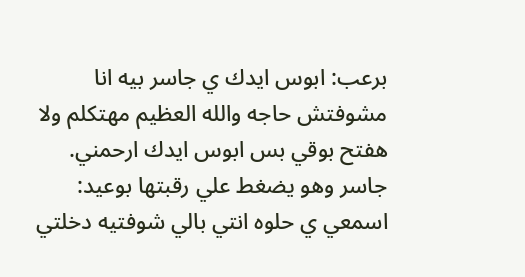برعب: ابوس ايدك ي جاسر بيه انا مشوفتش حاجه والله العظيم مهتكلم ولا هفتح بوقي بس ابوس ايدك ارحمني.
جاسر وهو يضغط علي رقبتها بوعيد: اسمعي ي حلوه انتي بالي شوفتيه دخلتي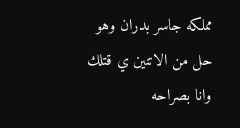مملكه جاسر بدران وهو حل من الاتنين ي قتلك وانا بصراحه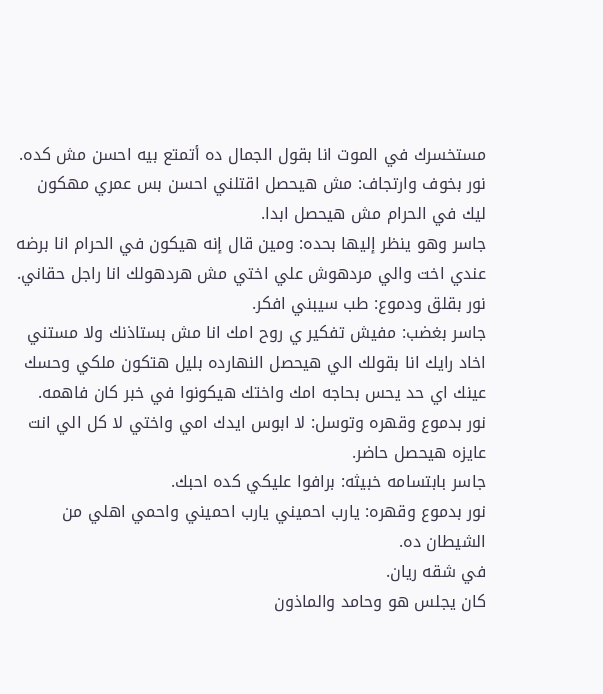مستخسرك في الموت انا بقول الجمال ده أتمتع بيه احسن مش كده.
نور بخوف وارتجاف: مش هيحصل اقتلني احسن بس عمري مهكون ليك في الحرام مش هيحصل ابدا.
جاسر وهو ينظر إليها بحده: ومين قال إنه هيكون في الحرام انا برضه عندي اخت والي مردهوش علي اختي مش هردهولك انا راجل حقاني.
نور بقلق ودموع: طب سيبني افكر.
جاسر بغضب: مفيش تفكير ي روح امك انا مش بستاذنك ولا مستني اخاد رايك انا بقولك الي هيحصل النهارده بليل هتكون ملكي وحسك عينك اي حد يحس بحاجه امك واختك هيكونوا في خبر كان فاهمه.
نور بدموع وقهره وتوسل: لا ابوس ايدك امي واختي لا كل الي انت عايزه هيحصل حاضر.
جاسر بابتسامه خبيثه: برافوا عليكي كده احبك.
نور بدموع وقهره: يارب احميني يارب احميني واحمي اهلي من الشيطان ده.
في شقه ريان.
كان يجلس هو وحامد والماذون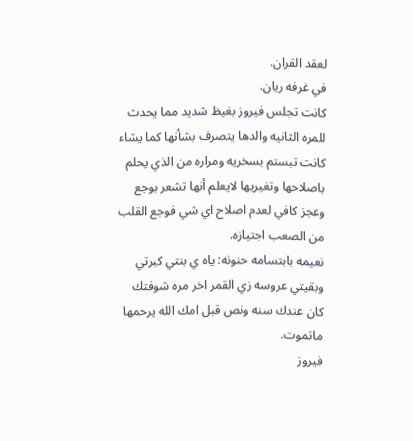لعقد القران.
في غرفه ريان.
كانت تجلس فيروز بغيظ شديد مما يحدث للمره الثانيه والدها يتصرف بشأنها كما يشاء كانت تبستم بسخريه ومراره من الذي يحلم باصلاحها وتغيريها لايعلم أنها تشعر بوجع وعجز كافي لعدم اصلاح اي شي فوجع القلب من الصعب اجتيازه.
نعيمه بابتسامه حنونه: ياه ي بنتي كبرتي وبقيتي عروسه زي القمر اخر مره شوفتك كان عندك سنه ونص قبل امك الله يرحمها ماتموت.
فيروز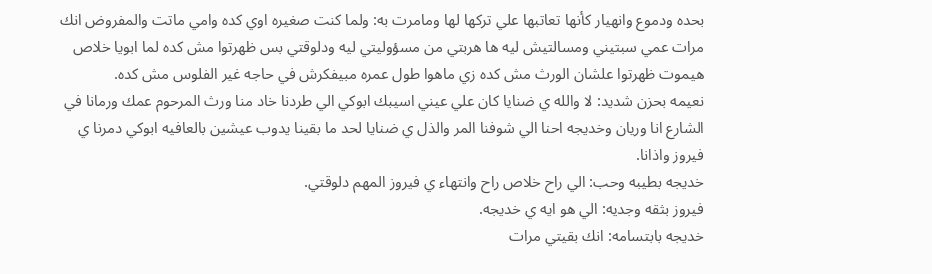بحده ودموع وانهيار كأنها تعاتبها علي تركها لها ومامرت به: ولما كنت صغيره اوي كده وامي ماتت والمفروض انك مرات عمي سبتيني ومسالتيش ليه ها هربتي من مسؤوليتي ليه ودلوقتي بس ظهرتوا مش كده لما ابويا خلاص هيموت ظهرتوا علشان الورث مش كده زي ماهوا طول عمره مبيفكرش في حاجه غير الفلوس مش كده.
نعيمه بحزن شديد: لا والله ي ضنايا كان علي عيني اسيبك ابوكي الي طردنا خاد منا ورث المرحوم عمك ورمانا في الشارع انا وريان وخديجه احنا الي شوفنا المر والذل ي ضنايا لحد ما بقينا يدوب عيشين بالعافيه ابوكي دمرنا ي فيروز واذانا.
خديجه بطيبه وحب: الي راح خلاص راح وانتهاء ي فيروز المهم دلوقتي.
فيروز بثقه وجديه: الي هو ايه ي خديجه.
خديجه بابتسامه: انك بقيتي مرات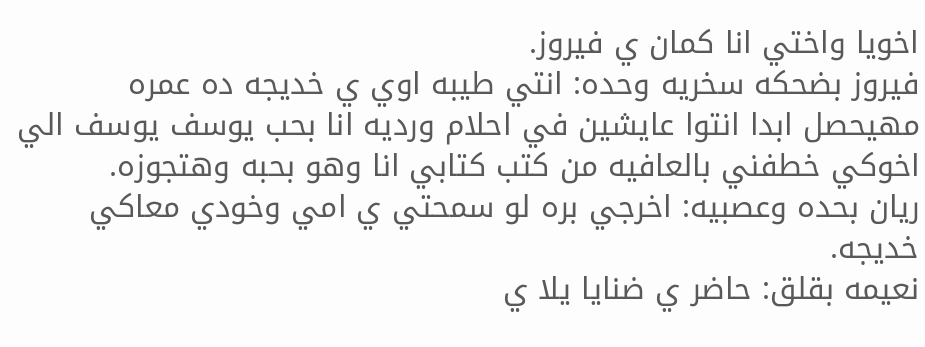اخويا واختي انا كمان ي فيروز.
فيروز بضحكه سخريه وحده: انتي طيبه اوي ي خديجه ده عمره مهيحصل ابدا انتوا عايشين في احلام ورديه انا بحب يوسف يوسف الي اخوكي خطفني بالعافيه من كتب كتابي انا وهو بحبه وهتجوزه.
ريان بحده وعصبيه: اخرجي بره لو سمحتي ي امي وخودي معاكي خديجه.
نعيمه بقلق: حاضر ي ضنايا يلا ي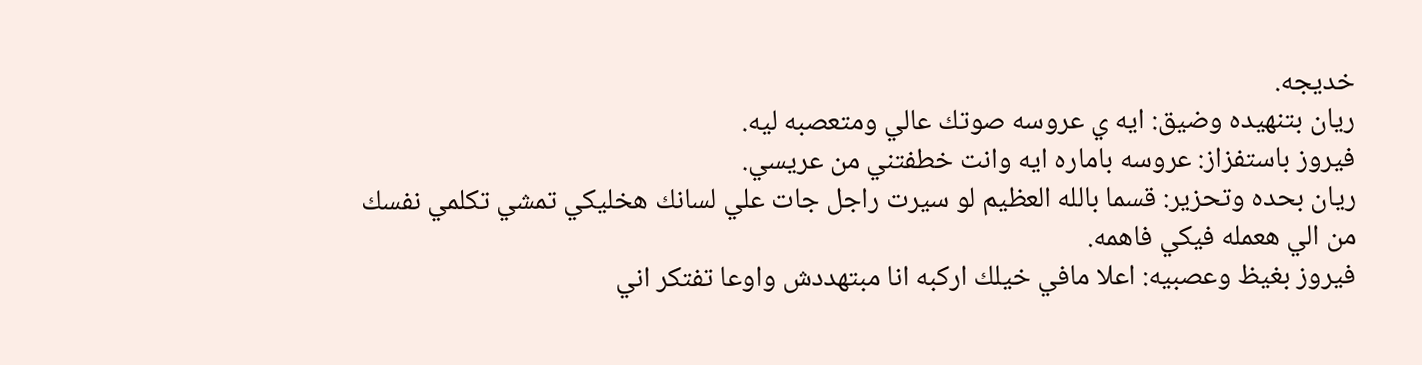خديجه.
ريان بتنهيده وضيق: ايه ي عروسه صوتك عالي ومتعصبه ليه.
فيروز باستفزاز: عروسه باماره ايه وانت خطفتني من عريسي.
ريان بحده وتحزير: قسما بالله العظيم لو سيرت راجل جات علي لسانك هخليكي تمشي تكلمي نفسك من الي هعمله فيكي فاهمه.
فيروز بغيظ وعصبيه: اعلا مافي خيلك اركبه انا مبتهددش واوعا تفتكر اني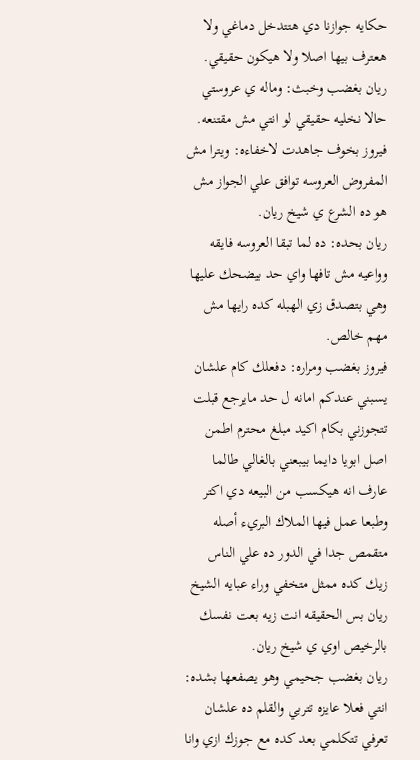حكايه جوازنا دي هتتدخل دماغي ولا هعترف بيها اصلا ولا هيكون حقيقي.
ريان بغضب وخبث: وماله ي عروستي حالا نخليه حقيقي لو انتي مش مقتنعه.
فيروز بخوف جاهدت لاخفاءه: ويترا مش المفروض العروسه توافق علي الجواز مش هو ده الشرع ي شيخ ريان.
ريان بحده: ده لما تبقا العروسه فايقه وواعيه مش تافها واي حد بيضحك عليها وهي بتصدق زي الهبله كده رايها مش مهم خالص.
فيروز بغضب ومراره: دفعلك كام علشان يسبني عندكم امانه ل حد مايرجع قبلت تتجوزني بكام اكيد مبلغ محترم اطمن اصل ابويا دايما بيبعني بالغالي طالما عارف انه هيكسب من البيعه دي اكتر وطبعا عمل فيها الملاك البريء أصله متقمص جدا في الدور ده علي الناس زيك كده ممثل متخفي وراء عبايه الشيخ ريان بس الحقيقه انت زيه بعت نفسك بالرخيص اوي ي شيخ ريان.
ريان بغضب جحيمي وهو يصفعها بشده: انتي فعلا عايزه تتربي والقلم ده علشان تعرفي تتكلمي بعد كده مع جوزك ازي وانا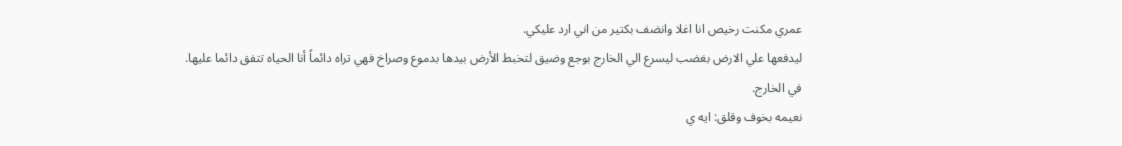عمري مكنت رخيص انا اغلا وانضف بكتير من اني ارد عليكي.
ليدفعها علي الارض بغضب ليسرع الي الخارج بوجع وضيق لتخبط الأرض بيدها بدموع وصراخ فهي تراه دائماً أنا الحياه تتفق دائما عليها.
في الخارج.
نعيمه بخوف وقلق: ايه ي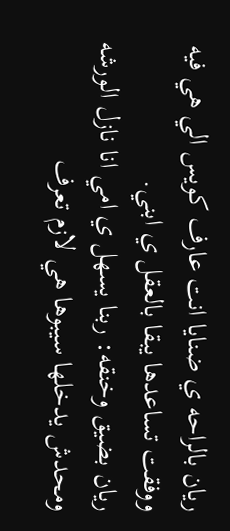ريان بالراحه ي ضنايا انت عارف كويس الي هي فيه ووفقت تساعدها يبقا بالعقل ي ابني.
ريان بضيق وخنقه: ربنا يسهل ي امي انا نازل الورشه ومحدش يدخلها سيبوها هي لازم تعرف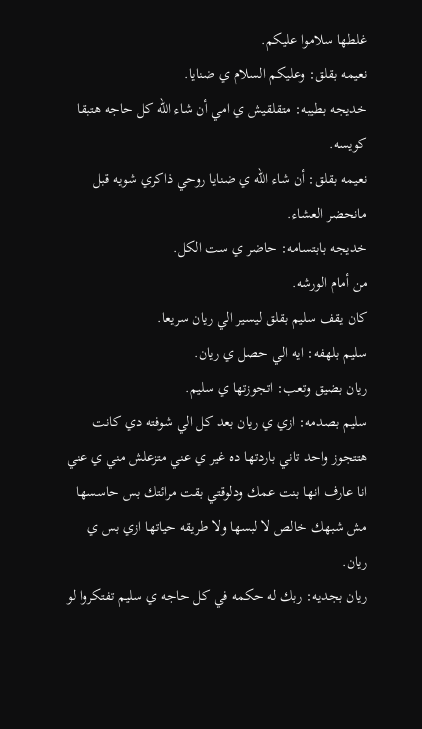غلطها سلاموا عليكم.
نعيمه بقلق: وعليكم السلام ي ضنايا.
خديجه بطيبه: متقلقيش ي امي أن شاء الله كل حاجه هتبقا كويسه.
نعيمه بقلق: أن شاء الله ي ضنايا روحي ذاكري شويه قبل مانحضر العشاء.
خديجه بابتسامه: حاضر ي ست الكل.
من أمام الورشه.
كان يقف سليم بقلق ليسير الي ريان سريعا.
سليم بلهفه: ايه الي حصل ي ريان.
ريان بضيق وتعب: اتجوزتها ي سليم.
سليم بصدمه: ازي ي ريان بعد كل الي شوفته دي كانت هتتجوز واحد تاني باردتها ده غير ي عني متزعلش مني ي عني انا عارف انها بنت عمك ودلوقتي بقت مرائتك بس حاسسها مش شبهك خالص لا لبسها ولا طريقه حياتها ازي بس ي ريان.
ريان بجديه: ربك له حكمه في كل حاجه ي سليم تفتكروا لو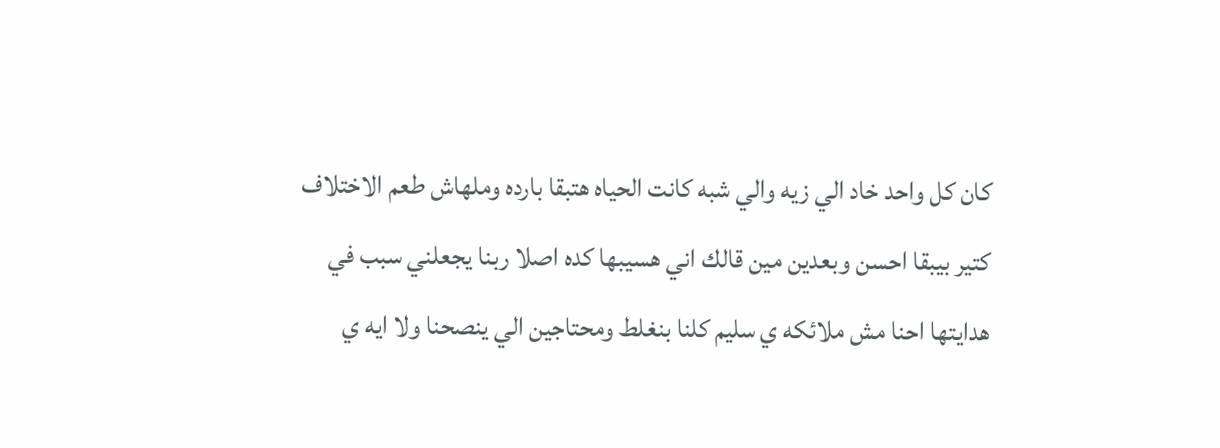كان كل واحد خاد الي زيه والي شبه كانت الحياه هتبقا بارده وملهاش طعم الاختلاف كتير بيبقا احسن وبعدين مين قالك اني هسيبها كده اصلا ربنا يجعلني سبب في هدايتها احنا مش ملائكه ي سليم كلنا بنغلط ومحتاجين الي ينصحنا ولا ايه ي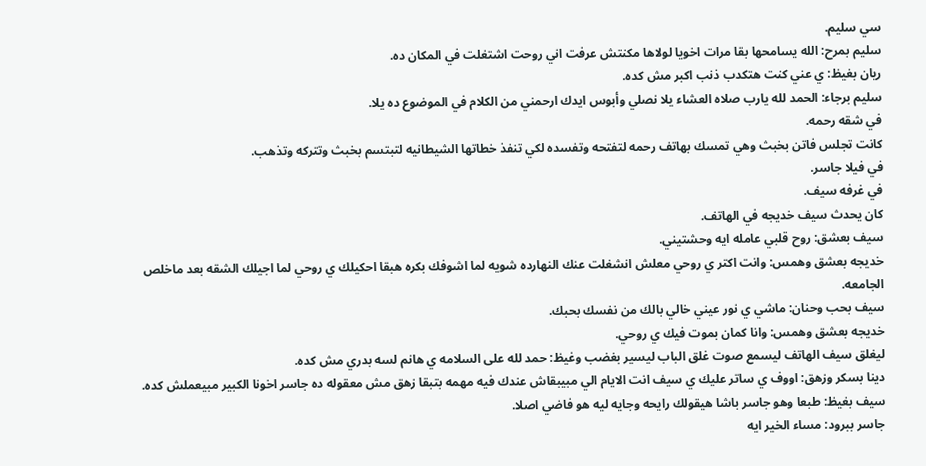سي سليم.
سليم بمرح: الله يسامحها بقا مرات اخويا لولاها مكنتش عرفت اني روحت اشتغلت في المكان ده.
ريان بغيظ: ي عني كنت هتكدب ذنب اكبر مش كده.
سليم برجاء: الحمد لله يارب صلاه العشاء يلا نصلي وأبوس ايدك ارحمني من الكلام في الموضوع ده يلا.
في شقه رحمه.
كانت تجلس فاتن بخبث وهي تمسك بهاتف رحمه لتفتحه وتفسده لكي تنفذ خطاتها الشيطانيه لتبتسم بخبث وتتركه وتذهب.
في فيلا جاسر.
في غرفه سيف.
كان يحدث سيف خديجه في الهاتف.
سيف بعشق: روح قلبي عامله ايه وحشتيني.
خديجه بعشق وهمس: وانت اكتر ي روحي معلش انشغلت عنك النهارده شويه لما اشوفك بكره هبقا احكيلك ي روحي لما اجيلك الشقه بعد ماخلص الجامعه.
سيف بحب وحنان: ماشي ي نور عيني خالي بالك من نفسك بحبك.
خديجه بعشق وهمس: وانا كمان بموت فيك ي روحي.
ليغلق سيف الهاتف ليسمع صوت غلق الباب ليسير بغضب وغيظ: حمد لله على السلامه ي هانم لسه بدري مش كده.
دينا بسكر وزهق: اووف ي ساتر عليك ي سيف انت الايام الي مبيبقاش عندك فيه مهمه بتبقا زهق مش معقوله ده جاسر اخونا الكبير مبيعملش كده.
سيف بغيظ: طبعا وهو جاسر باشا هيقولك رايحه وجايه ليه هو فاضي اصلا.
جاسر ببرود: مساء الخير ايه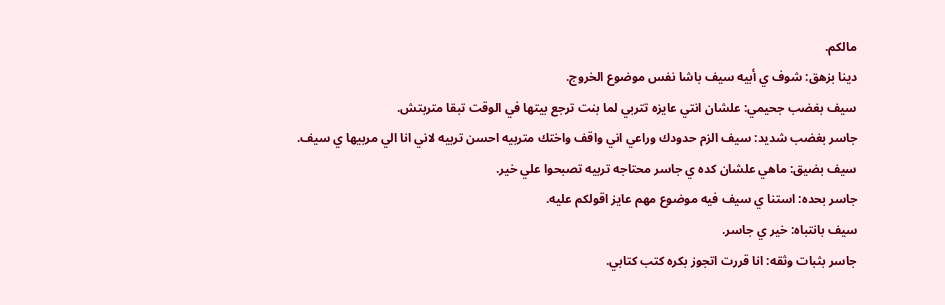مالكم.
دينا بزهق: شوف ي أبيه سيف باشا نفس موضوع الخروج.
سيف بغضب جحيمي: علشان انتي عايزه تتربي لما بنت ترجع بيتها في الوقت تبقا متربتش.
جاسر بغضب شديد: سيف الزم حدودك وراعي اني واقف واختك متربيه احسن تربيه لاني انا الي مربيها ي سيف.
سيف بضيق: ماهي علشان كده ي جاسر محتاجه تربيه تصبحوا علي خير.
جاسر بحده: استنا ي سيف فيه موضوع مهم عايز اقولكم عليه.
سيف بانتباه: خير ي جاسر.
جاسر بثبات وثقه: انا قررت اتجوز بكره كتب كتابي.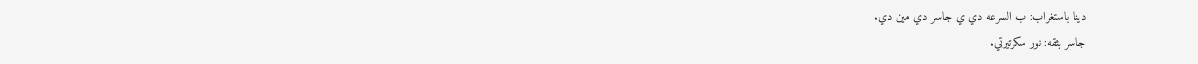دينا باستغراب: ب السرعه دي ي جاسر دي مين دي.
جاسر بثقه: نور سكرتيرتي.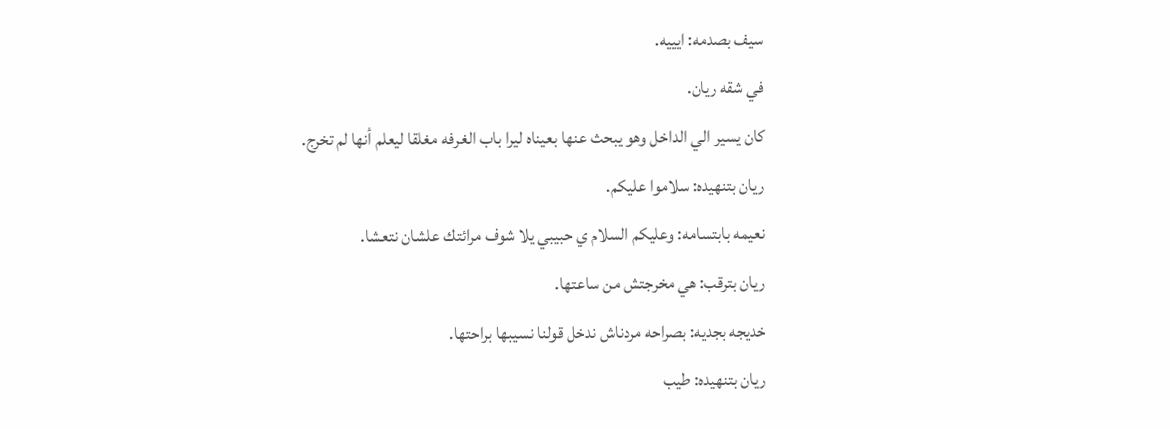سيف بصدمه: ايييه.
في شقه ريان.
كان يسير الي الداخل وهو يبحث عنها بعيناه ليرا باب الغرفه مغلقا ليعلم أنها لم تخرج.
ريان بتنهيده: سلاموا عليكم.
نعيمه بابتسامه: وعليكم السلام ي حبيبي يلا شوف مرائتك علشان نتعشا.
ريان بترقب: هي مخرجتش من ساعتها.
خديجه بجديه: بصراحه مردناش ندخل قولنا نسيبها براحتها.
ريان بتنهيده: طيب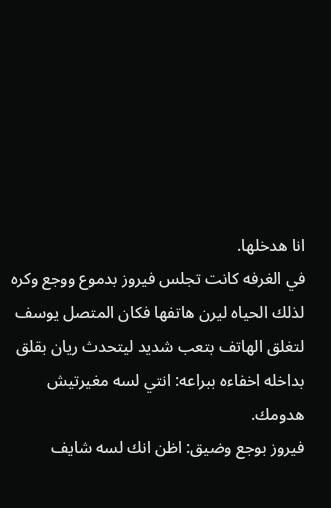انا هدخلها.
في الغرفه كانت تجلس فيروز بدموع ووجع وكره لذلك الحياه ليرن هاتفها فكان المتصل يوسف لتغلق الهاتف بتعب شديد ليتحدث ريان بقلق بداخله اخفاءه ببراعه: انتي لسه مغيرتيش هدومك.
فيروز بوجع وضيق: اظن انك لسه شايف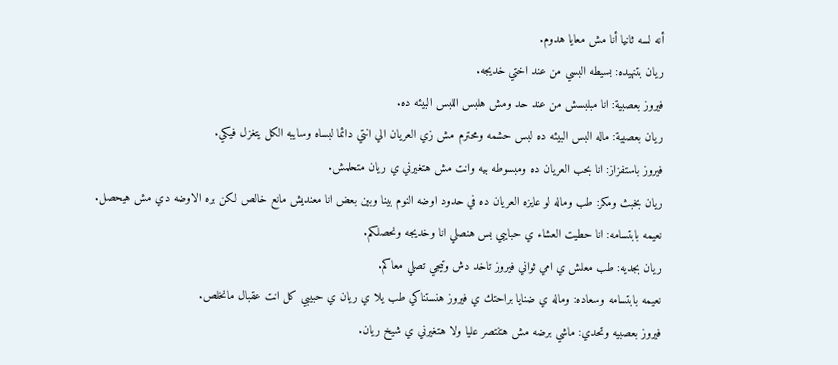أنه لسه ثانيا أنا مش معايا هدوم.
ريان بتنهيده: بسيطه البسي من عند اختي خديجه.
فيروز بعصبية: انا مبلبسش من عند حد ومش هلبس اللبس البيئه ده.
ريان بعصبية: ماله البس البيئه ده لبس حشمه ومحترم مش زي العريان الي انتي دائما لبساه وسايبه الكل يتغزل فيكي.
فيروز باستفزاز: انا بحب العريان ده ومبسوطه بيه وانت مش هتغيرني ي ريان متحلمش.
ريان بخبث ومكر: طب وماله لو عايزه العريان ده في حدود اوضه النوم بينا وبين بعض انا معنديش مانع خالص لكن بره الاوضه دي مش هيحصل.
نعيمه بابتسامه: انا حطيت العشاء ي حبايبي بس هنصلي انا وخديجه ونحصلكم.
ريان بجديه: طب معلش ي امي ثواني فيروز تاخد دش وتيجي تصلي معاكم.
نعيمه بابتسامه وسعاده: وماله ي ضنايا براحتك ي فيروز هنستناكي طب يلا ي ريان ي حبيبي كل انت عقبال مانخلص.
فيروز بعصبيه وتحدي: ماشي برضه مش هتنتصر عليا ولا هتغيرني ي شيخ ريان.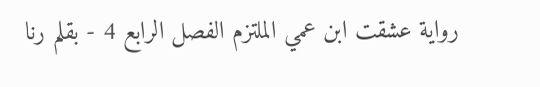رواية عشقت ابن عمي الملتزم الفصل الرابع 4 - بقلم رنا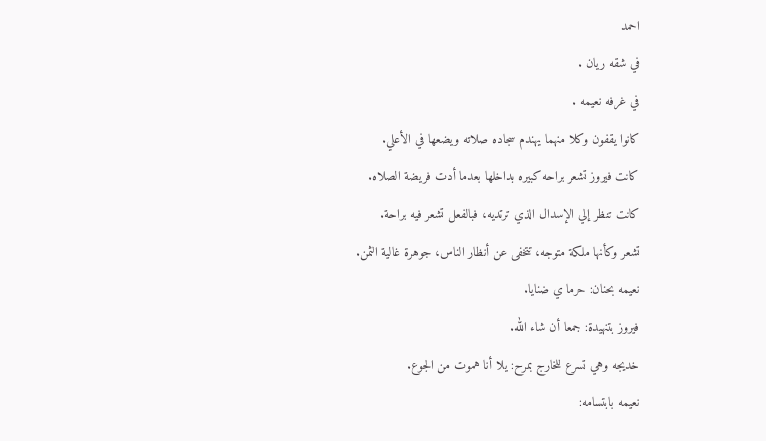احمد
في شقه ريان .
في غرفه نعيمه .
كانوا يقفون وكلا منهما يهندم سجاده صلاته ويضعها في الأعلي.
كانت فيروز تشعر براحه كبيره بداخلها بعدما أدت فريضة الصلاه.
كانت تنظر إلي الإسدال الذي ترتديه، فبالفعل تشعر فيه براحة.
تشعر وكأنها ملكة متوجه، تتخفى عن أنظار الناس، جوهرة غالية الثمن.
نعيمه بحنان: حرما ي ضنايا.
فيروز بتنهيدة: جمعا أن شاء الله.
خديجه وهي تسرع للخارج بمرح: يلا أنا هموت من الجوع.
نعيمه بابتسامه: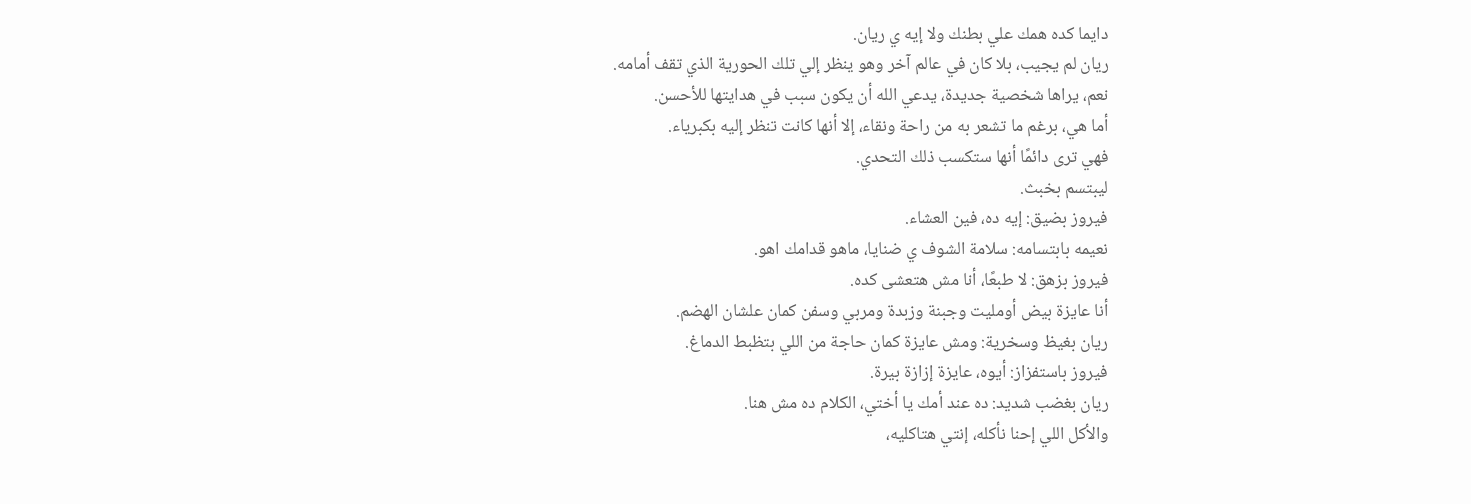دايما كده همك علي بطنك ولا إيه ي ريان.
ريان لم يجيب، بلا كان في عالم آخر وهو ينظر إلي تلك الحورية الذي تقف أمامه.
نعم، يراها شخصية جديدة، يدعي الله أن يكون سبب في هدايتها للأحسن.
أما هي، برغم ما تشعر به من راحة ونقاء، إلا أنها كانت تنظر إليه بكبرياء.
فهي ترى دائمًا أنها ستكسب ذلك التحدي.
ليبتسم بخبث.
فيروز بضيق: إيه ده، فين العشاء.
نعيمه بابتسامه: سلامة الشوف ي ضنايا، ماهو قدامك اهو.
فيروز بزهق: لا طبعًا، أنا مش هتعشى كده.
أنا عايزة بيض أومليت وجبنة وزبدة ومربي وسفن كمان علشان الهضم.
ريان بغيظ وسخرية: ومش عايزة كمان حاجة من اللي بتظبط الدماغ.
فيروز باستفزاز: أيوه، عايزة إزازة بيرة.
ريان بغضب شديد: ده عند أمك يا أختي، الكلام ده مش هنا.
والأكل اللي إحنا نأكله، إنتي هتاكليه،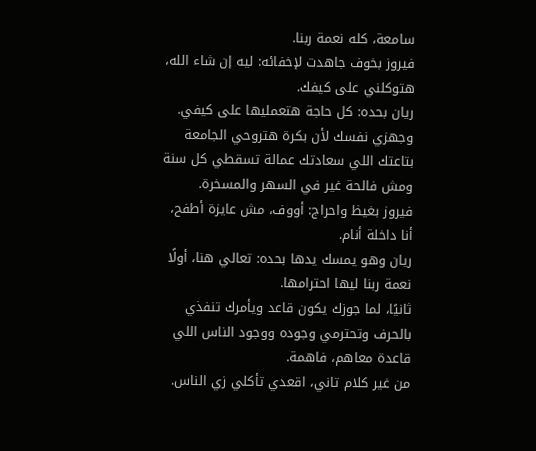سامعة، كله نعمة ربنا.
فيروز بخوف جاهدت لإخفائه: ليه إن شاء الله، هتوكلني على كيفك.
ريان بحده: كل حاجة هتعمليها على كيفي.
وجهزي نفسك لأن بكرة هتروحي الجامعة بتاعتك اللي سعادتك عمالة تسقطي كل سنة ومش فالحة غير في السهر والمسخرة.
فيروز بغيظ واحراج: أووف، مش عايزة أطفح، أنا داخلة أنام.
ريان وهو يمسك يدها بحده: تعالي هنا، أولًا نعمة ربنا ليها احترامها.
ثانيًا، لما جوزك يكون قاعد ويأمرك تنفذي بالحرف وتحترمي وجوده ووجود الناس اللي قاعدة معاهم، فاهمة.
من غير كلام تاني، اقعدي تأكلي زي الناس.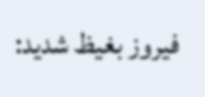فيروز بغيظ شديد: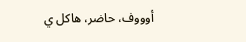أوووف، حاضر، هاكل ي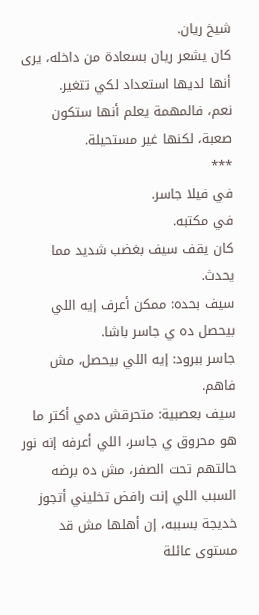شيخ ريان.
كان يشعر ريان بسعادة من داخله، يرى أنها لديها استعداد لكي تتغير.
نعم، فالمهمة يعلم أنها ستكون صعبة، لكنها غير مستحيلة.
***
في فيلا جاسر.
في مكتبه.
كان يقف سيف بغضب شديد مما يحدث.
سيف بحده: ممكن أعرف إيه اللي بيحصل ده ي جاسر باشا.
جاسر ببرود: إيه اللي بيحصل، مش فاهم.
سيف بعصبية: متحرقش دمي أكتر ما هو محروق ي جاسر، اللي أعرفه إنه نور حالتهم تحت الصفر، مش ده برضه السبب اللي إنت رافض تخليني أتجوز خديجة بسببه، إن أهلها مش قد مستوى عائلة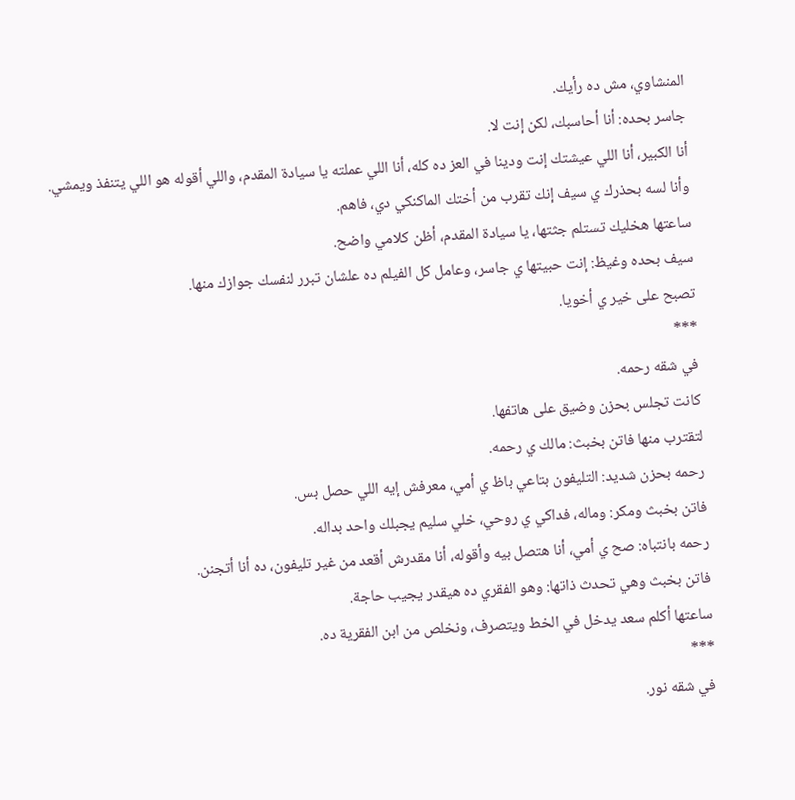المنشاوي، مش ده رأيك.
جاسر بحده: أنا أحاسبك، لكن إنت لا.
أنا الكبير، أنا اللي عيشتك إنت ودينا في العز ده كله، أنا اللي عملته يا سيادة المقدم، واللي أقوله هو اللي يتنفذ ويمشي.
وأنا لسه بحذرك ي سيف إنك تقرب من أختك الماكنكي دي، فاهم.
ساعتها هخليك تستلم جثتها، يا سيادة المقدم، أظن كلامي واضح.
سيف بحده وغيظ: إنت حبيتها ي جاسر، وعامل كل الفيلم ده علشان تبرر لنفسك جوازك منها.
تصبح على خير ي أخويا.
***
في شقه رحمه.
كانت تجلس بحزن وضيق على هاتفها.
لتقترب منها فاتن بخبث: مالك ي رحمه.
رحمه بحزن شديد: التليفون بتاعي باظ ي أمي، معرفش إيه اللي حصل بس.
فاتن بخبث ومكر: وماله، فداكي ي روحي، خلي سليم يجبلك واحد بداله.
رحمه بانتباه: صح ي أمي، أنا هتصل بيه وأقوله، أنا مقدرش أقعد من غير تليفون، ده أنا أتجنن.
فاتن بخبث وهي تحدث ذاتها: وهو الفقري ده هيقدر يجيب حاجة.
ساعتها أكلم سعد يدخل في الخط ويتصرف، ونخلص من ابن الفقرية ده.
***
في شقه نور.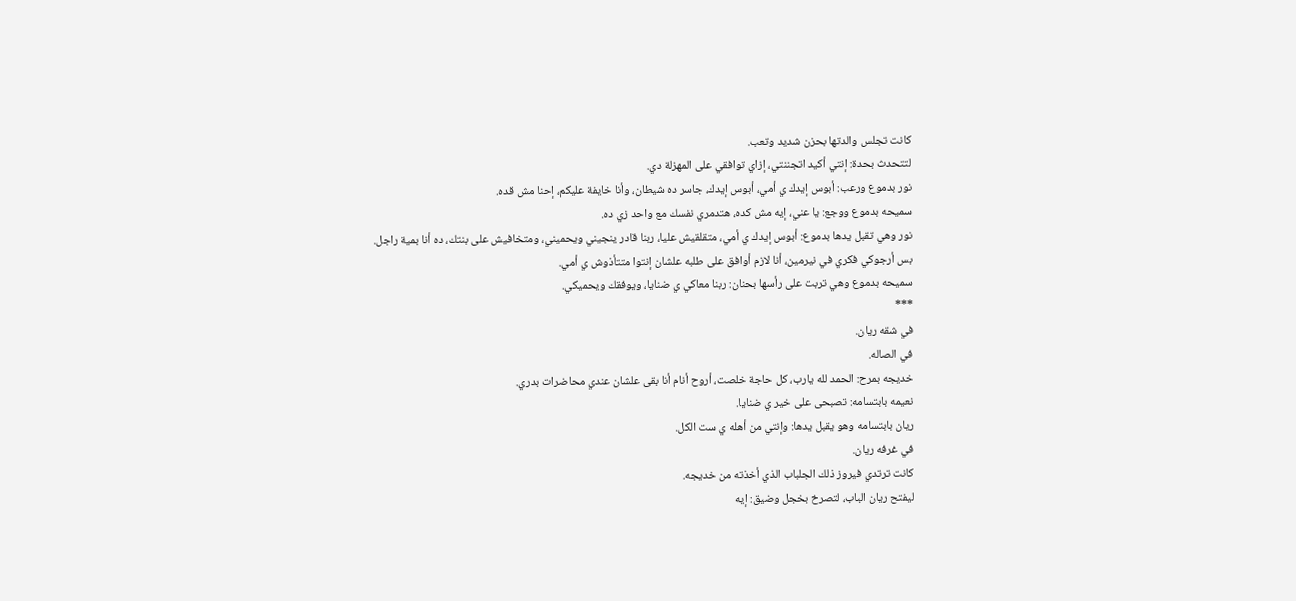كانت تجلس والدتها بحزن شديد وتعب.
لتتحدث بحدة: إنتي أكيد اتجننتي، إزاي توافقي على المهزلة دي.
نور بدموع ورعب: أبوس إيدك ي أمي، أبوس إيدك، جاسر ده شيطان، وأنا خايفة عليكم، إحنا مش قده.
سميحه بدموع ووجع: يا عني، إيه مش كده، هتدمري نفسك مع واحد زي ده.
نور وهي تقبل يدها بدموع: أبوس إيدك ي أمي، متقلقيش عليا، ربنا قادر ينجيني ويحميني، ومتخافيش على بنتك، ده أنا بمية راجل.
بس أرجوكي فكري في نيرمين، أنا لازم أوافق على طلبه علشان إنتوا متتأذوش ي أمي.
سميحه بدموع وهي تربت على رأسها بحنان: ربنا معاكي ي ضنايا، ويوفقك ويحميكي.
***
في شقه ريان.
في الصاله.
خديجه بمرح: الحمد لله يارب، كل حاجة خلصت، أروح أنام أنا بقى علشان عندي محاضرات بدري.
نعيمه بابتسامه: تصبحى على خير ي ضنايا.
ريان بابتسامه وهو يقبل يدها: وإنتي من أهله ي ست الكل.
في غرفه ريان.
كانت ترتدي فيروز ذلك الجلباب الذي أخذته من خديجه.
ليفتح ريان الباب، لتصرخ بخجل وضيق: إيه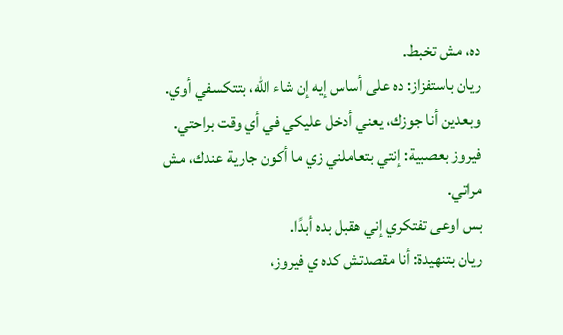ده، مش تخبط.
ريان باستفزاز: ده على أساس إيه إن شاء الله، بتتكسفي أوي.
وبعدين أنا جوزك، يعني أدخل عليكي في أي وقت براحتي.
فيروز بعصبية: إنتي بتعاملني زي ما أكون جارية عندك، مش مراتي.
بس اوعى تفتكري إني هقبل بده أبدًا.
ريان بتنهيدة: أنا مقصدتش كده ي فيروز،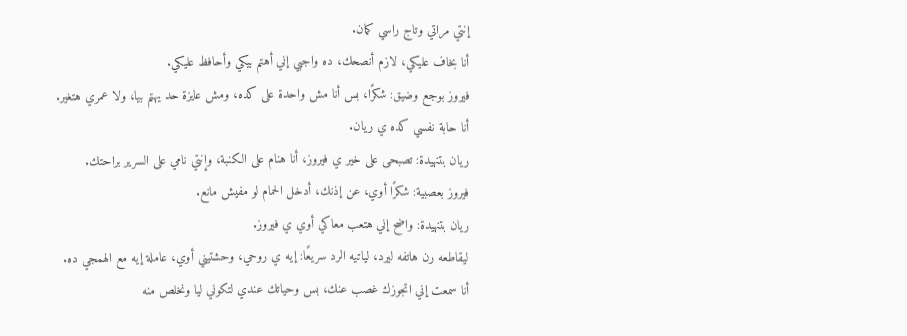إنتي مراتي وتاج راسي كمان.
أنا بخاف عليكي، لازم أنصحك، ده واجبي إني أهتم بيكي وأحافظ عليكي.
فيروز بوجع وضيق: شكرًا، بس أنا مش واحدة على كده، ومش عايزة حد يهتم بيا، ولا عمري هتغير.
أنا حابة نفسي كده ي ريان.
ريان بتنهيدة: تصبحى على خير ي فيروز، أنا هنام على الكنبة، وإنتي نامي على السرير براحتك.
فيروز بعصبية: شكرًا أوي، عن إذنك، أدخل الحمام لو مفيش مانع.
ريان بتنهيدة: واضح إني هتعب معاكي أوي ي فيروز.
ليقاطعه رن هاتفه ليرد، لياتيه الرد سريعًا: إيه ي روحي، وحشتيني أوي، عاملة إيه مع الهمجي ده.
أنا سمعت إني اتجوزك غصب عنك، بس وحياتك عندي لتكوني ليا ونخلص منه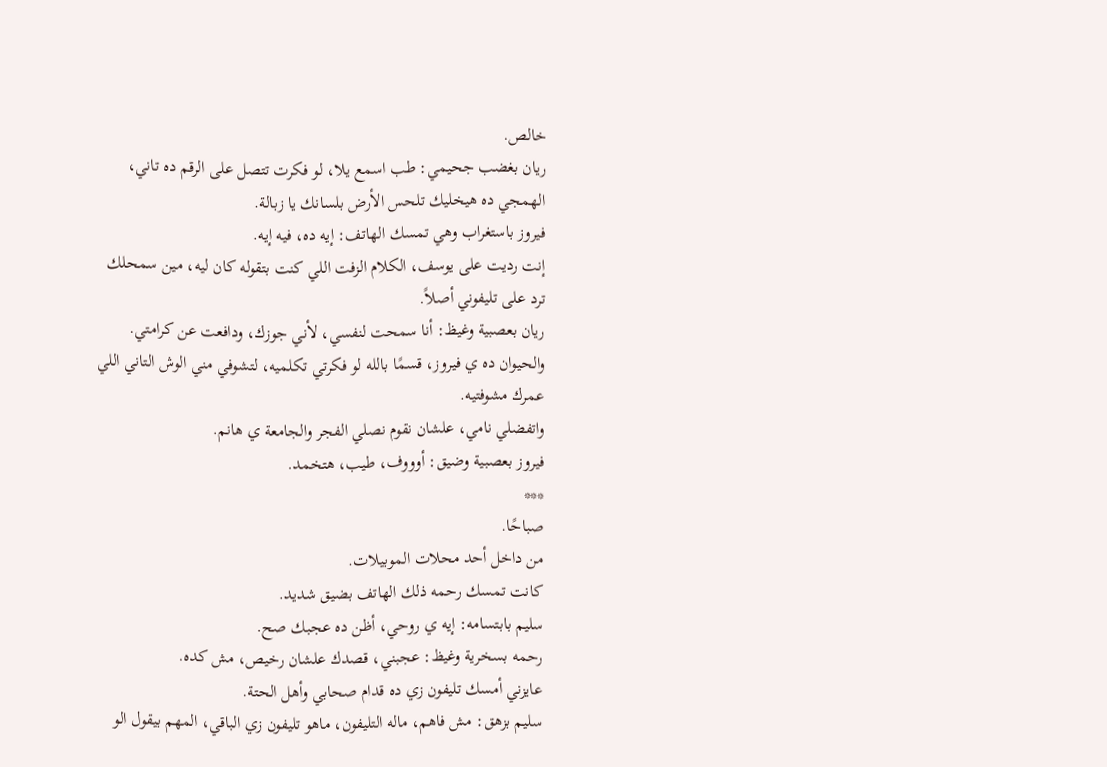خالص.
ريان بغضب جحيمي: طب اسمع يلا، لو فكرت تتصل على الرقم ده تاني، الهمجي ده هيخليك تلحس الأرض بلسانك يا زبالة.
فيروز باستغراب وهي تمسك الهاتف: إيه ده، فيه إيه.
إنت رديت على يوسف، الكلام الزفت اللي كنت بتقوله كان ليه، مين سمحلك ترد على تليفوني أصلاً.
ريان بعصبية وغيظ: أنا سمحت لنفسي، لأني جوزك، ودافعت عن كرامتي.
والحيوان ده ي فيروز، قسمًا بالله لو فكرتي تكلميه، لتشوفي مني الوش التاني اللي عمرك مشوفتيه.
واتفضلي نامي، علشان نقوم نصلي الفجر والجامعة ي هانم.
فيروز بعصبية وضيق: أوووف، طيب، هتخمد.
***
صباحًا.
من داخل أحد محلات الموبيلات.
كانت تمسك رحمه ذلك الهاتف بضيق شديد.
سليم بابتسامه: إيه ي روحي، أظن ده عجبك صح.
رحمه بسخرية وغيظ: عجبني، قصدك علشان رخيص، مش كده.
عايزني أمسك تليفون زي ده قدام صحابي وأهل الحتة.
سليم بزهق: مش فاهم، ماله التليفون، ماهو تليفون زي الباقي، المهم بيقول الو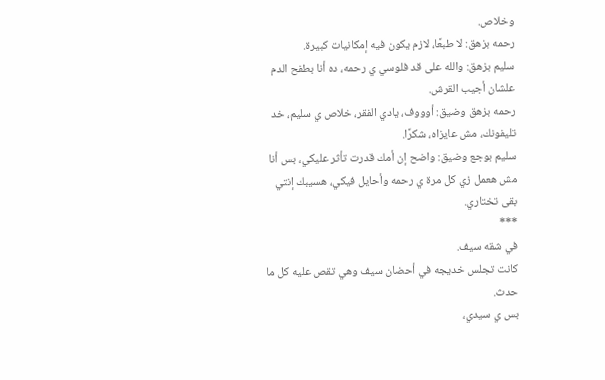وخلاص.
رحمه بزهق: لا طبعًا، لازم يكون فيه إمكانيات كبيرة.
سليم بزهق: والله على قد فلوسي ي رحمه، ده أنا بطفح الدم علشان أجيب القرش.
رحمه بزهق وضيق: أوووف، يادي الفقر، خلاص ي سليم، خد تليفونك، مش عايزاه، شكرًا.
سليم بوجع وضيق: واضح إن أمك قدرت تأثر عليكي، بس أنا مش هعمل زي كل مرة ي رحمه وأحايل فيكي، هسيبك إنتي بقى تختاري.
***
في شقه سيف.
كانت تجلس خديجه في أحضان سيف وهي تقص عليه كل ما حدث.
بس ي سيدي،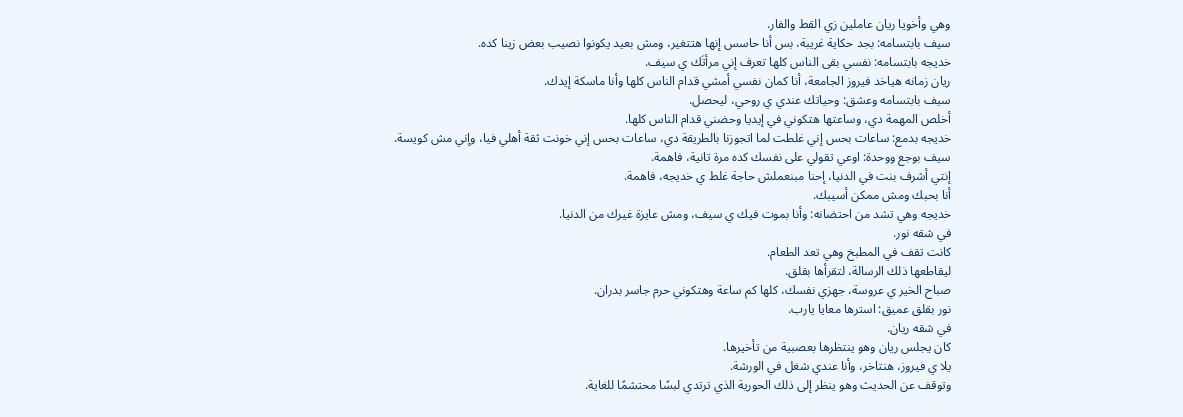وهي وأخويا ريان عاملين زي القط والفار.
سيف بابتسامه: بجد حكاية غريبة، بس أنا حاسس إنها هتتغير، ومش بعيد يكونوا نصيب بعض زينا كده.
خديجه بابتسامه: نفسي بقى الناس كلها تعرف إني مرأتَك ي سيف.
ريان زمانه هياخد فيروز الجامعة، أنا كمان نفسي أمشي قدام الناس كلها وأنا ماسكة إيدك.
سيف بابتسامه وعشق: وحياتك عندي ي روحي، ليحصل.
أخلص المهمة دي، وساعتها هتكوني في إيديا وحضني قدام الناس كلها.
خديجه بدمع: ساعات بحس إني غلطت لما اتجوزنا بالطريقة دي، ساعات بحس إني خونت ثقة أهلي فيا، وإني مش كويسة.
سيف بوجع ووحدة: اوعي تقولي على نفسك كده مرة تانية، فاهمة.
إنتي أشرف بنت في الدنيا، إحنا مبنعملش حاجة غلط ي خديجه، فاهمة.
أنا بحبك ومش ممكن أسيبك.
خديجه وهي تشد من احتضانه: وأنا بموت فيك ي سيف، ومش عايزة غيرك من الدنيا.
في شقه نور.
كانت تقف في المطبخ وهي تعد الطعام.
ليقاطعها ذلك الرسالة، لتقرأها بقلق.
صباح الخير ي عروسة، جهزي نفسك، كلها كم ساعة وهتكوني حرم جاسر بدران.
نور بقلق عميق: استرها معايا يارب.
في شقه ريان.
كان يجلس ريان وهو ينتظرها بعصبية من تأخيرها.
يلا ي فيروز، هنتاخر، وأنا عندي شغل في الورشة.
وتوقف عن الحديث وهو ينظر إلى ذلك الحورية الذي ترتدي لبسًا محتشمًا للغاية.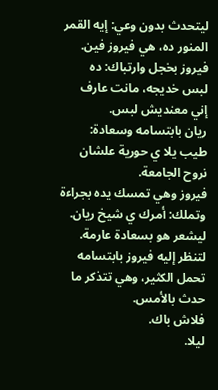ليتحدث بدون وعي: إيه القمر المنور ده، هي فيروز فين.
فيروز بخجل وارتباك: ده لبس خديجه، مانت عارف إني معنديش لبس.
ريان بابتسامه وسعادة: طيب يلا ي حورية علشان نروح الجامعة.
فيروز وهي تمسك يده بجراءة وتملك: أمرك ي شيخ ريان.
ليشعر هو بسعادة عارمة.
لتنظر إليه فيروز بابتسامه تحمل الكثير، وهي تتذكر ما حدث بالأمس.
فلاش باك.
ليلا.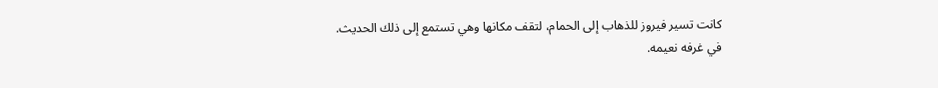كانت تسير فيروز للذهاب إلى الحمام، لتقف مكانها وهي تستمع إلى ذلك الحديث.
في غرفه نعيمه.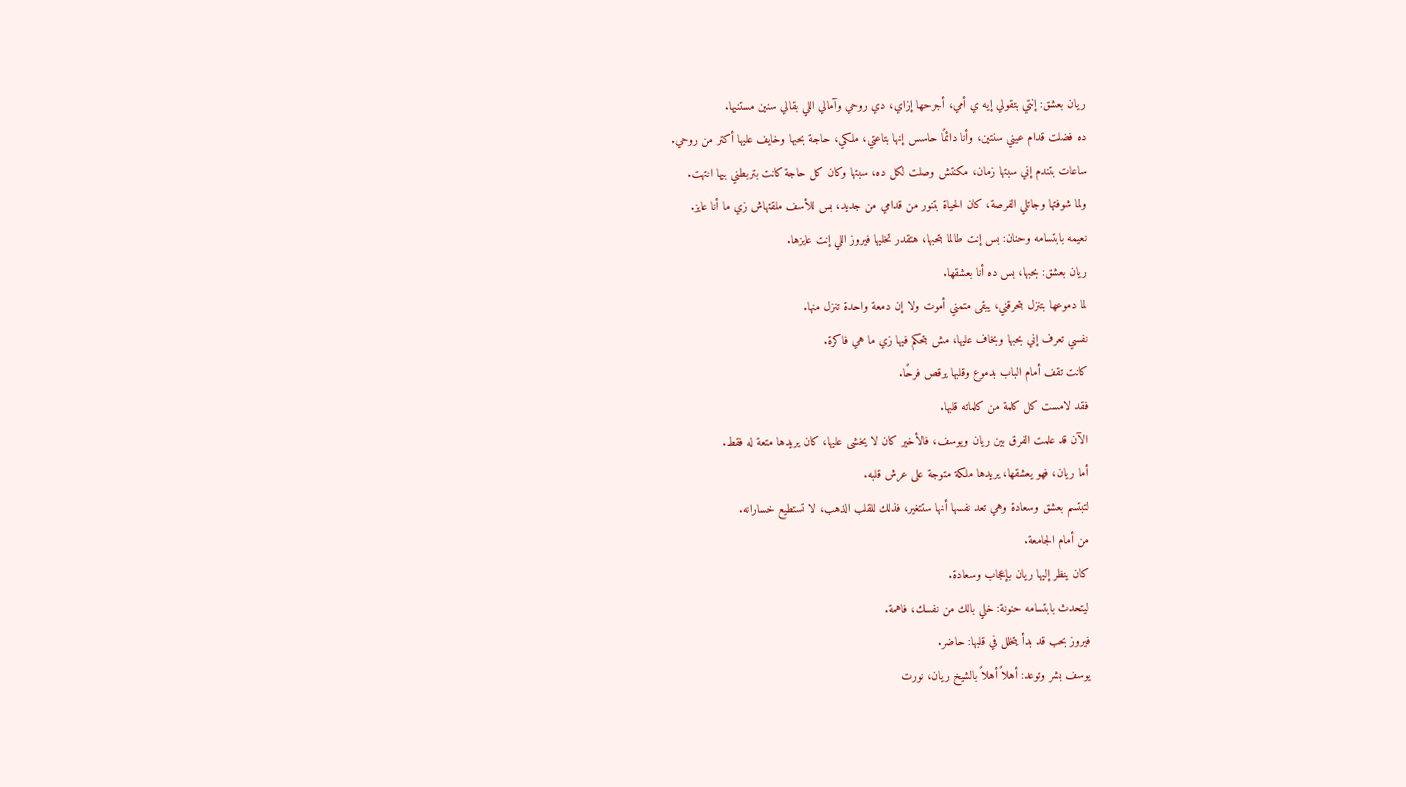ريان بعشق: إنتي بتقولي إيه ي أمي، أجرحها إزاي، دي روحي وآمالي اللي بقالي سنين مستنيها.
ده فضلت قدام عيني سنتين، وأنا دائمًا حاسس إنها بتاعتي، ملكي، حاجة بحبها وخايف عليها أكتر من روحي.
ساعات بتندم إني سبتها زمان، مكنتش وصلت لكل ده، سبتها وكان كل حاجة كانت بتربطني بيها انتهت.
ولما شوفتها وجاتلي الفرصة، كان الحياة بتنور من قدامي من جديد، بس للأسف ملقتهاش زي ما أنا عايز.
نعيمه بابتسامه وحنان: بس إنت طالما بتحبها، هتقدر تخليها فيروز اللي إنت عايزها.
ريان بعشق: بحبها، بس ده أنا بعشقها.
لما دموعها بتنزل بتحرقني، يبقى متمني أموت ولا إن دمعة واحدة تنزل منها.
نفسي تعرف إني بحبها وبخاف عليها، مش بتحكم فيها زي ما هي فاكرة.
كانت تقف أمام الباب بدموع وقلبها يرقص فرحًا.
فقد لامست كل كلمة من كلماته قلبها.
الآن قد علمت الفرق بين ريان ويوسف، فالأخير كان لا يخشى عليها، كان يريدها متعة له فقط.
أما ريان، فهو يعشقها، يريدها ملكة متوجة على عرش قلبه.
لتبتسم بعشق وسعادة وهي تعد نفسها أنها ستتغير، فذلك للقلب الذهب، لا تستطيع خسارانه.
من أمام الجامعة.
كان ينظر إليها ريان بإعجاب وسعادة.
ليتحدث بابتسامه حنونة: خلي بالك من نفسك، فاهمة.
فيروز بحب قد بدأ يتخلل في قلبها: حاضر.
يوسف بشر وتوعد: أهلاً أهلاً بالشيخ ريان، نورت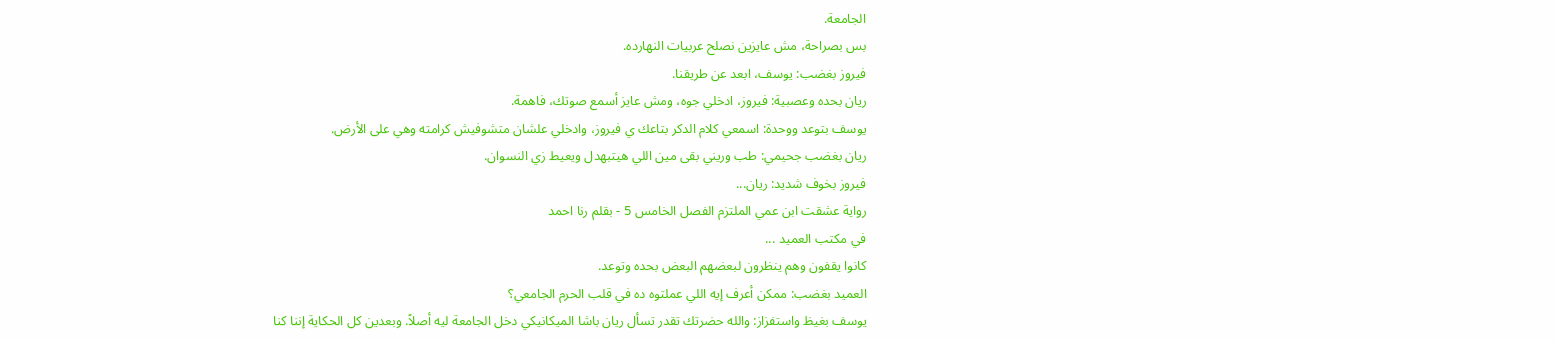الجامعة.
بس بصراحة، مش عايزين نصلح عربيات النهارده.
فيروز بغضب: يوسف، ابعد عن طريقنا.
ريان بحده وعصبية: فيروز، ادخلي جوه، ومش عايز أسمع صوتك، فاهمة.
يوسف بتوعد ووحدة: اسمعي كلام الدكر بتاعك ي فيروز، وادخلي علشان متشوفيش كرامته وهي على الأرض.
ريان بغضب جحيمي: طب وريني بقى مين اللي هيتبهدل ويعيط زي النسوان.
فيروز بخوف شديد: ريان...
رواية عشقت ابن عمي الملتزم الفصل الخامس 5 - بقلم رنا احمد
في مكتب العميد ...
كانوا يقفون وهم ينظرون لبعضهم البعض بحده وتوعد.
العميد بغضب: ممكن أعرف إيه اللي عملتوه ده في قلب الحرم الجامعي؟
يوسف بغيظ واستفزاز: والله حضرتك تقدر تسأل ريان باشا الميكانيكي دخل الجامعة ليه أصلاً. وبعدين كل الحكاية إننا كنا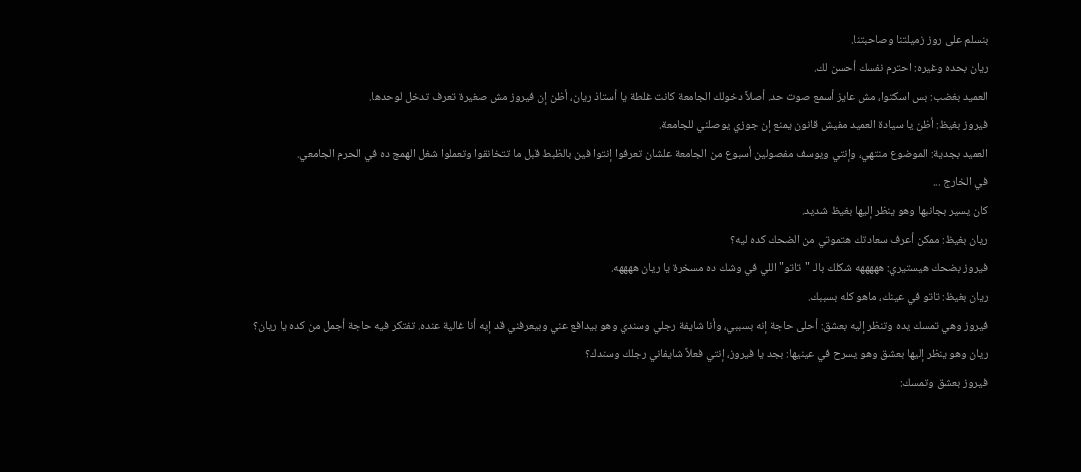بنسلم على روز زميلتنا وصاحبتنا.
ريان بحده وغيره: احترم نفسك أحسن لك.
العميد بغضب: بس اسكتوا، مش عايز أسمع صوت حد. أصلاً دخولك الجامعة كانت غلطة يا أستاذ ريان، أظن إن فيروز مش صغيرة تعرف تدخل لوحدها.
فيروز بغيظ: أظن يا سيادة العميد مفيش قانون يمنع إن جوزي يوصلني للجامعة.
العميد بجدية: الموضوع منتهي، وإنتي ويوسف مفصولين أسبوع من الجامعة علشان تعرفوا إنتوا فين بالظبط قبل ما تتخانقوا وتعملوا شغل الهمج ده في الحرم الجامعي.
في الخارج ...
كان يسير بجانبها وهو ينظر إليها بغيظ شديد.
ريان بغيظ: ممكن أعرف سعادتك هتموتي من الضحك كده ليه؟
فيروز بضحك هيستيري: هههههه شكلك بالـ "تاتو" اللي في وشك ده مسخرة يا ريان ههههه.
ريان بغيظ: تاتو في عينك، ماهو كله بسببك.
فيروز وهي تمسك يده وتنظر إليه بعشق: أحلى حاجة إنه بسببي، وأنا شايفة رجلي وسندي وهو بيدافع عني وبيعرفني قد إيه أنا غالية عنده. تفتكر فيه حاجة أجمل من كده يا ريان؟
ريان وهو ينظر إليها بعشق وهو يسرح في عينيها: بجد يا فيروز، إنتي فعلاً شايفاني رجلك وسندك؟
فيروز بعشق وتمسك: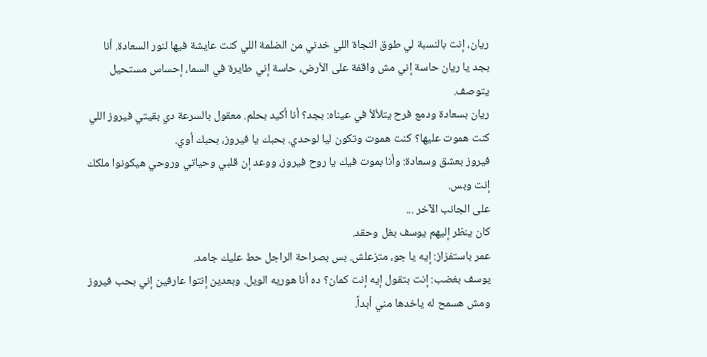ريان، إنت بالنسبة لي طوق النجاة اللي خدني من الضلمة اللي كنت عايشة فيها لنور السعادة. أنا بجد يا ريان حاسة إني مش واقفة على الأرض، حاسة إني طايرة في السما، إحساس مستحيل يتوصف.
ريان بسعادة ودمع فرح يتلألأ في عيناه: بجد؟ أنا أكيد بحلم. معقول بالسرعة دي بقيتي فيروز اللي كنت هموت عليها؟ كنت هموت وتكون ليا لوحدي. بحبك يا فيروز، بحبك أوي.
فيروز بعشق وسعادة: وأنا بموت فيك يا روح فيروز، ووعد إن قلبي وحياتي وروحي هيكونوا ملكك إنت وبس.
على الجانب الآخر ...
كان ينظر إليهم يوسف بغل وحقد.
عمر باستفزاز: إيه يا جو، متزعلش. بس بصراحة الراجل حط عليك جامد.
يوسف بغضب: إنت بتقول إيه إنت كمان؟ ده أنا هوريه الويل. وبعدين إنتوا عارفين إني بحب فيروز ومش هسمح له ياخدها مني أبداً.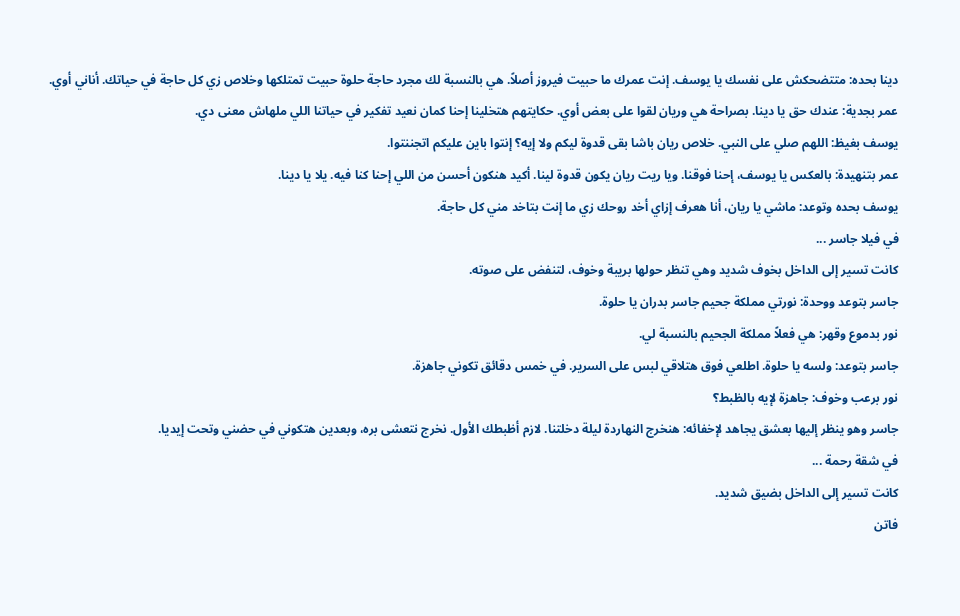دينا بحده: متتضحكش على نفسك يا يوسف. إنت عمرك ما حبيت فيروز أصلاً. هي بالنسبة لك مجرد حاجة حلوة حبيت تمتلكها وخلاص زي كل حاجة في حياتك. أناني أوي.
عمر بجدية: عندك حق يا دينا. بصراحة هي وريان لقوا على بعض أوي. حكايتهم هتخلينا إحنا كمان نعيد تفكير في حياتنا اللي ملهاش معنى دي.
يوسف بغيظ: اللهم صلي على النبي. خلاص ريان باشا بقى قدوة ليكم ولا إيه؟ إنتوا باين عليكم اتجننتوا.
عمر بتنهيدة: بالعكس يا يوسف، إحنا فوقنا. ويا ريت ريان يكون قدوة لينا. أكيد هنكون أحسن من اللي إحنا كنا فيه. يلا يا دينا.
يوسف بحده وتوعد: ماشي يا ريان، أنا هعرف إزاي أخد روحك زي ما إنت بتاخد مني كل حاجة.
في فيلا جاسر ...
كانت تسير إلى الداخل بخوف شديد وهي تنظر حولها بريبة وخوف، لتنفض على صوته.
جاسر بتوعد ووحدة: نورتي مملكة جحيم جاسر بدران يا حلوة.
نور بدموع وقهر: هي فعلاً مملكة الجحيم بالنسبة لي.
جاسر بتوعد: ولسه يا حلوة. اطلعي فوق هتلاقي لبس على السرير. في خمس دقائق تكوني جاهزة.
نور برعب وخوف: جاهزة لإيه بالظبط؟
جاسر وهو ينظر إليها بعشق يجاهد لإخفائه: هنخرج النهاردة ليلة دخلتنا. لازم أظبطك الأول. نخرج نتعشى بره، وبعدين هتكوني في حضني وتحت إيديا.
في شقة رحمة ...
كانت تسير إلى الداخل بضيق شديد.
فاتن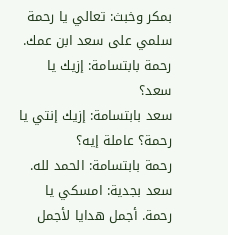بمكر وخبث: تعالي يا رحمة سلمي على سعد ابن عمك.
رحمة بابتسامة: إزيك يا سعد؟
سعد بابتسامة: إزيك إنتي يا رحمة؟ عاملة إيه؟
رحمة بابتسامة: الحمد لله.
سعد بجدية: امسكي يا رحمة. أجمل هدايا لأجمل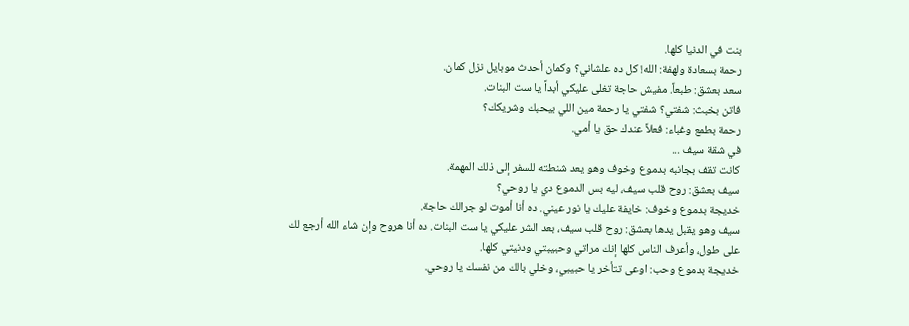بنت في الدنيا كلها.
رحمة بسعادة ولهفة: الله! كل ده علشاني؟ وكمان أحدث موبايل نزل كمان.
سعد بعشق: طبعاً. مفيش حاجة تغلى عليكي أبداً يا ست البنات.
فاتن بخبث: شفتي؟ شفتي يا رحمة مين اللي بيحبك وشريكك؟
رحمة بطمع وغباء: فعلاً عندك حق يا أمي.
في شقة سيف ...
كانت تقف بجانبه بدموع وخوف وهو يعد شنطته للسفر إلى ذلك المهمة.
سيف بعشق: روح قلب سيف، ليه بس الدموع دي يا روحي؟
خديجة بدموع وخوف: خايفة عليك يا نور عيني. ده أنا أموت لو جرالك حاجة.
سيف وهو يقبل يدها بعشق: روح قلب سيف، بعد الشر عليكي يا ست البنات. ده أنا هروح وإن شاء الله أرجع لك على طول، وأعرف الناس كلها إنك مراتي وحبيبتي ودنيتي كلها.
خديجة بدموع وحب: اوعى تتأخر يا حبيبي، وخلي بالك من نفسك يا روحي.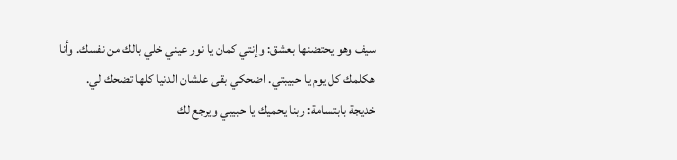سيف وهو يحتضنها بعشق: وإنتي كمان يا نور عيني خلي بالك من نفسك. وأنا هكلمك كل يوم يا حبيبتي. اضحكي بقى علشان الدنيا كلها تضحك لي.
خديجة بابتسامة: ربنا يحميك يا حبيبي ويرجع لك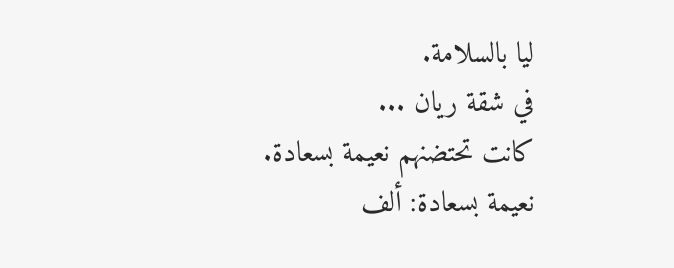ليا بالسلامة.
في شقة ريان ...
كانت تحتضنهم نعيمة بسعادة.
نعيمة بسعادة: ألف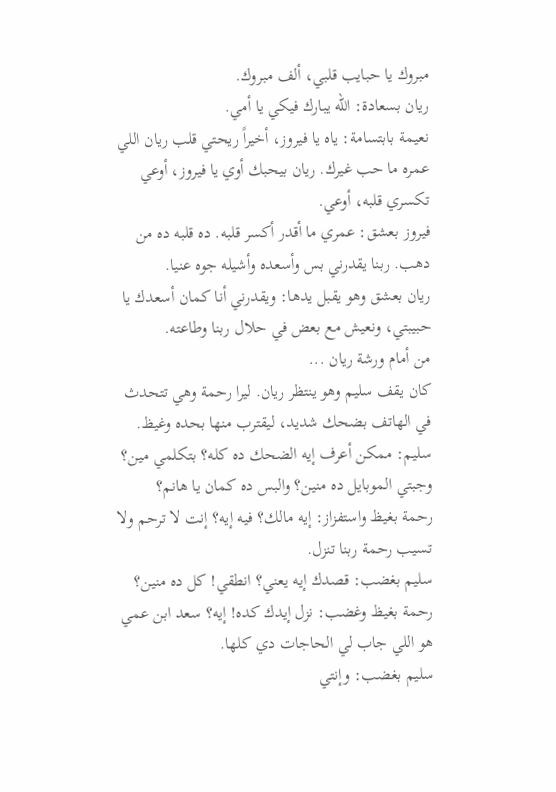مبروك يا حبايب قلبي، ألف مبروك.
ريان بسعادة: الله يبارك فيكي يا أمي.
نعيمة بابتسامة: ياه يا فيروز، أخيراً ريحتي قلب ريان اللي عمره ما حب غيرك. ريان بيحبك أوي يا فيروز، أوعي تكسري قلبه، أوعي.
فيروز بعشق: عمري ما أقدر أكسر قلبه. ده قلبه ده من دهب. ربنا يقدرني بس وأسعده وأشيله جوه عنيا.
ريان بعشق وهو يقبل يدها: ويقدرني أنا كمان أسعدك يا حبيبتي، ونعيش مع بعض في حلال ربنا وطاعته.
من أمام ورشة ريان ...
كان يقف سليم وهو ينتظر ريان. ليرا رحمة وهي تتحدث في الهاتف بضحك شديد، ليقترب منها بحده وغيظ.
سليم: ممكن أعرف إيه الضحك ده كله؟ بتكلمي مين؟ وجبتي الموبايل ده منين؟ والبس ده كمان يا هانم؟
رحمة بغيظ واستفزاز: إيه مالك؟ فيه إيه؟ إنت لا ترحم ولا تسيب رحمة ربنا تنزل.
سليم بغضب: قصدك إيه يعني؟ انطقي! كل ده منين؟
رحمة بغيظ وغضب: نزل إيدك كده! إيه؟ سعد ابن عمي هو اللي جاب لي الحاجات دي كلها.
سليم بغضب: وإنتي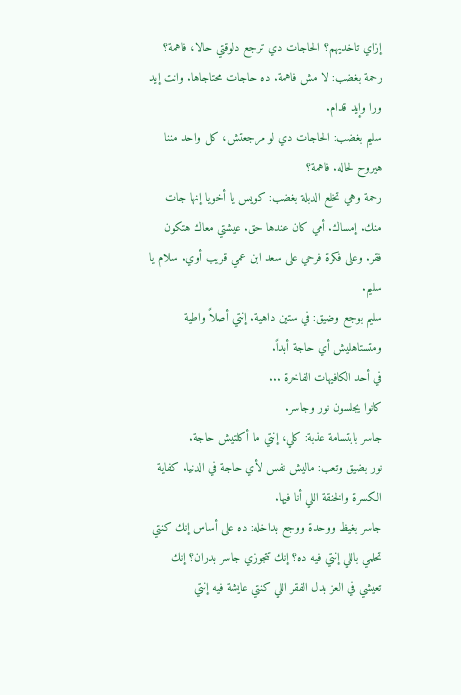إزاي تاخديهم؟ الحاجات دي ترجع دلوقتي حالا، فاهمة؟
رحمة بغضب: لا مش فاهمة. ده حاجات محتاجاها. وانت إيد ورا وإيد قدام.
سليم بغضب: الحاجات دي لو مرجعتش، كل واحد مننا هيروح لحاله. فاهمة؟
رحمة وهي تخلع الدبلة بغضب: كويس يا أخويا إنها جات منك. إمساك. أمي كان عندها حق. عيشتي معاك هتكون فقر. وعلى فكرة فرحي على سعد ابن عمي قريب أوي. سلام يا سليم.
سليم بوجع وضيق: في ستين داهية. إنتي أصلاً واطية ومتستاهليش أي حاجة أبداً.
في أحد الكافيهات الفاخرة ...
كانوا يجلسون نور وجاسر.
جاسر بابتسامة عذبة: كلي، إنتي ما أكلتيش حاجة.
نور بضيق وتعب: ماليش نفس لأي حاجة في الدنيا. كفاية الكسرة والخنقة اللي أنا فيها.
جاسر بغيظ ووحدة ووجع بداخله: ده على أساس إنك كنتي تحلمي باللي إنتي فيه ده؟ إنك تتجوزي جاسر بدران؟ إنك تعيشي في العز بدل الفقر اللي كنتي عايشة فيه إنتي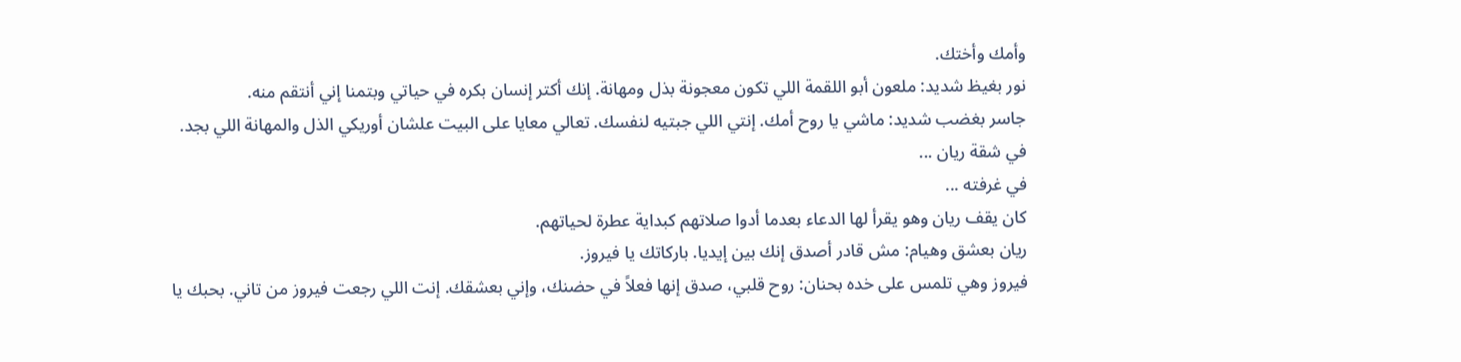وأمك وأختك.
نور بغيظ شديد: ملعون أبو اللقمة اللي تكون معجونة بذل ومهانة. إنك أكتر إنسان بكره في حياتي وبتمنا إني أنتقم منه.
جاسر بغضب شديد: ماشي يا روح أمك. إنتي اللي جبتيه لنفسك. تعالي معايا على البيت علشان أوريكي الذل والمهانة اللي بجد.
في شقة ريان ...
في غرفته ...
كان يقف ريان وهو يقرأ لها الدعاء بعدما أدوا صلاتهم كبداية عطرة لحياتهم.
ريان بعشق وهيام: مش قادر أصدق إنك بين إيديا. باركاتك يا فيروز.
فيروز وهي تلمس على خده بحنان: روح قلبي، صدق إنها فعلاً في حضنك، وإني بعشقك. إنت اللي رجعت فيروز من تاني. بحبك يا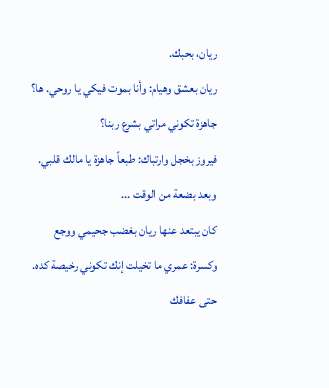ريان، بحبك.
ريان بعشق وهيام: وأنا بموت فيكي يا روحي. ها؟ جاهزة تكوني مراتي بشرع ربنا؟
فيروز بخجل وارتباك: طبعاً جاهزة يا مالك قلبي.
وبعد بضعة من الوقت ...
كان يبتعد عنها ريان بغضب جحيمي ووجع وكسرة: عمري ما تخيلت إنك تكوني رخيصة كده. حتى عفافك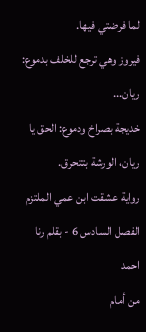لما فرضتي فيها.
فيروز وهي ترجع للخلف بدموع: ريان...
خديجة بصراخ ودموع: الحق يا ريان، الورشة بتتحرق.
رواية عشقت ابن عمي الملتزم الفصل السادس 6 - بقلم رنا احمد
من أمام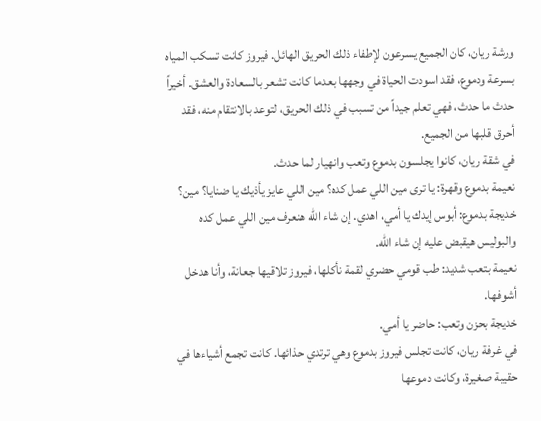ورشة ريان، كان الجميع يسرعون لإطفاء ذلك الحريق الهائل. فيروز كانت تسكب المياه بسرعة ودموع، فقد اسودت الحياة في وجهها بعدما كانت تشعر بالسعادة والعشق. أخيراً حدث ما حدث، فهي تعلم جيداً من تسبب في ذلك الحريق، لتوعد بالانتقام منه، فقد أحرق قلبها من الجميع.
في شقة ريان، كانوا يجلسون بدموع وتعب وانهيار لما حدث.
نعيمة بدموع وقهرة: يا ترى مين اللي عمل كده؟ مين اللي عايز يأذيك يا ضنايا؟ مين؟
خديجة بدموع: أبوس إيدك يا أمي، اهدي. إن شاء الله هنعرف مين اللي عمل كده والبوليس هيقبض عليه إن شاء الله.
نعيمة بتعب شديد: طب قومي حضري لقمة نأكلها، فيروز تلاقيها جعانة، وأنا هدخل أشوفها.
خديجة بحزن وتعب: حاضر يا أمي.
في غرفة ريان، كانت تجلس فيروز بدموع وهي ترتدي حذائها. كانت تجمع أشياءها في حقيبة صغيرة، وكانت دموعها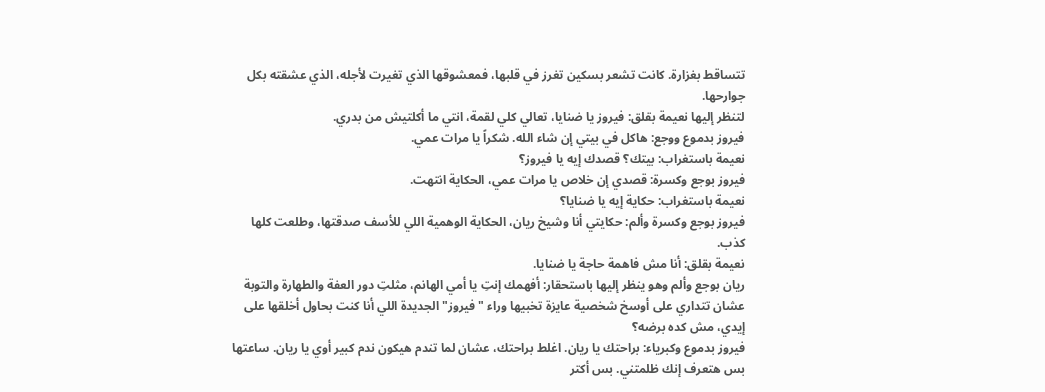تتساقط بغزارة. كانت تشعر بسكين تغرز في قلبها، فمعشوقها الذي تغيرت لأجله، الذي عشقته بكل جوارحها.
لتنظر إليها نعيمة بقلق: فيروز يا ضنايا، تعالي كلي لقمة، انتي ما أكلتيش من بدري.
فيروز بدموع ووجع: هاكل في بيتي إن شاء الله. شكراً يا مرات عمي.
نعيمة باستغراب: بيتك؟ قصدك إيه يا فيروز؟
فيروز بوجع وكسرة: قصدي إن خلاص يا مرات عمي، الحكاية انتهت.
نعيمة باستغراب: حكاية إيه يا ضنايا؟
فيروز بوجع وكسرة وألم: حكايتي أنا وشيخ ريان، الحكاية الوهمية اللي للأسف صدقتها، وطلعت كلها كذب.
نعيمة بقلق: أنا مش فاهمة حاجة يا ضنايا.
ريان بوجع وألم وهو ينظر إليها باستحقار: أفهمك إنتِ يا أمي الهانم، مثلتِ دور العفة والطهارة والتوبة عشان تتداري على أوسخ شخصية عايزة تخبيها وراء "فيروز" الجديدة اللي أنا كنت بحاول أخلقها على إيدي، مش كده برضه؟
فيروز بدموع وكبرياء: براحتك يا ريان. اغلط براحتك، عشان لما تندم هيكون ندم كبير أوي يا ريان. ساعتها بس هتعرف إنك ظلمتني. بس أكتر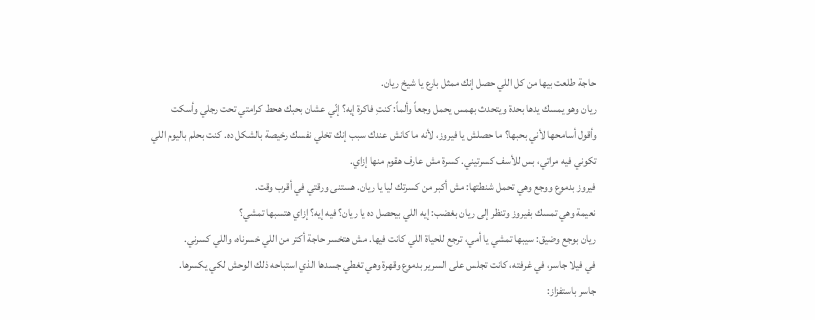حاجة طلعت بيها من كل اللي حصل إنك ممثل بارع يا شيخ ريان.
ريان وهو يمسك يدها بحدة ويتحدث بهمس يحمل وجعاً وألماً: كنتِ فاكرة إيه؟ إنّي عشان بحبك هحط كرامتي تحت رجلي وأسكت وأقول أسامحها لأني بحبها؟ ما حصلش يا فيروز، لأنه ما كانش عندك سبب إنك تخلي نفسك رخيصة بالشكل ده. كنت بحلم باليوم اللي تكوني فيه مراتي، بس للأسف كسرتيني. كسرة مش عارف هقوم منها إزاي.
فيروز بدموع ووجع وهي تحمل شنطتها: مش أكبر من كسرتك ليا يا ريان. هستنى ورقتي في أقرب وقت.
نعيمة وهي تمسك بفيروز وتنظر إلى ريان بغضب: إيه اللي بيحصل ده يا ريان؟ فيه إيه؟ إزاي هتسبها تمشي؟
ريان بوجع وضيق: سيبها تمشي يا أمي، ترجع للحياة اللي كانت فيها. مش هتخسر حاجة أكتر من اللي خسرناه، واللي كسرني.
في فيلا جاسر، في غرفته، كانت تجلس على السرير بدموع وقهرة وهي تغطي جسدها الذي استباحه ذلك الوحش لكي يكسرها.
جاسر باستفزاز: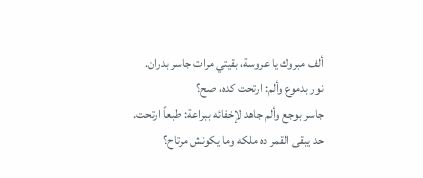ألف مبروك يا عروسة، بقيتي مرات جاسر بدران.
نور بدموع وألم: ارتحت كده، صح؟
جاسر بوجع وألم جاهد لإخفائه ببراعة: طبعاً ارتحت. حد يبقى القمر ده ملكه وما يكونش مرتاح؟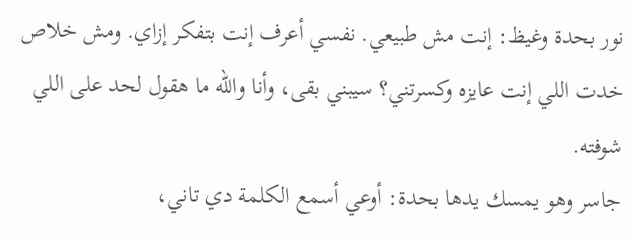نور بحدة وغيظ: إنت مش طبيعي. نفسي أعرف إنت بتفكر إزاي. ومش خلاص خدت اللي إنت عايزه وكسرتني؟ سيبني بقى، وأنا والله ما هقول لحد على اللي شوفته.
جاسر وهو يمسك يدها بحدة: أوعي أسمع الكلمة دي تاني،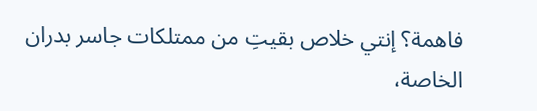فاهمة؟ إنتي خلاص بقيتِ من ممتلكات جاسر بدران الخاصة،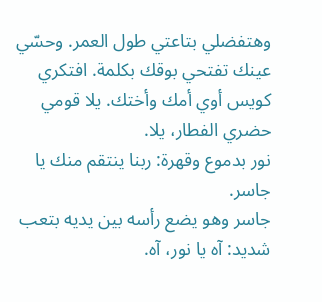وهتفضلي بتاعتي طول العمر. وحسّي عينك تفتحي بوقك بكلمة. افتكري كويس أوي أمك وأختك. يلا قومي حضري الفطار، يلا.
نور بدموع وقهرة: ربنا ينتقم منك يا جاسر.
جاسر وهو يضع رأسه بين يديه بتعب شديد: آه يا نور، آه.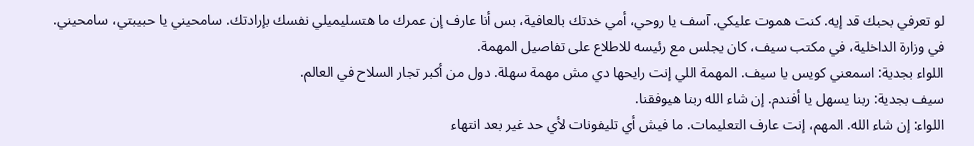لو تعرفي بحبك قد إيه. كنت هموت عليكي. آسف يا روحي، أمي خدتك بالعافية، بس أنا عارف إن عمرك ما هتسليميلي نفسك بإرادتك. سامحيني يا حبيبتي، سامحيني.
في وزارة الداخلية، في مكتب سيف، كان يجلس مع رئيسه للاطلاع على تفاصيل المهمة.
اللواء بجدية: اسمعني كويس يا سيف. المهمة اللي إنت رايحها دي مش مهمة سهلة. دول من أكبر تجار السلاح في العالم.
سيف بجدية: ربنا يسهل يا أفندم. إن شاء الله ربنا هيوفقنا.
اللواء: إن شاء الله. المهم، إنت عارف التعليمات. ما فيش أي تليفونات لأي حد غير بعد انتهاء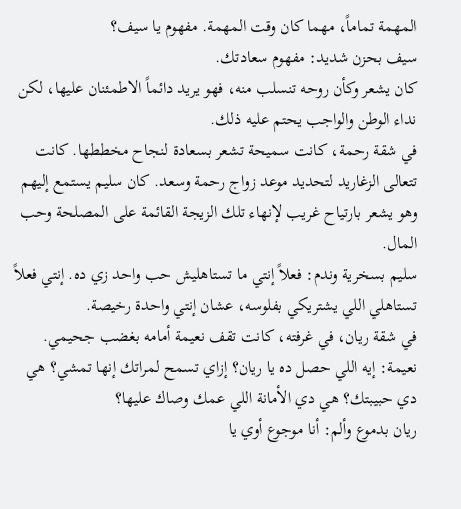المهمة تماماً، مهما كان وقت المهمة. مفهوم يا سيف؟
سيف بحزن شديد: مفهوم سعادتك.
كان يشعر وكأن روحه تنسلب منه، فهو يريد دائماً الاطمئنان عليها، لكن نداء الوطن والواجب يحتم عليه ذلك.
في شقة رحمة، كانت سميحة تشعر بسعادة لنجاح مخططها. كانت تتعالى الزغاريد لتحديد موعد زواج رحمة وسعد. كان سليم يستمع إليهم وهو يشعر بارتياح غريب لإنهاء تلك الزيجة القائمة على المصلحة وحب المال.
سليم بسخرية وندم: فعلاً إنتي ما تستاهليش حب واحد زي ده. إنتي فعلاً تستاهلي اللي يشتريكي بفلوسه، عشان إنتي واحدة رخيصة.
في شقة ريان، في غرفته، كانت تقف نعيمة أمامه بغضب جحيمي.
نعيمة: إيه اللي حصل ده يا ريان؟ إزاي تسمح لمراتك إنها تمشي؟ هي دي حبيبتك؟ هي دي الأمانة اللي عمك وصاك عليها؟
ريان بدموع وألم: أنا موجوع أوي يا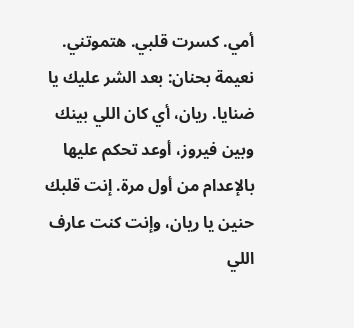أمي. كسرت قلبي. هتموتني.
نعيمة بحنان: بعد الشر عليك يا ضنايا. ريان، أي كان اللي بينك وبين فيروز، أوعد تحكم عليها بالإعدام من أول مرة. إنت قلبك حنين يا ريان، وإنت كنت عارف اللي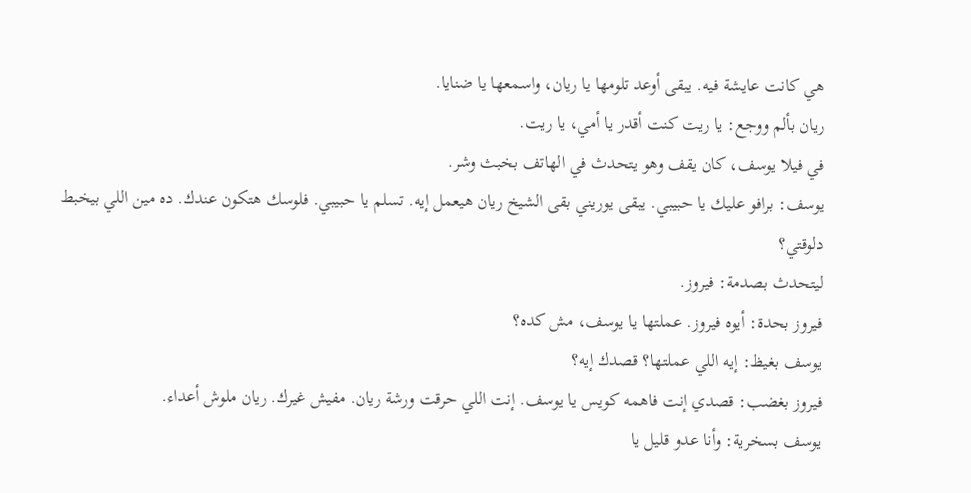هي كانت عايشة فيه. يبقى أوعد تلومها يا ريان، واسمعها يا ضنايا.
ريان بألم ووجع: يا ريت كنت أقدر يا أمي، يا ريت.
في فيلا يوسف، كان يقف وهو يتحدث في الهاتف بخبث وشر.
يوسف: برافو عليك يا حبيبي. يبقى يوريني بقى الشيخ ريان هيعمل إيه. تسلم يا حبيبي. فلوسك هتكون عندك. ده مين اللي بيخبط دلوقتي؟
ليتحدث بصدمة: فيروز.
فيروز بحدة: أيوه فيروز. عملتها يا يوسف، مش كده؟
يوسف بغيظ: إيه اللي عملتها؟ قصدك إيه؟
فيروز بغضب: قصدي إنت فاهمه كويس يا يوسف. إنت اللي حرقت ورشة ريان. مفيش غيرك. ريان ملوش أعداء.
يوسف بسخرية: وأنا عدو قليل يا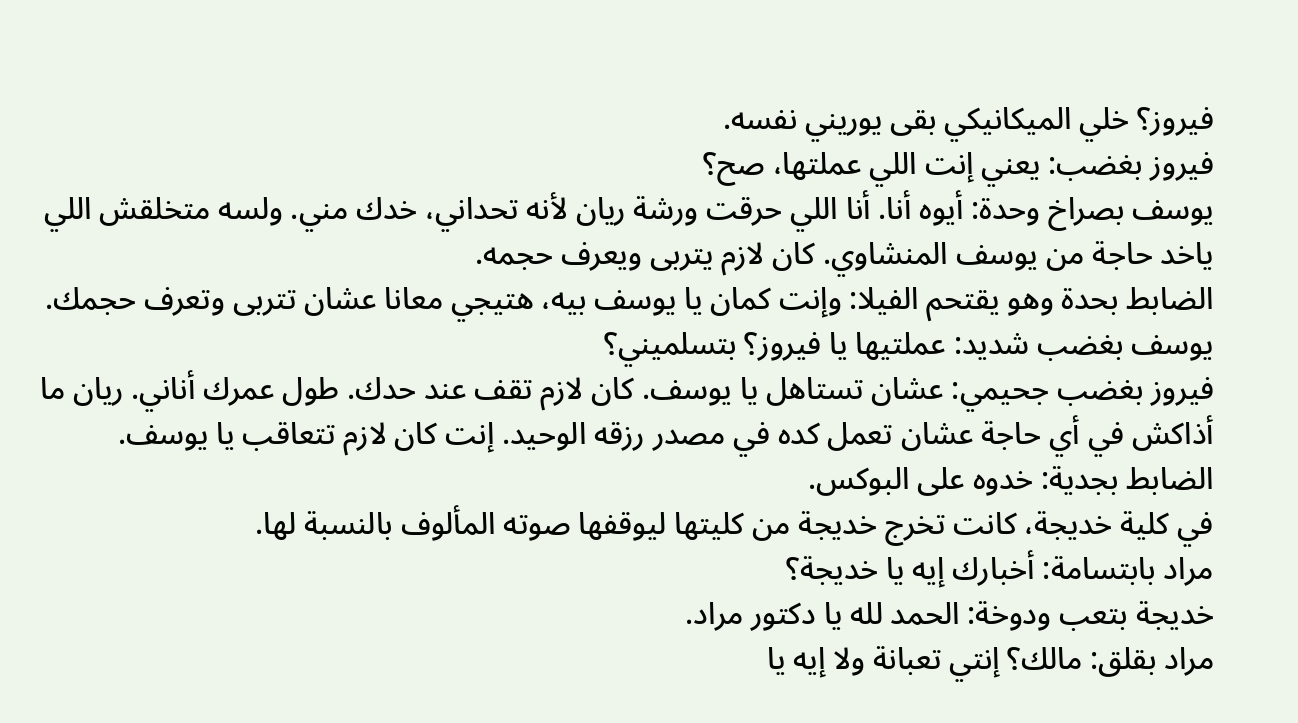فيروز؟ خلي الميكانيكي بقى يوريني نفسه.
فيروز بغضب: يعني إنت اللي عملتها، صح؟
يوسف بصراخ وحدة: أيوه أنا. أنا اللي حرقت ورشة ريان لأنه تحداني، خدك مني. ولسه متخلقش اللي ياخد حاجة من يوسف المنشاوي. كان لازم يتربى ويعرف حجمه.
الضابط بحدة وهو يقتحم الفيلا: وإنت كمان يا يوسف بيه، هتيجي معانا عشان تتربى وتعرف حجمك.
يوسف بغضب شديد: عملتيها يا فيروز؟ بتسلميني؟
فيروز بغضب جحيمي: عشان تستاهل يا يوسف. كان لازم تقف عند حدك. طول عمرك أناني. ريان ما أذاكش في أي حاجة عشان تعمل كده في مصدر رزقه الوحيد. إنت كان لازم تتعاقب يا يوسف.
الضابط بجدية: خدوه على البوكس.
في كلية خديجة، كانت تخرج خديجة من كليتها ليوقفها صوته المألوف بالنسبة لها.
مراد بابتسامة: أخبارك إيه يا خديجة؟
خديجة بتعب ودوخة: الحمد لله يا دكتور مراد.
مراد بقلق: مالك؟ إنتي تعبانة ولا إيه يا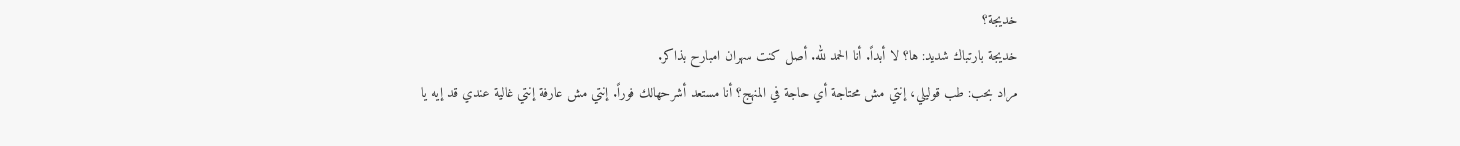خديجة؟
خديجة بارتباك شديد: ها؟ لا أبداً. أنا الحمد لله. أصل كنت سهران امبارح بذاكر.
مراد بحب: طب قوليلي، إنتي مش محتاجة أي حاجة في المنهج؟ أنا مستعد أشرحهالك فوراً. إنتي مش عارفة إنتي غالية عندي قد إيه يا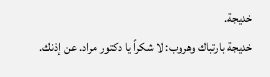خديجة.
خديجة بارتباك وهروب: لا شكراً يا دكتور مراد. عن إذنك.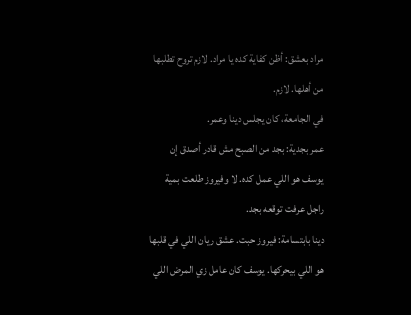مراد بعشق: أظن كفاية كده يا مراد. لازم تروح تطلبها من أهلها. لازم.
في الجامعة، كان يجلس دينا وعمر.
عمر بجدية: بجد من الصبح مش قادر أصدق إن يوسف هو اللي عمل كده. لا وفيروز طلعت بمية راجل عرفت توقعه بجد.
دينا بابتسامة: فيروز حبت. عشق ريان اللي في قلبها هو اللي بيحركها. يوسف كان عامل زي المرض اللي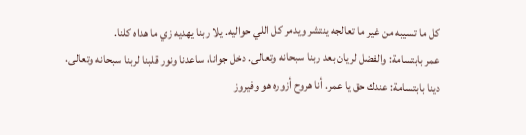كل ما تسيبه من غير ما تعالجه ينتشر ويدمر كل اللي حواليه. يلا ربنا يهديه زي ما هداه كلنا.
عمر بابتسامة: والفضل لريان بعد ربنا سبحانه وتعالى. دخل جوانا، ساعدنا ونور قلبنا لربنا سبحانه وتعالى.
دينا بابتسامة: عندك حق يا عمر. أنا هروح أزوره هو وفيروز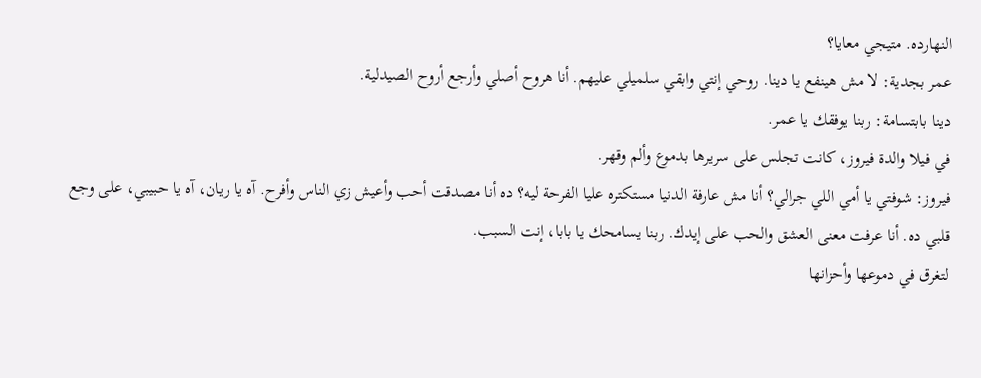النهارده. متيجي معايا؟
عمر بجدية: لا مش هينفع يا دينا. روحي إنتي وابقي سلميلي عليهم. أنا هروح أصلي وأرجع أروح الصيدلية.
دينا بابتسامة: ربنا يوفقك يا عمر.
في فيلا والدة فيروز، كانت تجلس على سريرها بدموع وألم وقهر.
فيروز: شوفتي يا أمي اللي جرالي؟ أنا مش عارفة الدنيا مستكتره عليا الفرحة ليه؟ ده أنا مصدقت أحب وأعيش زي الناس وأفرح. آه يا ريان، آه يا حبيبي، على وجع قلبي ده. أنا عرفت معنى العشق والحب على إيدك. ربنا يسامحك يا بابا، إنت السبب.
لتغرق في دموعها وأحزانها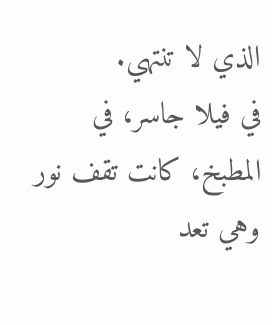الذي لا تنتهي.
في فيلا جاسر، في المطبخ، كانت تقف نور وهي تعد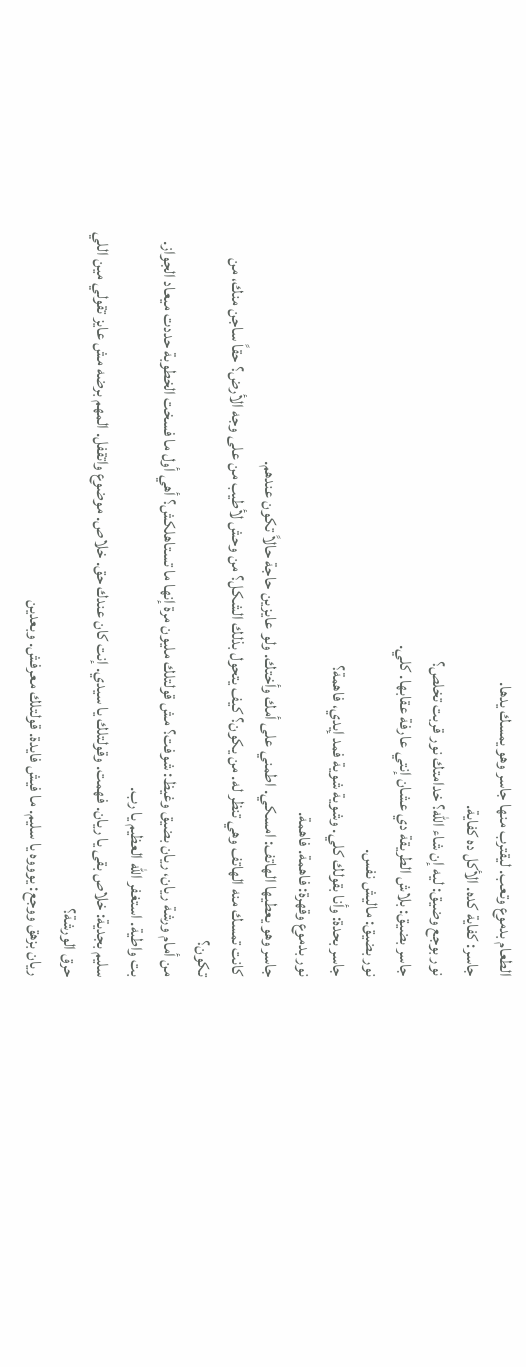الطعام بدموع وتعب. ليقترب منها جاسر وهو يمسك يدها.
جاسر: كفاية كده. الأكل ده كفاية.
نور بوجع وضيق: ليه إن شاء الله؟ خدامتك نور قربت تخلص؟
جاسر بضيق: بلاش الطريقة دي عشان إنتي عارفة عقابها. كلي.
نور بضيق: ماليش نفس.
جاسر بحدة: وأنا بقولك كلي. وشوية شوية فمد إيدي، فاهمة؟
نور بدموع وقهرة: فاهمة. فاهمة.
جاسر وهو يعطيها الهاتف: امسكي. اطمني على أمك وأختك. ولو عايزين حاجة حالاً تكون عندهم.
كانت تمسك منه الهاتف وهي تنظر له. من يكون؟ كيف يتحول بذلك الشكل؟ من وحش لأطيب من على وجه الأرض؟ حقاً ساجن منك، من تكون؟
من أمام ورشة ريان، ريان بضيق وغيظ: شوفت؟ مش قولتلك مليون مرة إنها ما تستاهلكش؟ أهي أول ما فسخت الخطوبة حددت ميعاد الجواز. بت واطية. استغفر الله العظيم يا رب.
سليم بجدية: خلاص بقى يا ريان. فهمت. وقولتلك يا سيدي. إنت كان عندك حق. خلاص. موضوع واتقفل. المهم برضه مش عايز تقولي مين اللي حرق الورشة؟
ريان بزهق ووجع: يوووه يا سليم. ما فيش فايدة. قولتلك معرفش. وبعدين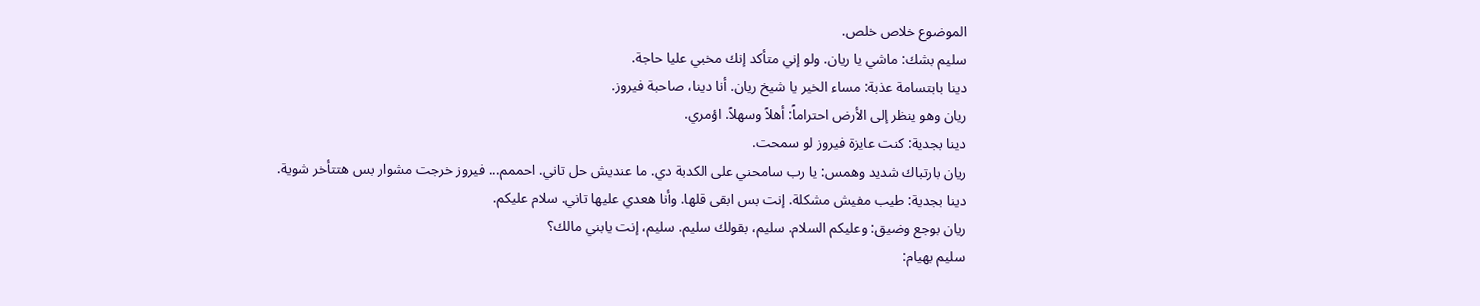الموضوع خلاص خلص.
سليم بشك: ماشي يا ريان. ولو إني متأكد إنك مخبي عليا حاجة.
دينا بابتسامة عذبة: مساء الخير يا شيخ ريان. أنا دينا، صاحبة فيروز.
ريان وهو ينظر إلى الأرض احتراماً: أهلاً وسهلاً. اؤمري.
دينا بجدية: كنت عايزة فيروز لو سمحت.
ريان بارتباك شديد وهمس: يا رب سامحني على الكدبة دي. ما عنديش حل تاني. احممم... فيروز خرجت مشوار بس هتتأخر شوية.
دينا بجدية: طيب مفيش مشكلة. إنت بس ابقى قلها. وأنا هعدي عليها تاني. سلام عليكم.
ريان بوجع وضيق: وعليكم السلام. سليم، بقولك سليم. سليم، إنت يابني مالك؟
سليم بهيام: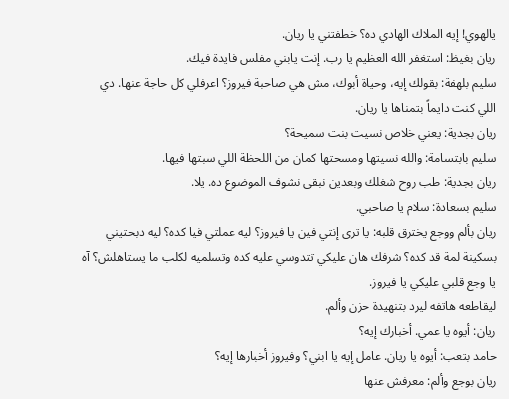يالهوي! إيه الملاك الهادي ده؟ خطفتني يا ريان.
ريان بغيظ: استغفر الله العظيم يا رب. إنت يابني مفلس فايدة فيك.
سليم بلهفة: بقولك إيه، وحياة أبوك، مش هي صاحبة فيروز؟ اعرفلي كل حاجة عنها. دي اللي كنت دايماً بتمناها يا ريان.
ريان بجدية: يعني خلاص نسيت بنت سميحة؟
سليم بابتسامة: والله نسيتها ومسحتها كمان من اللحظة اللي سبتها فيها.
ريان بجدية: طب روح شغلك وبعدين نبقى نشوف الموضوع ده. يلا.
سليم بسعادة: سلام يا صاحبي.
ريان بألم ووجع يخترق قلبه: يا ترى إنتي فين يا فيروز؟ ليه عملتي فيا كده؟ ليه دبحتيني بسكينة لمة قد كده؟ شرفك هان عليكي تتدوسي عليه كده وتسلميه لكلب ما يستاهلش؟ آه يا وجع قلبي عليكي يا فيروز.
ليقاطعه هاتفه ليرد بتنهيدة حزن وألم.
ريان: أيوه يا عمي. أخبارك إيه؟
حامد بتعب: أيوه يا ريان. عامل إيه يا ابني؟ وفيروز أخبارها إيه؟
ريان بوجع وألم: معرفش عنها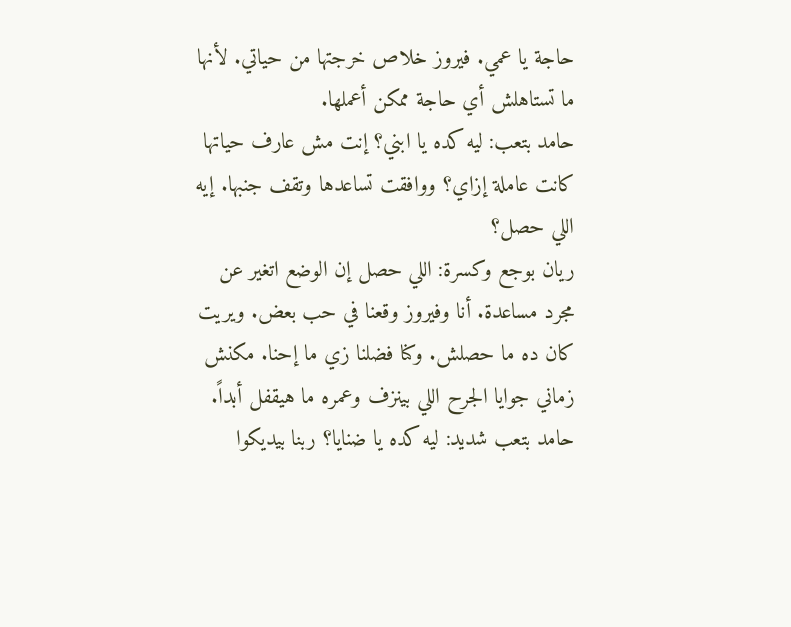حاجة يا عمي. فيروز خلاص خرجتها من حياتي. لأنها ما تستاهلش أي حاجة ممكن أعملها.
حامد بتعب: ليه كده يا ابني؟ إنت مش عارف حياتها كانت عاملة إزاي؟ ووافقت تساعدها وتقف جنبها. إيه اللي حصل؟
ريان بوجع وكسرة: اللي حصل إن الوضع اتغير عن مجرد مساعدة. أنا وفيروز وقعنا في حب بعض. ويريت كان ده ما حصلش. وكنا فضلنا زي ما إحنا. مكنش زماني جوايا الجرح اللي بينزف وعمره ما هيقفل أبداً.
حامد بتعب شديد: ليه كده يا ضنايا؟ ربنا بيديكوا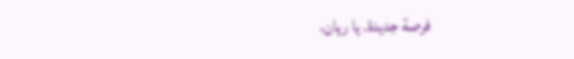فرصة جديدة. يا ريان،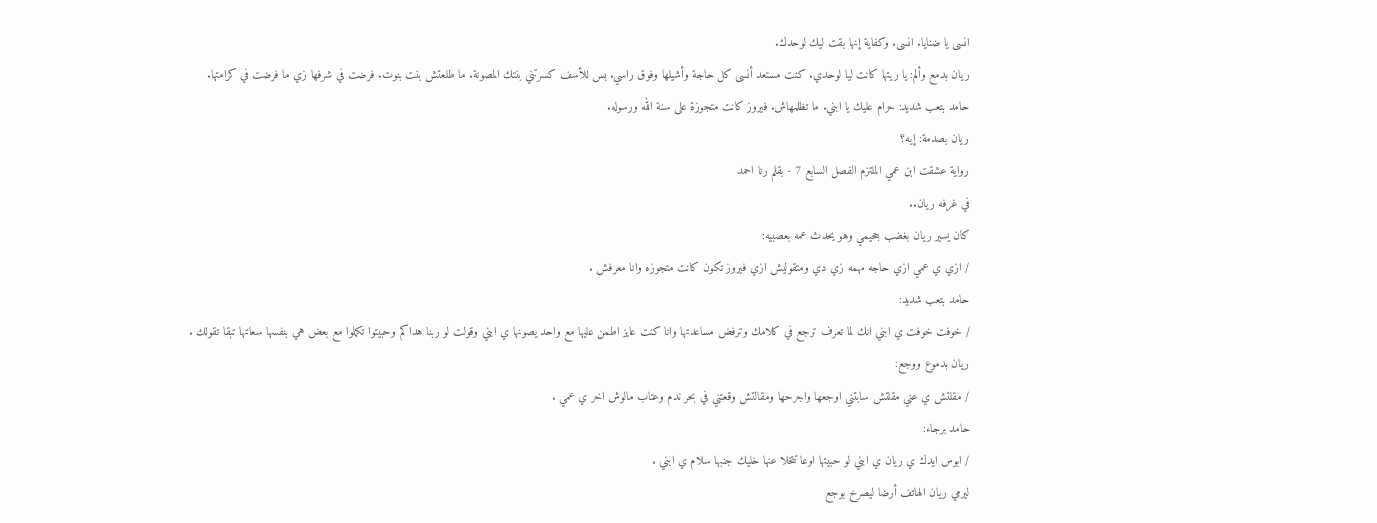انسى يا ضنايا. انسى. وكفاية إنها بقت ليك لوحدك.
ريان بدمع وألم: يا ريتها كانت ليا لوحدي. كنت مستعد أنسى كل حاجة وأشيلها وفوق راسي. بس للأسف كسرتني بنتك المصونة. ما طلعتش بنت بنوت. فرضت في شرفها زي ما فرضت في كرامتها.
حامد بتعب شديد: حرام عليك يا ابني. ما تظلمهاش. فيروز كانت متجوزة على سنة الله ورسوله.
ريان بصدمة: إيه؟
رواية عشقت ابن عمي الملتزم الفصل السابع 7 - بقلم رنا احمد
في غرفه ريان..
كان يسير ريان بغضب جحيمي وهو يحدث عمه بعصبيه:
/ ازي ي عمي ازي حاجه مهمه زي دي ومتقوليش ازي فيروز تكون كانت متجوزه وانا معرفش .
حامد بتعب شديد:
/ خوفت خوفت ي ابني انك لما تعرف ترجع في كلامك وترفض مساعدتها وانا كنت عايز اطمن عليها مع واحد يصونها ي ابني وقولت لو ربنا هداكم وحبيتوا تكملوا مع بعض هي بنفسها سعاتها تبقا تقولك .
ريان بدموع ووجع:
/ مقلتش ي عني مقلتش سابتني اوجعها واجرحها ومقالتش وقعتني في بحر ندم وعتاب مالوش اخر ي عمي .
حامد برجاء:
/ ابوس ايدك ي ريان ي ابني لو حبيتها اوعا تتخلا عنها خليك جنبها سلام ي ابني .
ليرمي ريان الهاتف أرضا ليصرخ بوجع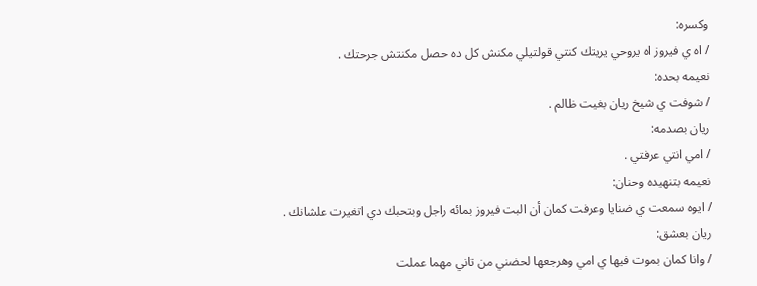وكسره:
/ اه ي فيروز اه يروحي يريتك كنتي قولتيلي مكنش كل ده حصل مكنتش جرحتك .
نعيمه بحده:
/ شوفت ي شيخ ريان بغيت ظالم .
ريان بصدمه:
/ امي انتي عرفتي .
نعيمه بتنهيده وحنان:
/ ايوه سمعت ي ضنايا وعرفت كمان أن البت فيروز بمائه راجل وبتحبك دي اتغيرت علشانك .
ريان بعشق:
/ وانا كمان بموت فيها ي امي وهرجعها لحضني من تاني مهما عملت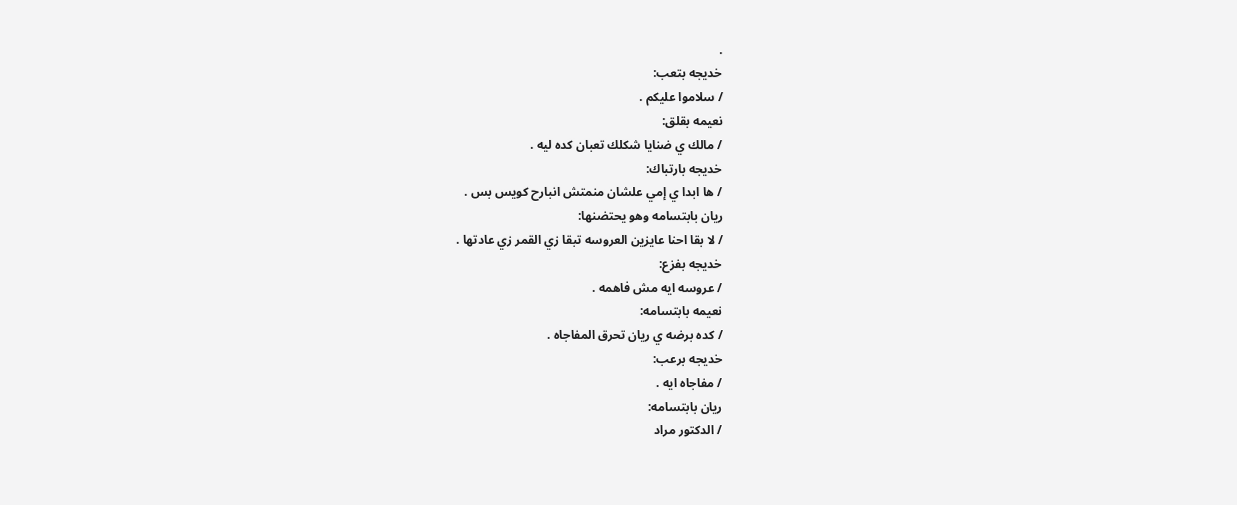.
خديجه بتعب:
/ سلاموا عليكم .
نعيمه بقلق:
/ مالك ي ضنايا شكلك تعبان كده ليه .
خديجه بارتباك:
/ ها ابدا ي إمي علشان منمتش انبارح كويس بس .
ريان بابتسامه وهو يحتضنها:
/ لا بقا احنا عايزين العروسه تبقا زي القمر زي عادتها .
خديجه بفزع:
/ عروسه ايه مش فاهمه .
نعيمه بابتسامه:
/ كده برضه ي ريان تحرق المفاجاه .
خديجه برعب:
/ مفاجاه ايه .
ريان بابتسامه:
/ الدكتور مراد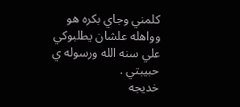كلمني وجاي بكره هو وواهله علشان يطلبوكي علي سنه الله ورسوله ي حبيبتي .
خديجه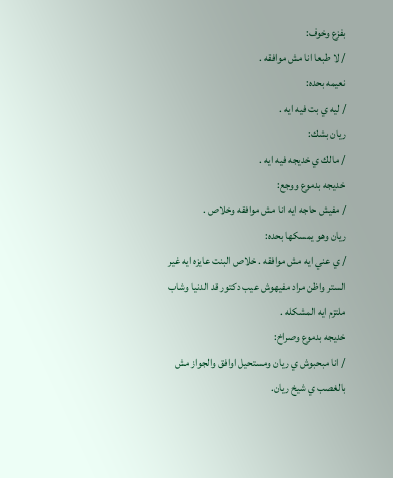بفزع وخوف:
/ لا طبعا انا مش موافقه .
نعيمه بحده:
/ ليه ي بت فيه ايه .
ريان بشك:
/ مالك ي خديجه فيه ايه .
خديجه بدموع ووجع:
/ مفيش حاجه ايه انا مش موافقه وخلاص .
ريان وهو يمسكها بحده:
/ ي عني ايه مش موافقه . خلاص البنت عايزه ايه غير الستر واظن مراد مفيهوش عيب دكتور قد الدنيا وشاب ملتزم ايه المشكله .
خديجه بدموع وصراخ:
/ انا مبحبوش ي ريان ومستحيل اوافق والجواز مش بالغصب ي شيخ ريان.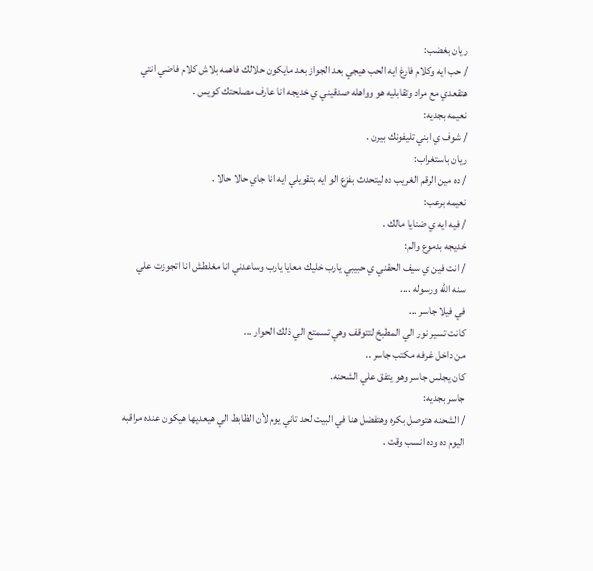ريان بغضب:
/ حب ايه وكلام فارغ ايه الحب هيجي بعد الجواز بعد مايكون حلالك فاهمه بلاش كلام فاضي انتي هتقعدي مع مراد وتقابليه هو وواهله صدقيني ي خديجه انا عارف مصلحتك كويس .
نعيمه بجديه:
/ شوف ي ابني تليفونك بيرن .
ريان باستغراب:
/ ده مين الرقم الغريب ده ليتحدث بفزع الو ايه بتقويلي ايه انا جاي حالا حالا .
نعيمه برعب:
/ فيه ايه ي ضنايا مالك .
خديجه بدموع والم:
/ انت فين ي سيف الحقني ي حبيبي يارب خليك معايا يارب وساعدني انا مغلطش انا اتجوزت علي سنه الله ورسوله ....
في فيلا جاسر ...
كانت تسير نور الي المطبخ لتتوقف وهي تسمتع الي ذلك الحوار ...
من داخل غرفه مكتب جاسر ..
كان يجلس جاسر وهو يتفق علي الشحنه.
جاسر بجديه:
/ الشحنه هتوصل بكره وهتفضل هنا في البيت لحد تاني يوم لأن الظابط الي هيعديها هيكون عنده مراقبه اليوم ده وده انسب وقت .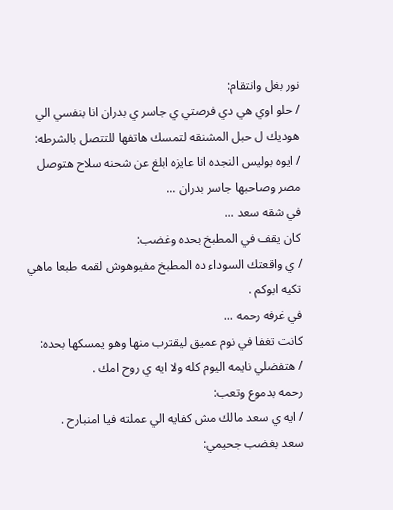نور بغل وانتقام:
/ حلو اوي هي دي فرصتي ي جاسر ي بدران انا بنفسي الي هوديك ل حبل المشنقه لتمسك هاتفها للتتصل بالشرطه:
/ ايوه بوليس النجده انا عايزه ابلغ عن شحنه سلاح هتوصل مصر وصاحبها جاسر بدران ...
في شقه سعد ...
كان يقف في المطبخ بحده وغضب:
/ ي واقعتك السوداء ده المطبخ مفيوهوش لقمه طبعا ماهي تكيه ابوكم .
في غرفه رحمه ...
كانت تغفا في نوم عميق ليقترب منها وهو يمسكها بحده:
/ هتفضلي نايمه اليوم كله ولا ايه ي روح امك .
رحمه بدموع وتعب:
/ ايه ي سعد مالك مش كفايه الي عملته فيا امنبارح .
سعد بغضب جحيمي: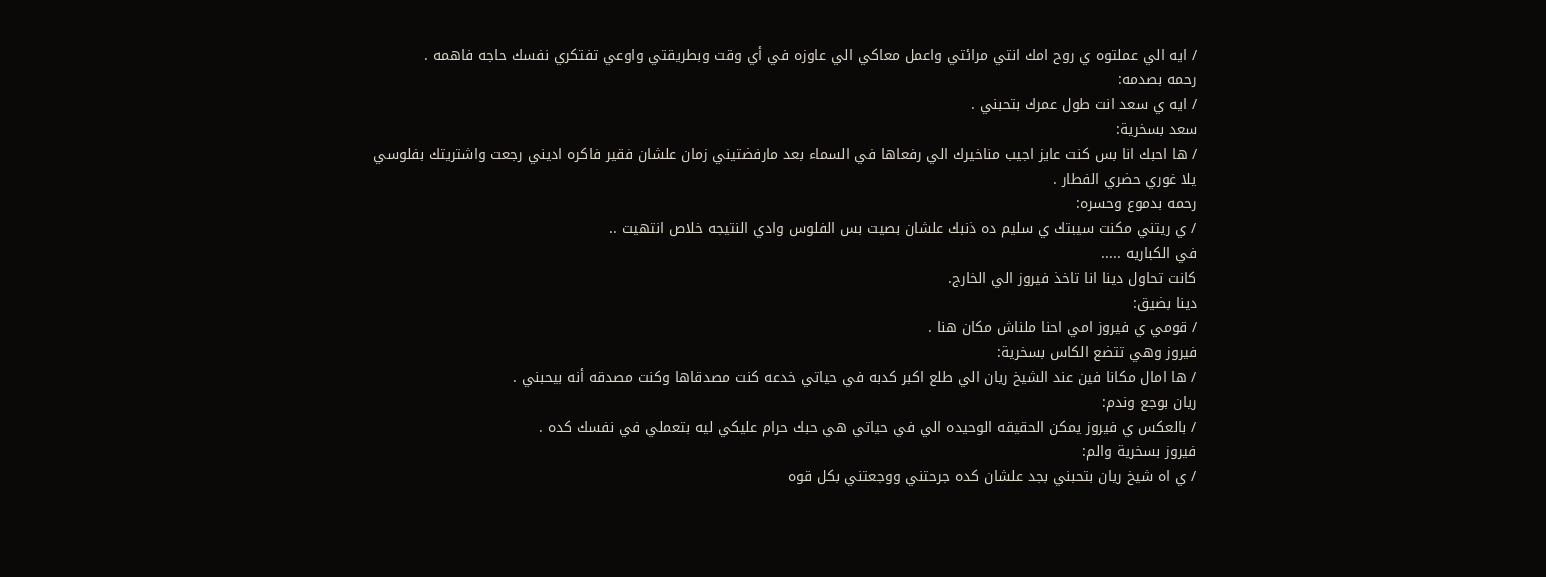/ ايه الي عملتوه ي روح امك انتي مرائتي واعمل معاكي الي عاوزه في أي وقت وبطريقتي واوعي تفتكري نفسك حاجه فاهمه .
رحمه بصدمه:
/ ايه ي سعد انت طول عمرك بتحبني .
سعد بسخرية:
/ ها احبك انا بس كنت عايز اجيب مناخيرك الي رفعاها في السماء بعد مارفضتيني زمان علشان فقير فاكره اديني رجعت واشتريتك بفلوسي يلا غوري حضري الفطار .
رحمه بدموع وحسره:
/ ي ريتني مكنت سيبتك ي سليم ده ذنبك علشان بصيت بس الفلوس وادي النتيجه خلاص انتهيت ..
في الكباريه .....
كانت تحاول دينا انا تاخذ فيروز الي الخارج.
دينا بضيق:
/ قومي ي فيروز امي احنا ملناش مكان هنا .
فيروز وهي تتضع الكاس بسخرية:
/ ها امال مكانا فين عند الشيخ ريان الي طلع اكبر كدبه في حياتي خدعه كنت مصدقاها وكنت مصدقه أنه بيحبني .
ريان بوجع وندم:
/ بالعكس ي فيروز يمكن الحقيقه الوحيده الي في حياتي هي حبك حرام عليكي ليه بتعملي في نفسك كده .
فيروز بسخرية والم:
/ ي اه شيخ ريان بتحبني بجد علشان كده جرحتني ووجعتني بكل قوه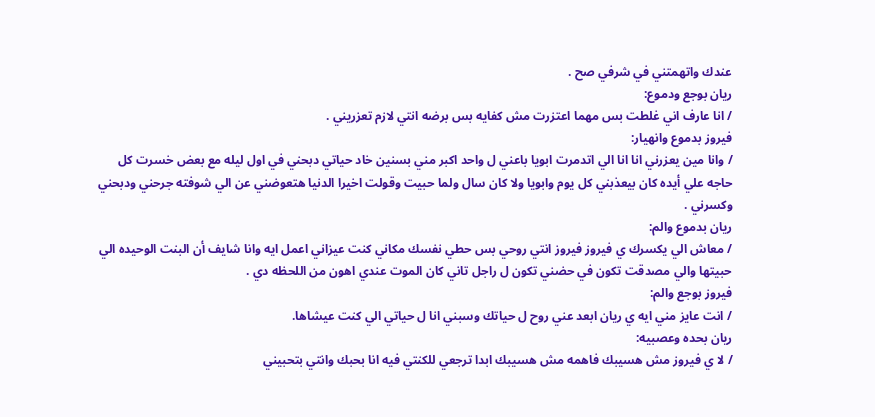عندك واتهمتني في شرفي صح .
ريان بوجع ودموع:
/ انا عارف اني غلطت بس مهما اعتزرت مش كفايه بس برضه انتي لازم تعزريني .
فيروز بدموع وانهيار:
/ وانا مين يعزرني انا انا الي اتدمرت ابويا باعني ل واحد اكبر مني بسنين خاد حياتي دبحني في اول ليله مع بعض خسرت كل حاجه علي أيده كان بيعذبني كل يوم وابويا ولا كان سال ولما حبيت وقولت اخيرا الدنيا هتعوضني عن الي شوفته جرحني ودبحني وكسرني .
ريان بدموع والم:
/ معاش الي يكسرك ي فيروز فيروز انتي روحي بس حطي نفسك مكاني كنت عيزاني اعمل ايه وانا شايف أن البنت الوحيده الي حبيتها والي مصدقت تكون في حضني تكون ل راجل تاني كان الموت عندي اهون من اللحظه دي .
فيروز بوجع والم:
/ انت عايز مني ايه ي ريان ابعد عني روح ل حياتك وسبني انا ل حياتي الي كنت عيشاها.
ريان بحده وعصبيه:
/ لا ي فيروز مش هسيبك فاهمه مش هسيبك ابدا ترجعي للكنتي فيه انا بحبك وانتي بتحبيني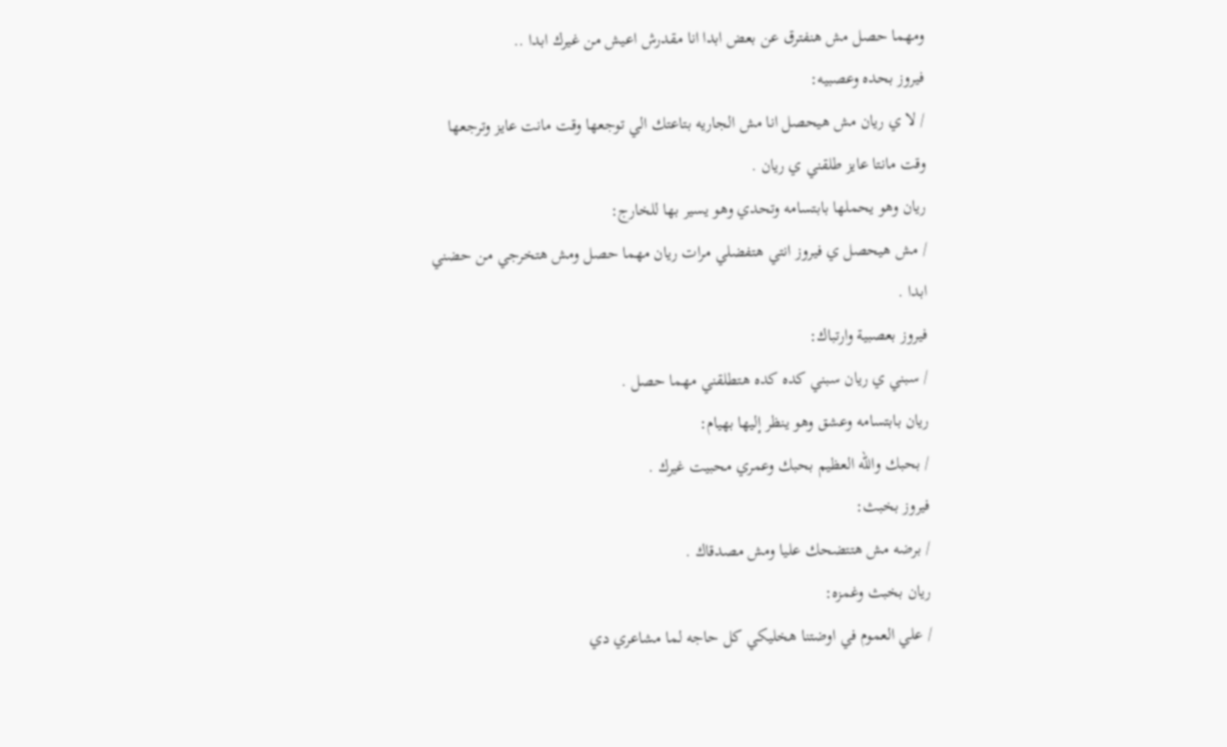ومهما حصل مش هنفترق عن بعض ابدا انا مقدرش اعيش من غيرك ابدا ..
فيروز بحده وعصبيه:
/ لا ي ريان مش هيحصل انا مش الجاريه بتاعتك الي توجعها وقت مانت عايز وترجعها وقت مانتا عايز طلقني ي ريان .
ريان وهو يحملها بابتسامه وتحدي وهو يسير بها للخارج:
/ مش هيحصل ي فيروز انتي هتفضلي مرات ريان مهما حصل ومش هتخرجي من حضني ابدا .
فيروز بعصبية وارتباك:
/ سبني ي ريان سبني كده كده هتطلقني مهما حصل .
ريان بابتسامه وعشق وهو ينظر إليها بهيام:
/ بحبك والله العظيم بحبك وعمري محبيت غيرك .
فيروز بخبث:
/ برضه مش هتتضحك عليا ومش مصدقاك .
ريان بخبث وغمزه:
/ علي العموم في اوضتنا هخليكي كل حاجه لما مشاعري دي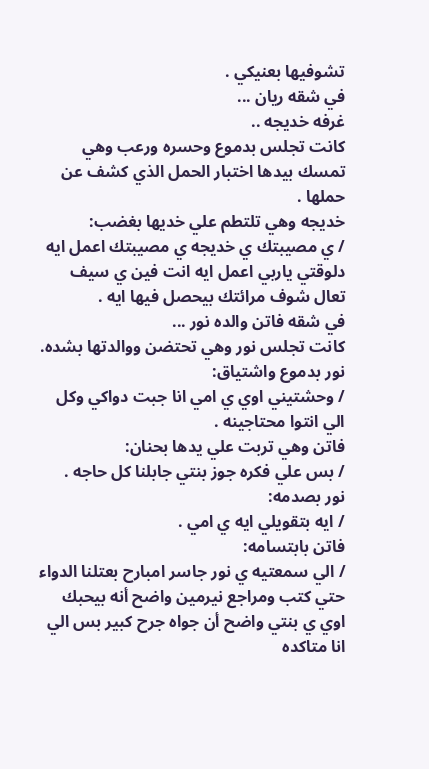تشوفيها بعنيكي .
في شقه ريان ...
غرفه خديجه ..
كانت تجلس بدموع وحسره ورعب وهي تمسك بيدها اختبار الحمل الذي كشف عن حملها .
خديجه وهي تلتطم علي خديها بغضب:
/ ي مصيبتك ي خديجه ي مصيبتك اعمل ايه دلوقتي ياربي اعمل ايه انت فين ي سيف تعال شوف مرائتك بيحصل فيها ايه .
في شقه فاتن والده نور ...
كانت تجلس نور وهي تحتضن ووالدتها بشده.
نور بدموع واشتياق:
/ وحشتيني اوي ي امي انا جبت دواكي وكل الي انتوا محتاجينه .
فاتن وهي تربت علي يدها بحنان:
/ بس علي فكره جوز بنتي جابلنا كل حاجه .
نور بصدمه:
/ ايه بتقويلي ايه ي امي .
فاتن بابتسامه:
/ الي سمعتيه ي نور جاسر امبارح بعتلنا الدواء حتي كتب ومراجع نيرمين واضح أنه بيحبك اوي ي بنتي واضح أن جواه جرح كبير بس الي انا متاكده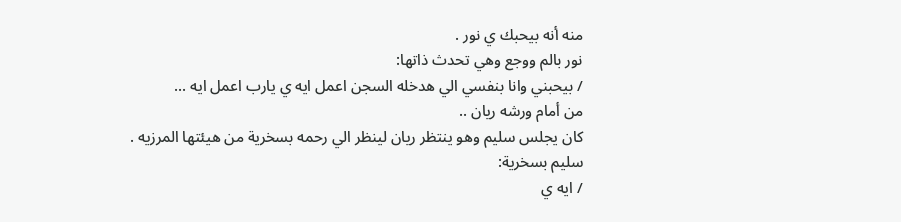منه أنه بيحبك ي نور .
نور بالم ووجع وهي تحدث ذاتها:
/ بيحبني وانا بنفسي الي هدخله السجن اعمل ايه ي يارب اعمل ايه ...
من أمام ورشه ريان ..
كان يجلس سليم وهو ينتظر ريان لينظر الي رحمه بسخرية من هيئتها المرزيه .
سليم بسخرية:
/ ايه ي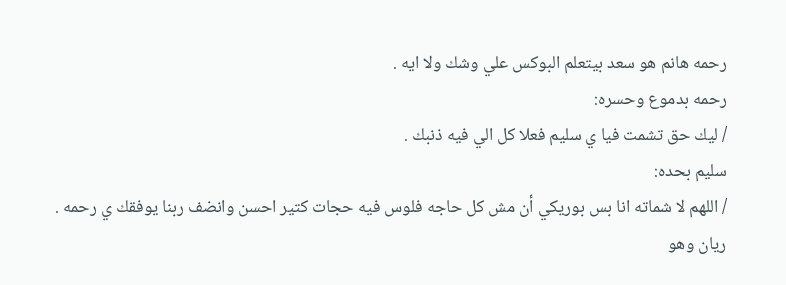رحمه هانم هو سعد بيتعلم البوكس علي وشك ولا ايه .
رحمه بدموع وحسره:
/ ليك حق تشمت فيا ي سليم فعلا كل الي فيه ذنبك .
سليم بحده:
/ اللهم لا شماته انا بس بوريكي أن مش كل حاجه فلوس فيه حجات كتير احسن وانضف ربنا يوفقك ي رحمه .
ريان وهو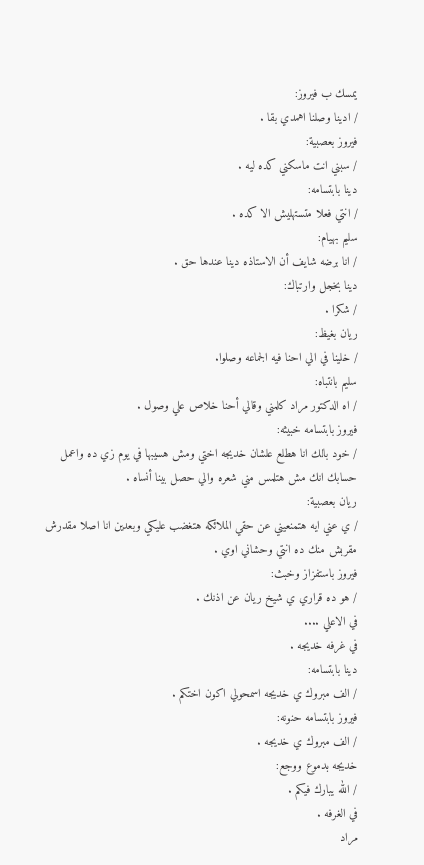يمسك ب فيروز:
/ ادينا وصلنا اهمدي بقا .
فيروز بعصبية:
/ سبني انت ماسكني كده ليه .
دينا بابتسامه:
/ انتي فعلا متستهليش الا كده .
سليم بهيام:
/ انا برضه شايف أن الاستاذه دينا عندها حق .
دينا بخجل وارتباك:
/ شكرا .
ريان بغيظ:
/ خلينا في الي احنا فيه الجماعه وصلوا.
سليم بانتباه:
/ اه الدكتور مراد كلمني وقالي أحنا خلاص علي وصول .
فيروز بابتسامه خبيثه:
/ خود بالك انا هطلع علشان خديجه اختي ومش هسيبها في يوم زي ده واعمل حسابك انك مش هتلمس مني شعره والي حصل بينا أنساه .
ريان بعصبية:
/ ي عني ايه هتمنعيني عن حقي الملائكه هتغضب عليكي وبعدين انا اصلا مقدرش مقربش منك ده انتي وحشاني اوي .
فيروز باستفزاز وخبث:
/ هو ده قراري ي شيخ ريان عن اذنك .
في الاعلي ....
في غرفه خديجه .
دينا بابتسامه:
/ الف مبروك ي خديجه اسمحولي اكون اختكم .
فيروز بابتسامه حنونه:
/ الف مبروك ي خديجه .
خديجه بدموع ووجع:
/ الله يبارك فيكم .
في الغرفه .
مراد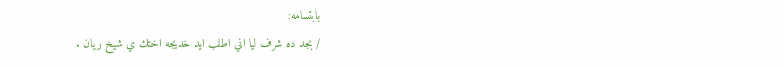بابتسامه:
/ بجد ده شرف ليا اني اطلب ايد خديجه اختك ي شيخ ريان .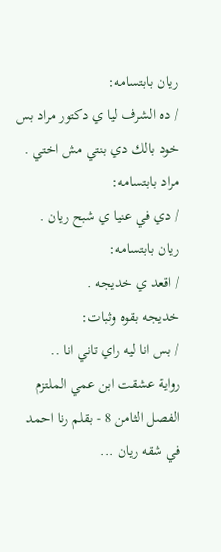ريان بابتسامه:
/ ده الشرف ليا ي دكتور مراد بس خود بالك دي بنتي مش اختي .
مراد بابتسامه:
/ دي في عنيا ي شبح ريان .
ريان بابتسامه:
/ اقعد ي خديجه .
خديجه بقوه وثبات:
/ بس انا ليه راي تاني انا ..
رواية عشقت ابن عمي الملتزم الفصل الثامن 8 - بقلم رنا احمد
في شقه ريان ...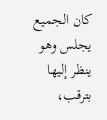كان الجميع يجلس وهو ينظر إليها بترقب،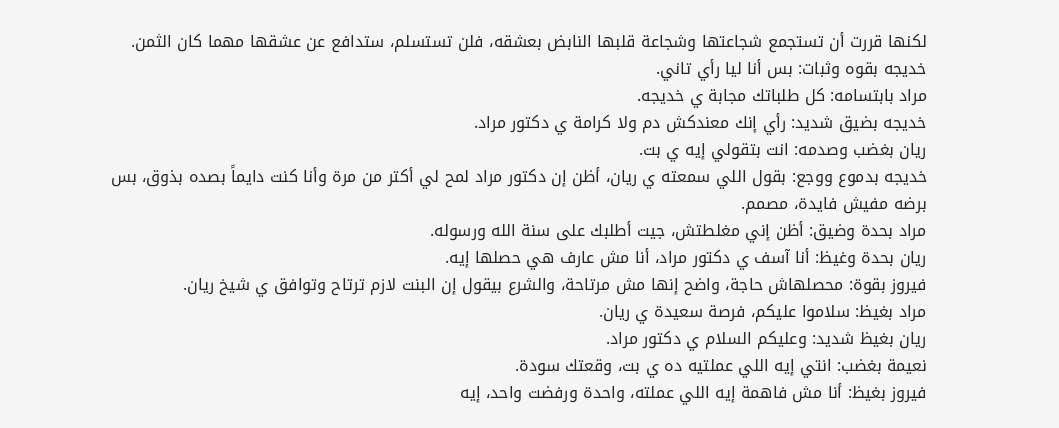لكنها قررت أن تستجمع شجاعتها وشجاعة قلبها النابض بعشقه، فلن تستسلم، ستدافع عن عشقها مهما كان الثمن.
خديجه بقوه وثبات: بس أنا ليا رأي تاني.
مراد بابتسامه: كل طلباتك مجابة ي خديجه.
خديجه بضيق شديد: رأي إنك معندكش دم ولا كرامة ي دكتور مراد.
ريان بغضب وصدمه: انت بتقولي إيه ي بت.
خديجه بدموع ووجع: بقول اللي سمعته ي ريان، أظن إن دكتور مراد لمح لي أكتر من مرة وأنا كنت دايماً بصده بذوق، بس برضه مفيش فايدة، مصمم.
مراد بحدة وضيق: أظن إني مغلطتش، جيت أطلبك على سنة الله ورسوله.
ريان بحدة وغيظ: أنا آسف ي دكتور مراد، أنا مش عارف هي حصلها إيه.
فيروز بقوة: محصلهاش حاجة، واضح إنها مش مرتاحة، والشرع بيقول إن البنت لازم ترتاح وتوافق ي شيخ ريان.
مراد بغيظ: سلاموا عليكم، فرصة سعيدة ي ريان.
ريان بغيظ شديد: وعليكم السلام ي دكتور مراد.
نعيمة بغضب: انتي إيه اللي عملتيه ده ي بت، وقعتك سودة.
فيروز بغيظ: أنا مش فاهمة إيه اللي عملته، واحدة ورفضت واحد، إيه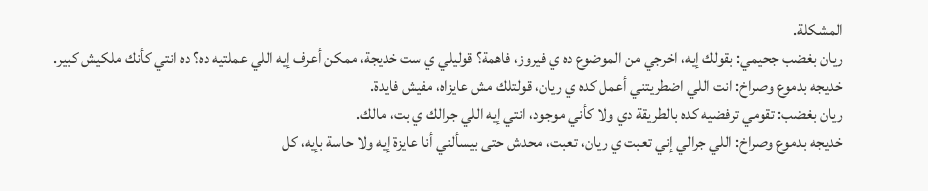المشكلة.
ريان بغضب جحيمي: بقولك إيه، اخرجي من الموضوع ده ي فيروز، فاهمة؟ قوليلي ي ست خديجة، ممكن أعرف إيه اللي عملتيه ده؟ ده انتي كأنك ملكيش كبير.
خديجه بدموع وصراخ: انت اللي اضطريتني أعمل كده ي ريان، قولتلك مش عايزاه، مفيش فايدة.
ريان بغضب: تقومي ترفضيه كده بالطريقة دي ولا كأني موجود، انتي إيه اللي جرالك ي بت، مالك.
خديجه بدموع وصراخ: اللي جرالي إني تعبت ي ريان، تعبت، محدش حتى بيسألني أنا عايزة إيه ولا حاسة بإيه، كل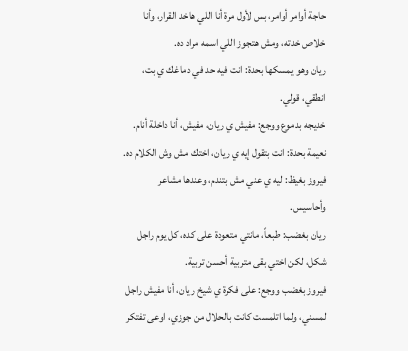حاجة أوامر أوامر، بس لأول مرة أنا اللي هاخد القرار، وأنا خلاص خدته، ومش هتجوز اللي اسمه مراد ده.
ريان وهو يمسكها بحدة: انت فيه حد في دماغك ي بت، انطقي، قولي.
خديجه بدموع ووجع: مفيش ي ريان، مفيش، أنا داخلة أنام.
نعيمة بحدة: انت بتقول إيه ي ريان، اختك مش وش الكلام ده.
فيروز بغيظ: ليه ي عني مش بتندم، وعندها مشاعر وأحاسيس.
ريان بغضب: طبعاً، مانتي متعودة على كده، كل يوم راجل شكل، لكن اختي بقى متربية أحسن تربية.
فيروز بغضب ووجع: على فكرة ي شيخ ريان، أنا مفيش راجل لمسني، ولما اتلمست كانت بالحلال من جوزي، اوعى تفتكر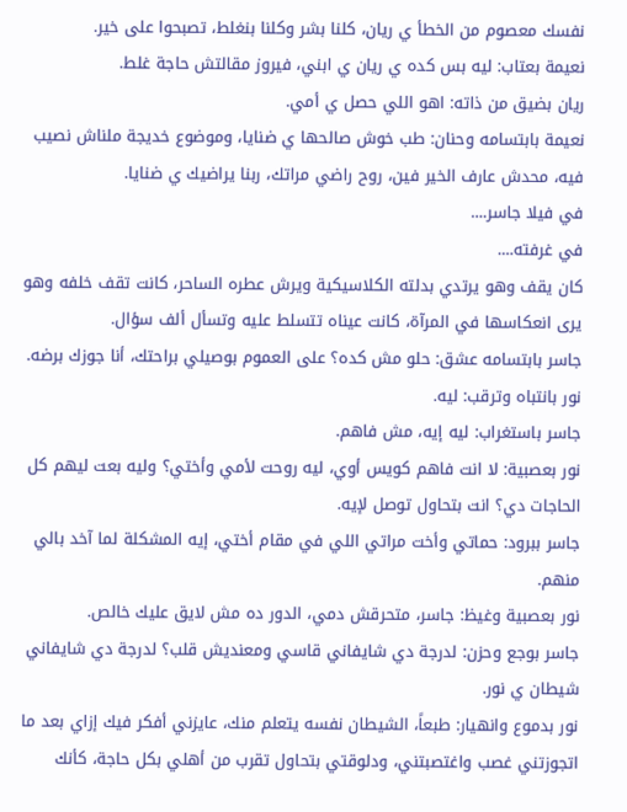نفسك معصوم من الخطأ ي ريان، كلنا بشر وكلنا بنغلط، تصبحوا على خير.
نعيمة بعتاب: ليه بس كده ي ريان ي ابني، فيروز مقالتش حاجة غلط.
ريان بضيق من ذاته: اهو اللي حصل ي أمي.
نعيمة بابتسامه وحنان: طب خوش صالحها ي ضنايا، وموضوع خديجة ملناش نصيب فيه، محدش عارف الخير فين، روح راضي مراتك، ربنا يراضيك ي ضنايا.
في فيلا جاسر....
في غرفته....
كان يقف وهو يرتدي بدلته الكلاسيكية ويرش عطره الساحر، كانت تقف خلفه وهو يرى انعكاسها في المرآة، كانت عيناه تتسلط عليه وتسأل ألف سؤال.
جاسر بابتسامه عشق: حلو مش كده؟ على العموم بوصيلي براحتك، أنا جوزك برضه.
نور بانتباه وترقب: ليه.
جاسر باستغراب: ليه إيه، مش فاهم.
نور بعصبية: لا انت فاهم كويس أوي، ليه روحت لأمي وأختي؟ وليه بعت ليهم كل الحاجات دي؟ انت بتحاول توصل لإيه.
جاسر ببرود: حماتي وأخت مراتي اللي في مقام أختي، إيه المشكلة لما آخد بالي منهم.
نور بعصبية وغيظ: جاسر، متحرقش دمي، الدور ده مش لايق عليك خالص.
جاسر بوجع وحزن: لدرجة دي شايفاني قاسي ومعنديش قلب؟ لدرجة دي شايفاني شيطان ي نور.
نور بدموع وانهيار: طبعاً، الشيطان نفسه يتعلم منك، عايزني أفكر فيك إزاي بعد ما اتجوزتني غصب واغتصبتني، ودلوقتي بتحاول تقرب من أهلي بكل حاجة، كأنك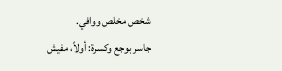شخص مخلص ووافي.
جاسر بوجع وكسرة: أولاً، مفيش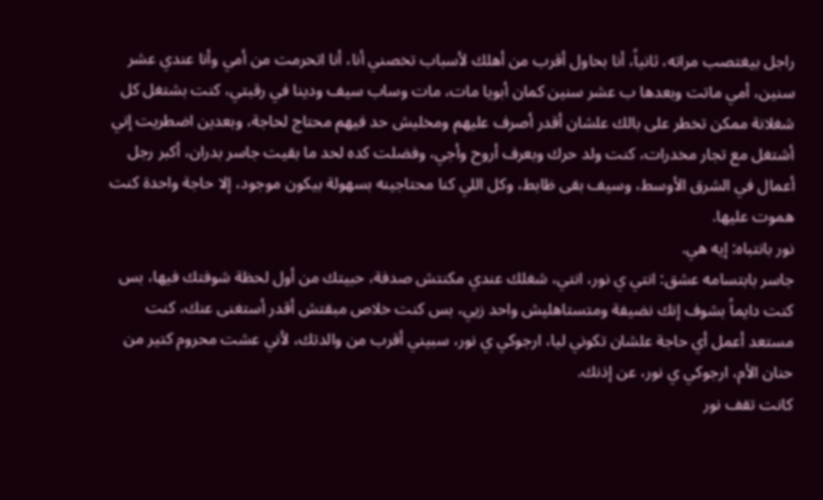راجل بيغتصب مراته، ثانياً، أنا بحاول أقرب من أهلك لأسباب تخصني أنا، أنا اتحرمت من أمي وأنا عندي عشر سنين، أمي ماتت وبعدها ب عشر سنين كمان أبويا مات، مات وساب سيف ودينا في رقبتي، كنت بشتغل كل شغلانة ممكن تخطر على بالك علشان أقدر أصرف عليهم ومخليش حد فيهم محتاج لحاجة، وبعدين اضطريت إني أشتغل مع تجار مخدرات، كنت ولد حرك وبعرف أروح وأجي، وفضلت كده لحد ما بقيت جاسر بدران، أكبر رجل أعمال في الشرق الأوسط، وسيف بقى ظابط، وكل اللي كنا محتاجينه بسهولة بيكون موجود، إلا حاجة واحدة كنت هموت عليها.
نور بانتباه: إيه هي.
جاسر بابتسامه عشق: انتي ي نور، انتي، شغلك عندي مكنتش صدفة، حبيتك من أول لحظة شوفتك فيها، بس كنت دايماً بشوف إنك نضيفة ومتستاهليش واحد زيي، بس كنت خلاص مبقتش أقدر أستغنى عنك، كنت مستعد أعمل أي حاجة علشان تكوني ليا، ارجوكي ي نور، سبيني أقرب من والدتك، لأني عشت محروم كتير من حنان الأم، ارجوكي ي نور، عن إذنك.
كانت تقف نور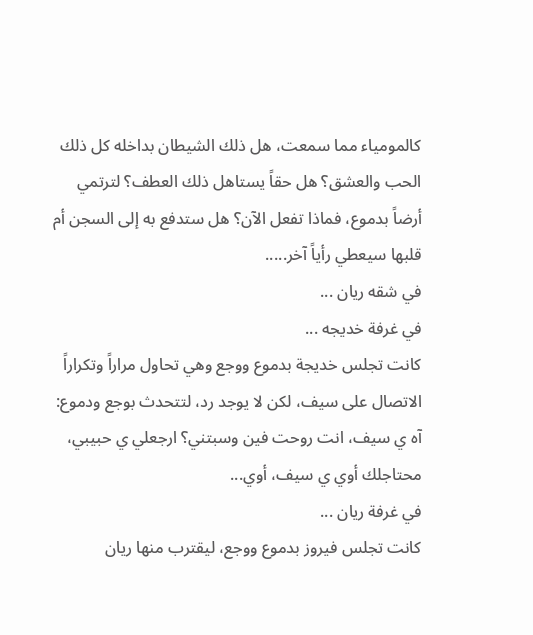كالمومياء مما سمعت، هل ذلك الشيطان بداخله كل ذلك الحب والعشق؟ هل حقاً يستاهل ذلك العطف؟ لترتمي أرضاً بدموع، فماذا تفعل الآن؟ هل ستدفع به إلى السجن أم قلبها سيعطي رأياً آخر.....
في شقه ريان ...
في غرفة خديجه ...
كانت تجلس خديجة بدموع ووجع وهي تحاول مراراً وتكراراً الاتصال على سيف، لكن لا يوجد رد، لتتحدث بوجع ودموع: آه ي سيف، انت روحت فين وسبتني؟ ارجعلي ي حبيبي، محتاجلك أوي ي سيف، أوي...
في غرفة ريان ...
كانت تجلس فيروز بدموع ووجع، ليقترب منها ريان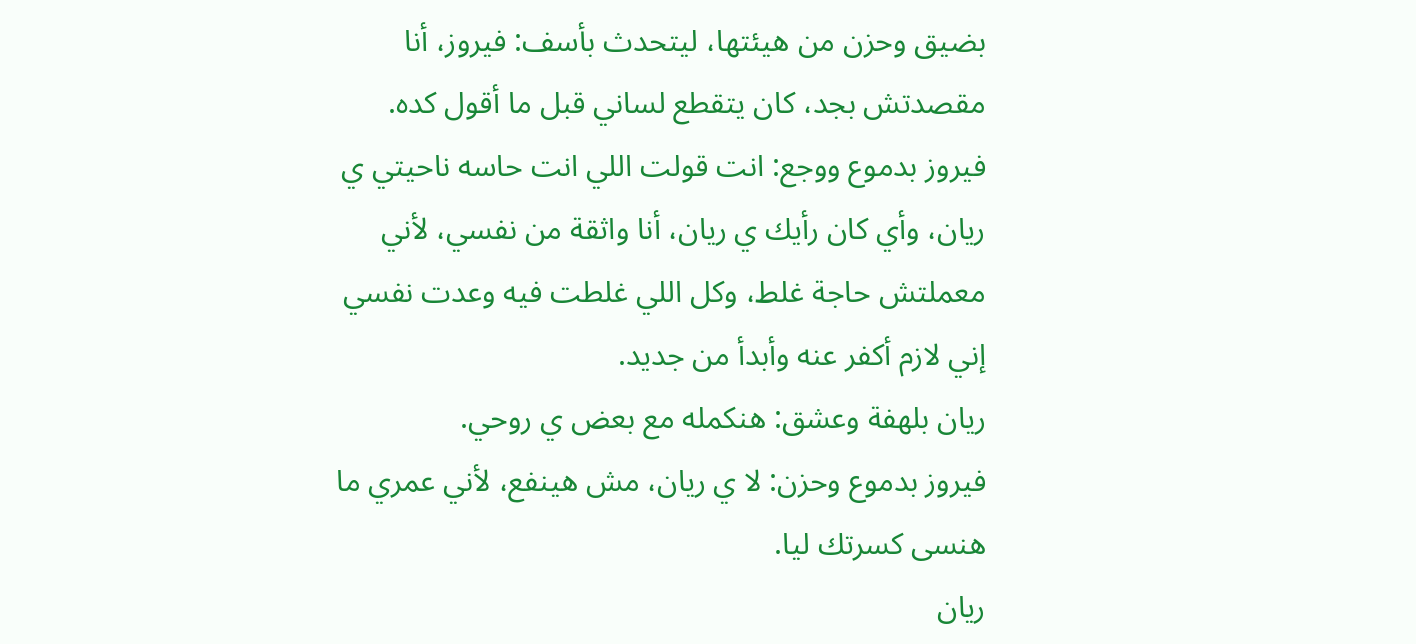بضيق وحزن من هيئتها، ليتحدث بأسف: فيروز، أنا مقصدتش بجد، كان يتقطع لساني قبل ما أقول كده.
فيروز بدموع ووجع: انت قولت اللي انت حاسه ناحيتي ي ريان، وأي كان رأيك ي ريان، أنا واثقة من نفسي، لأني معملتش حاجة غلط، وكل اللي غلطت فيه وعدت نفسي إني لازم أكفر عنه وأبدأ من جديد.
ريان بلهفة وعشق: هنكمله مع بعض ي روحي.
فيروز بدموع وحزن: لا ي ريان، مش هينفع، لأني عمري ما هنسى كسرتك ليا.
ريان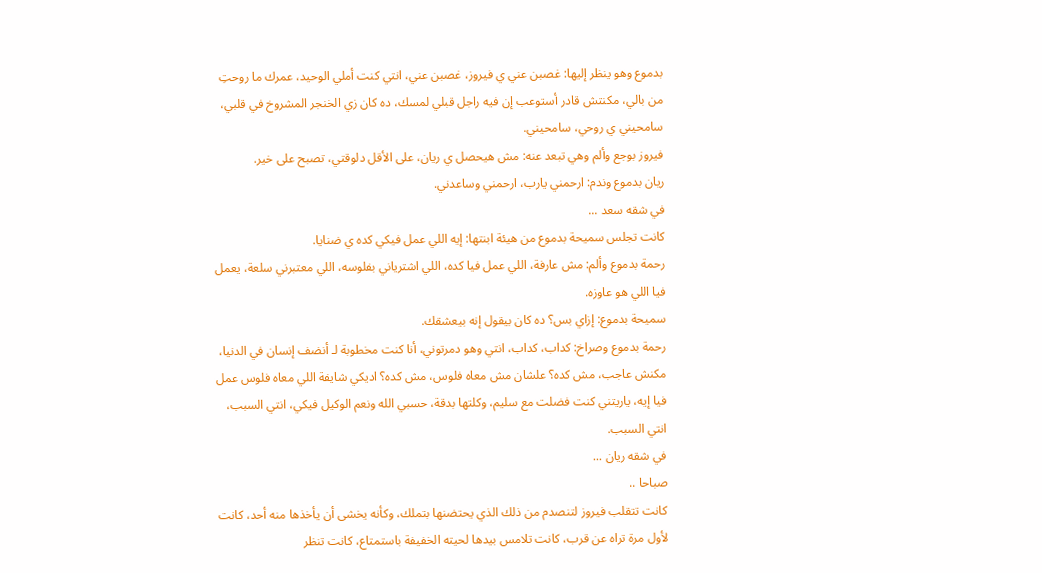بدموع وهو ينظر إليها: غصبن عني ي فيروز، غصبن عني، انتي كنت أملي الوحيد، عمرك ما روحتِ من بالي، مكنتش قادر أستوعب إن فيه راجل قبلي لمسك، ده كان زي الخنجر المشروخ في قلبي، سامحيني ي روحي، سامحيني.
فيروز بوجع وألم وهي تبعد عنه: مش هيحصل ي ريان، على الأقل دلوقتي، تصبح على خير.
ريان بدموع وندم: ارحمني يارب، ارحمني وساعدني.
في شقه سعد ...
كانت تجلس سميحة بدموع من هيئة ابنتها: إيه اللي عمل فيكي كده ي ضنايا.
رحمة بدموع وألم: مش عارفة، اللي عمل فيا كده، اللي اشترياني بفلوسه، اللي معتبرني سلعة، يعمل فيا اللي هو عاوزه.
سميحة بدموع: إزاي بس؟ ده كان بيقول إنه بيعشقك.
رحمة بدموع وصراخ: كداب، كداب، انتي وهو دمرتوني، أنا كنت مخطوبة لـ أنضف إنسان في الدنيا، مكنش عاجب، مش كده؟ علشان مش معاه فلوس، مش كده؟ اديكي شايفة اللي معاه فلوس عمل فيا إيه، ياريتني كنت فضلت مع سليم، وكلتها بدقة، حسبي الله ونعم الوكيل فيكي، انتي السبب، انتي السبب.
في شقه ريان ...
صباحا ..
كانت تتقلب فيروز لتنصدم من ذلك الذي يحتضنها بتملك، وكأنه يخشى أن يأخذها منه أحد، كانت لأول مرة تراه عن قرب، كانت تلامس بيدها لحيته الخفيفة باستمتاع، كانت تنظر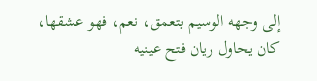إلى وجهه الوسيم بتعمق، نعم، فهو عشقها، كان يحاول ريان فتح عينيه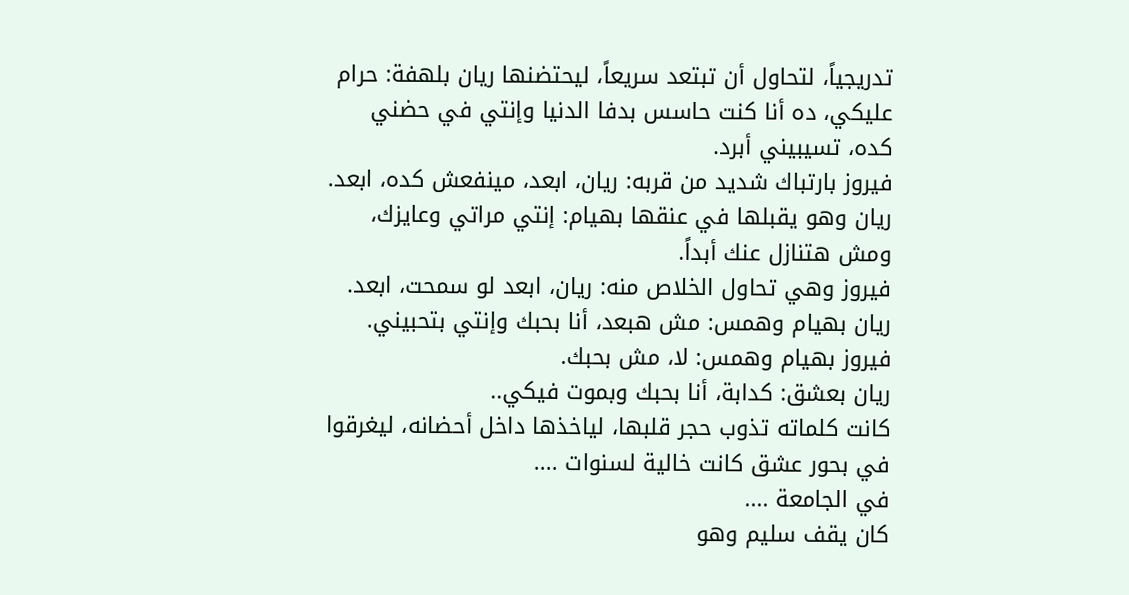تدريجياً، لتحاول أن تبتعد سريعاً، ليحتضنها ريان بلهفة: حرام عليكي، ده أنا كنت حاسس بدفا الدنيا وإنتي في حضني كده، تسيبيني أبرد.
فيروز بارتباك شديد من قربه: ريان، ابعد، مينفعش كده، ابعد.
ريان وهو يقبلها في عنقها بهيام: إنتي مراتي وعايزك، ومش هتنازل عنك أبداً.
فيروز وهي تحاول الخلاص منه: ريان، ابعد لو سمحت، ابعد.
ريان بهيام وهمس: مش هبعد، أنا بحبك وإنتي بتحبيني.
فيروز بهيام وهمس: لا، مش بحبك.
ريان بعشق: كدابة، أنا بحبك وبموت فيكي..
كانت كلماته تذوب حجر قلبها، لياخذها داخل أحضانه، ليغرقوا في بحور عشق كانت خالية لسنوات ....
في الجامعة ....
كان يقف سليم وهو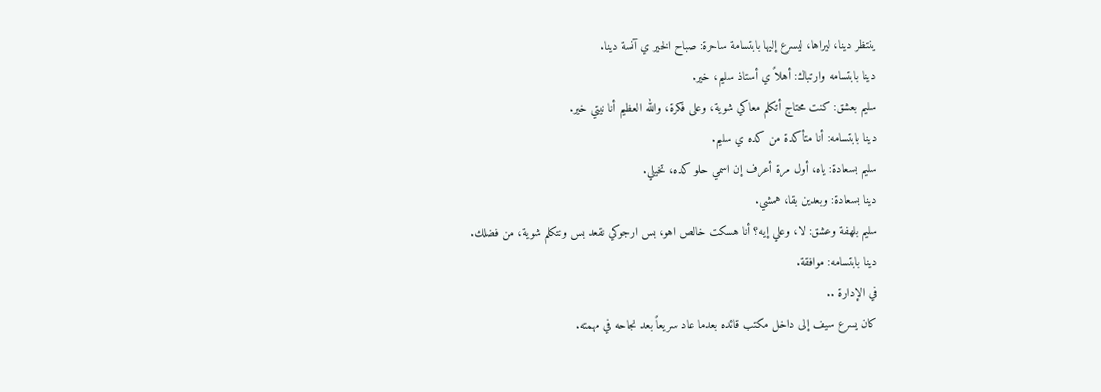ينتظر دينا، ليراها، ليسرع إليها بابتسامة ساحرة: صباح الخير ي آنسة دينا.
دينا بابتسامه وارتباك: أهلاً ي أستاذ سليم، خير.
سليم بعشق: كنت محتاج أتكلم معاكي شوية، وعلى فكرة، والله العظيم أنا نيتي خير.
دينا بابتسامه: أنا متأكدة من كده ي سليم.
سليم بسعادة: ياه، أول مرة أعرف إن اسمي حلو كده، تخيلي.
دينا بسعادة: وبعدين بقا، همشي.
سليم بلهفة وعشق: لا، وعلي إيه؟ أنا هسكت خالص اهو، بس ارجوكي نقعد بس ونتكلم شوية، من فضلك.
دينا بابتسامه: موافقة.
في الإدارة ..
كان يسرع سيف إلى داخل مكتب قائده بعدما عاد سريعاً بعد نجاحه في مهمته.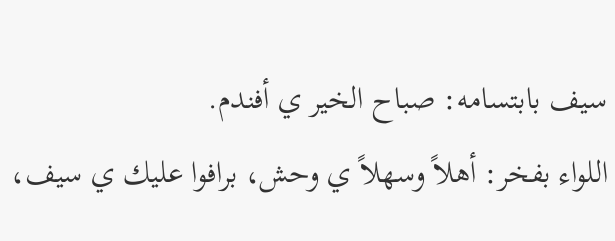سيف بابتسامه: صباح الخير ي أفندم.
اللواء بفخر: أهلاً وسهلاً ي وحش، برافوا عليك ي سيف،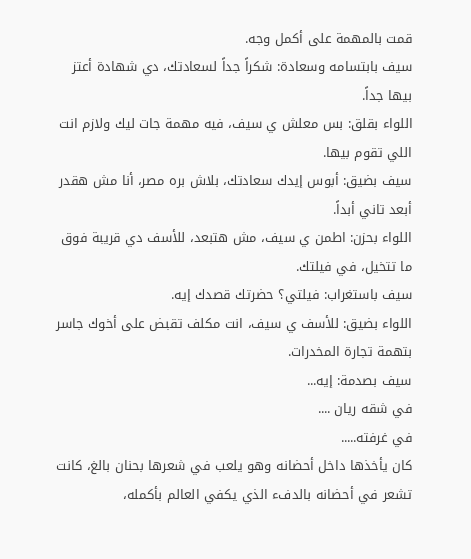قمت بالمهمة على أكمل وجه.
سيف بابتسامه وسعادة: شكراً جداً لسعادتك، دي شهادة أعتز بيها جداً.
اللواء بقلق: بس معلش ي سيف، فيه مهمة جات ليك ولازم انت اللي تقوم بيها.
سيف بضيق: أبوس إيدك سعادتك، بلاش بره مصر، أنا مش هقدر أبعد تاني أبداً.
اللواء بحزن: اطمن ي سيف، مش هتبعد، للأسف دي قريبة فوق ما تتخيل، في فيلتك.
سيف باستغراب: فيلتي؟ حضرتك قصدك إيه.
اللواء بضيق: للأسف ي سيف، انت مكلف تقبض على أخوك جاسر بتهمة تجارة المخدرات.
سيف بصدمة: إيه...
في شقه ريان ....
في غرفته.....
كان يأخذها داخل أحضانه وهو يلعب في شعرها بحنان بالغ، كانت تشعر في أحضانه بالدفء الذي يكفي العالم بأكمله،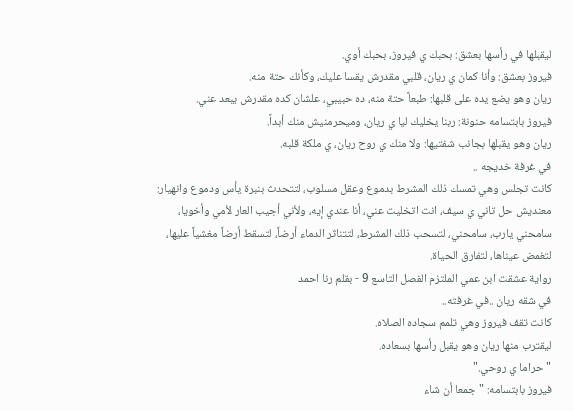ليقبلها في رأسها بعشق: بحبك ي فيروز، بحبك أوي.
فيروز بعشق: وأنا كمان ي ريان، قلبي مقدرش يقسا عليك، وكأنك حتة منه.
ريان وهو يضع يده على قلبها: طبعاً حتة منه، ده حبيبي، علشان كده مقدرش يبعد عني.
فيروز بابتسامه حنونة: ربنا يخليك ليا ي ريان، وميحرمنيش منك أبداً.
ريان وهو يقبلها بجانب شفتيها: ولا منك ي روح ريان، ي ملكة قلبه.
في غرفة خديجه ..
كانت تجلس وهي تمسك ذلك المشرط بدموع وعقل مسلوب، لتتحدث بنبرة يأس ودموع وانهيار: معنديش حل تاني ي سيف، انت اتخليت عني، أنا عندي إيه، ولأني أجيب العار لأمي وأخويا، سامحني يارب، سامحني، لتسحب ذلك المشرط، لتتناثر الدماء أرضاً، لتسقط أرضاً مغشياً عليها، لتغمض عيناها، لتفارق الحياة.
رواية عشقت ابن عمي الملتزم الفصل التاسع 9 - بقلم رنا احمد
في شقه ريان ..في غرفته..
كانت تقف فيروز وهي تلمم سجاده الصلاه.
ليقترب منها ريان وهو يقبل رأسها بسعاده.
"حراما ي روحي."
فيروز بابتسامه: "جمعا أن شاء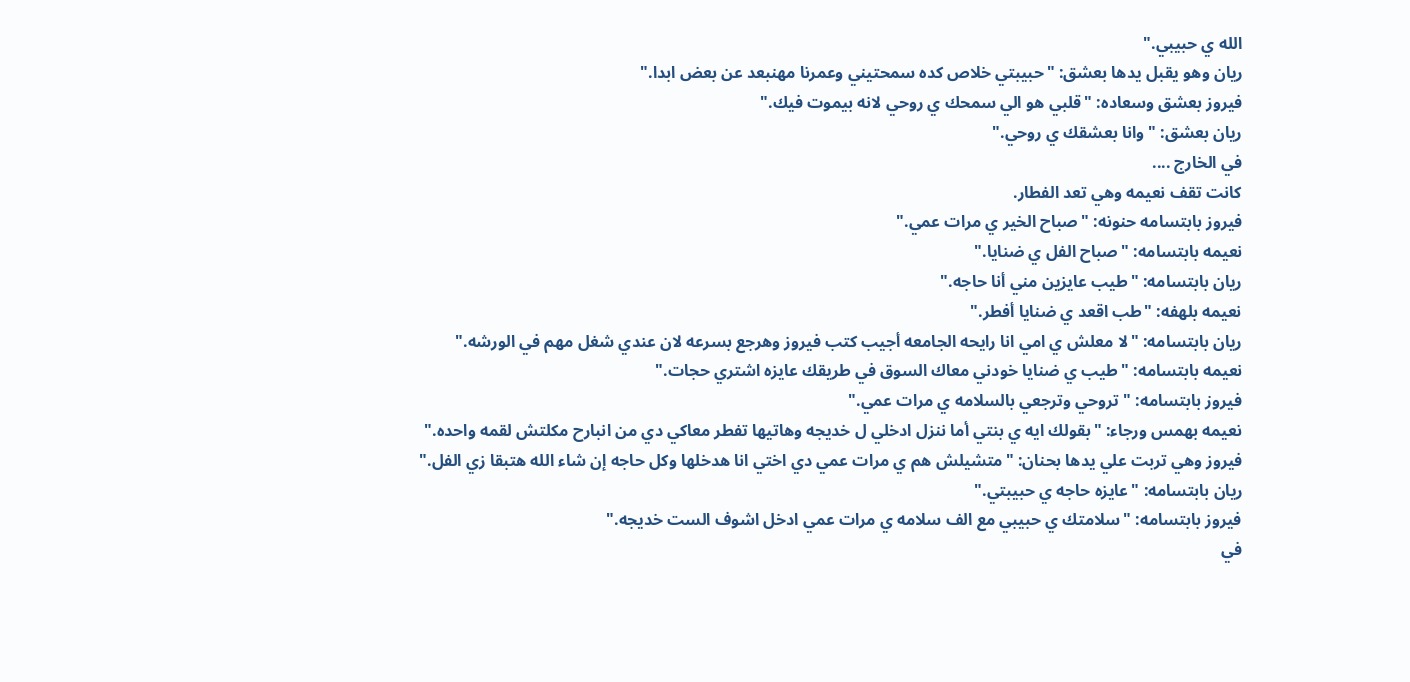الله ي حبيبي."
ريان وهو يقبل يدها بعشق: "حبيبتي خلاص كده سمحتيني وعمرنا مهنبعد عن بعض ابدا."
فيروز بعشق وسعاده: "قلبي هو الي سمحك ي روحي لانه بيموت فيك."
ريان بعشق: "وانا بعشقك ي روحي."
في الخارج ....
كانت تقف نعيمه وهي تعد الفطار.
فيروز بابتسامه حنونه: "صباح الخير ي مرات عمي."
نعيمه بابتسامه: "صباح الفل ي ضنايا."
ريان بابتسامه: "طيب عايزين مني أنا حاجه."
نعيمه بلهفه: "طب اقعد ي ضنايا أفطر."
ريان بابتسامه: "لا معلش ي امي انا رايحه الجامعه أجيب كتب فيروز وهرجع بسرعه لان عندي شغل مهم في الورشه."
نعيمه بابتسامه: "طيب ي ضنايا خودني معاك السوق في طريقك عايزه اشتري حجات."
فيروز بابتسامه: "تروحي وترجعي بالسلامه ي مرات عمي."
نعيمه بهمس ورجاء: "بقولك ايه ي بنتي أما ننزل ادخلي ل خديجه وهاتيها تفطر معاكي دي من انبارح مكلتش لقمه واحده."
فيروز وهي تربت علي يدها بحنان: "متشيلش هم ي مرات عمي دي اختي انا هدخلها وكل حاجه إن شاء الله هتبقا زي الفل."
ريان بابتسامه: "عايزه حاجه ي حبيبتي."
فيروز بابتسامه: "سلامتك ي حبيبي مع الف سلامه ي مرات عمي ادخل اشوف الست خديجه."
في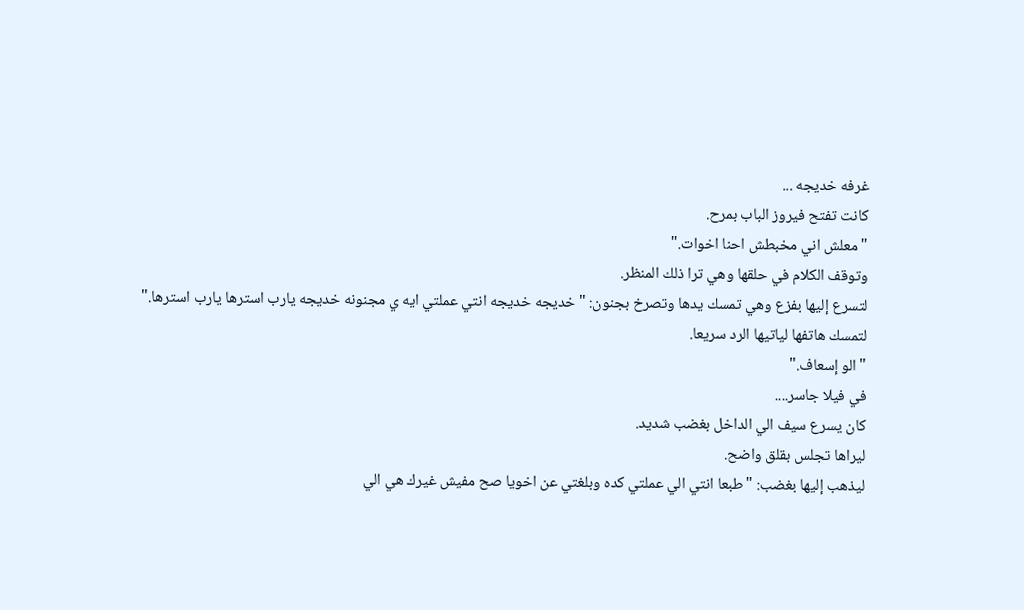غرفه خديجه ...
كانت تفتح فيروز الباب بمرح.
"معلش اني مخبطش احنا اخوات."
وتوقف الكلام في حلقها وهي ترا ذلك المنظر.
لتسرع إليها بفزع وهي تمسك يدها وتصرخ بجنون: "خديجه خديجه انتي عملتي ايه ي مجنونه خديجه يارب استرها يارب استرها."
لتمسك هاتفها لياتيها الرد سريعا.
"الو إسعاف."
في فيلا جاسر....
كان يسرع سيف الي الداخل بغضب شديد.
ليراها تجلس بقلق واضح.
ليذهب إليها بغضب: "طبعا انتي الي عملتي كده وبلغتي عن اخويا صح مفيش غيرك هي الي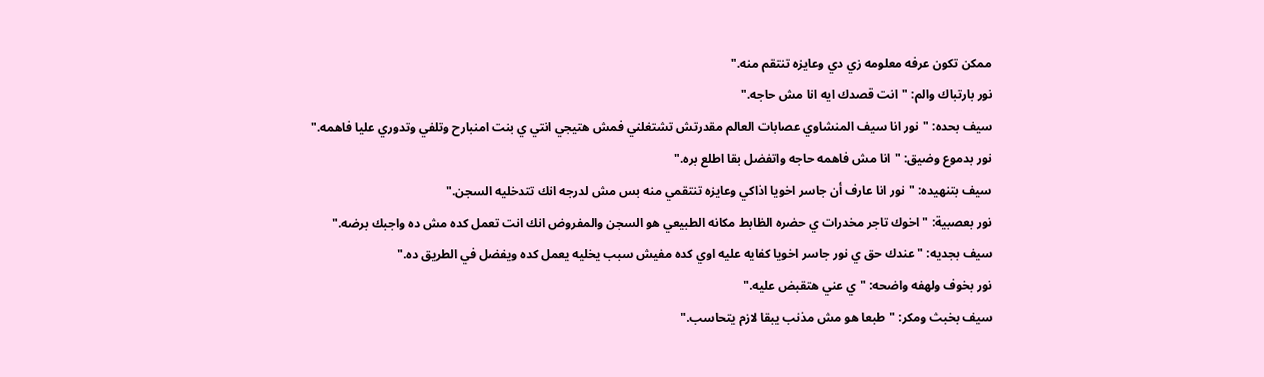ممكن تكون عرفه معلومه زي دي وعايزه تنتقم منه."
نور بارتباك والم: "انت قصدك ايه انا مش حاجه."
سيف بحده: "نور انا سيف المنشاوي عصابات العالم مقدرتش تشتغلني فمش هتيجي انتي ي بنت امنبارح وتلفي وتدوري عليا فاهمه."
نور بدموع وضيق: "انا مش فاهمه حاجه واتفضل بقا اطلع بره."
سيف بتنهيده: "نور انا عارف أن جاسر اخويا اذاكي وعايزه تنتقمي منه بس مش لدرجه انك تتدخليه السجن."
نور بعصبية: "اخوك تاجر مخدرات ي حضره الظابط مكانه الطبيعي هو السجن والمفروض انك انت تعمل كده مش ده واجبك برضه."
سيف بجديه: "عندك حق ي نور جاسر اخويا كفايه عليه اوي كده مفيش سبب يخليه يعمل كده ويفضل في الطريق ده."
نور بخوف ولهفه واضحه: "ي عني هتقبض عليه."
سيف بخبث ومكر: "طبعا هو مش مذنب يبقا لازم يتحاسب."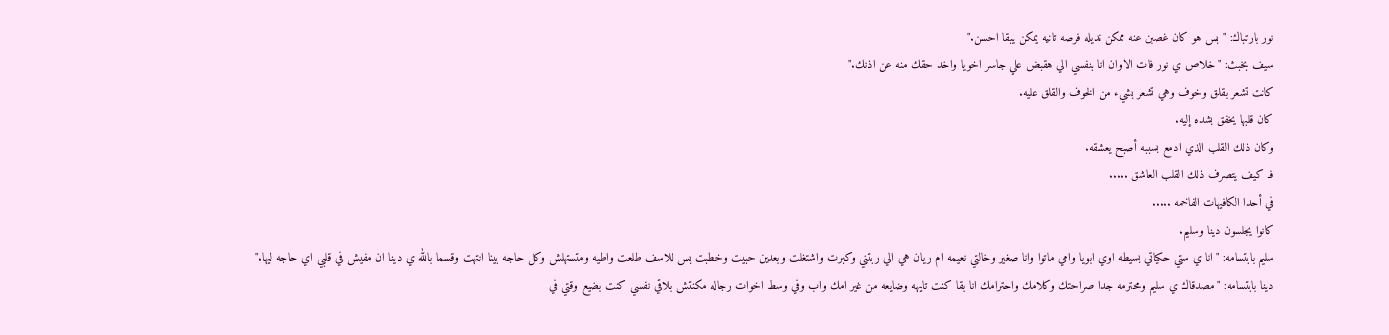نور بارتباك: "بس هو كان غصبن عنه ممكن نديله فرصه تانيه يمكن يبقا احسن."
سيف بخبث: "خلاص ي نور فات الاوان انا بنفسي الي هقبض علي جاسر اخويا واخد حقك منه عن اذنك."
كانت تشعر بقلق وخوف وهي تشعر بشيء من الخوف والقلق عليه.
كان قلبها يخفق بشده إليه.
وكان ذلك القلب الذي ادمع بسببه أصبح يعشقه.
فـ كيف يتصرف ذلك القلب العاشق .....
في أحدا الكافيهات الفاخمه .....
كانوا يجلسون دينا وسليم.
سليم بابتسامه: "انا ي ستي حكياتي بسيطه اوي ابويا وامي ماتوا وانا صغير وخالتي نعيمه ام ريان هي الي ربتني وكبرت واشتغلت وبعدين حبيت وخطبت بس للاسف طلعت واطيه ومتستهلش وكل حاجه بينا انتهت وقسما بالله ي دينا ان مفيش في قلبي اي حاجه ليها."
دينا بابتسامه: "مصدقاك ي سليم ومحترمه جدا صراحتك وكلامك واحترامك انا بقا كنت تايهه وضايعه من غير امك واب وفي وسط اخوات رجاله مكنتش بلاقي نفسي كنت بضيع وقتي في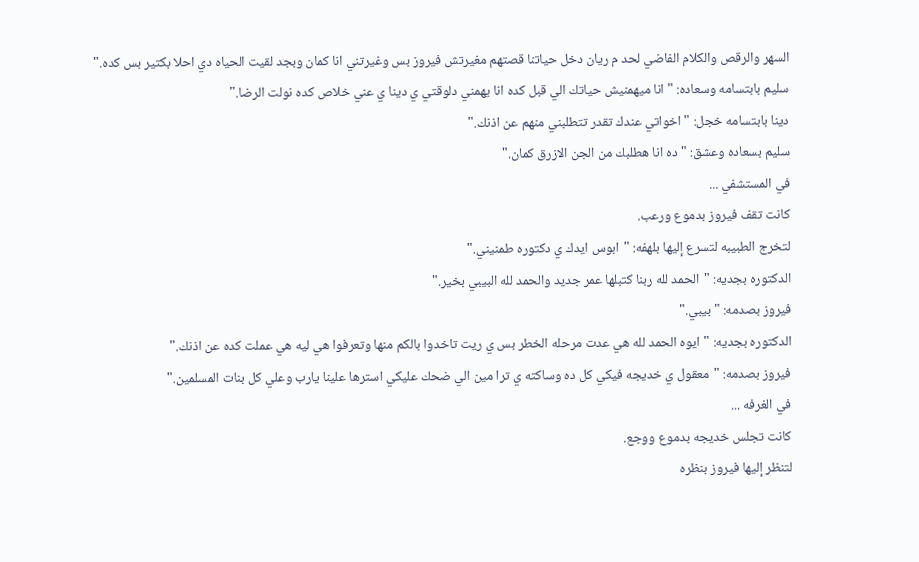السهر والرقص والكلام الفاضي لحد م ريان دخل حياتنا قصتهم مغيرتش فيروز بس وغيرتني انا كمان وبجد لقيت الحياه دي احلا بكتير بس كده."
سليم بابتسامه وسعاده: "انا ميهمنيش حياتك الي قبل كده انا يهمني دلوقتي ي دينا ي عني خلاص كده نولت الرضا."
دينا بابتسامه خجل: "اخواتي عندك تقدر تتطلبني منهم عن اذنك."
سليم بسعاده وعشق: "ده انا هطلبك من الجن الازرق كمان."
في المستشفي ...
كانت تقف فيروز بدموع ورعب.
لتخرج الطبيبه لتسرع إليها بلهفه: "ابوس ايدك ي دكتوره طمنيني."
الدكتوره بجديه: "الحمد لله ربنا كتبلها عمر جديد والحمد لله البيبي بخير."
فيروز بصدمه: "بيبي."
الدكتوره بجديه: "ايوه الحمد لله هي عدت مرحله الخطر بس ي ريت تاخدوا بالكم منها وتعرفوا هي ليه هي عملت كده عن اذنك."
فيروز بصدمه: "معقول ي خديجه فيكي كل ده وساكته ي ترا مين الي ضحك عليكي استرها علينا يارب وعلي كل بنات المسلمين."
في الغرفه ...
كانت تجلس خديجه بدموع ووجع.
لتنظر إليها فيروز بنظره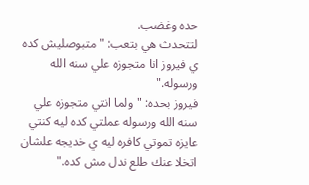حده وغضب.
لتتحدث هي بتعب: "متبوصليش كده ي فيروز انا متجوزه علي سنه الله ورسوله."
فيروز بحده: "ولما انتي متجوزه علي سنه الله ورسوله عملتي كده ليه كنتي عايزه تموتي كافره ليه ي خديجه علشان اتخلا عنك طلع ندل مش كده."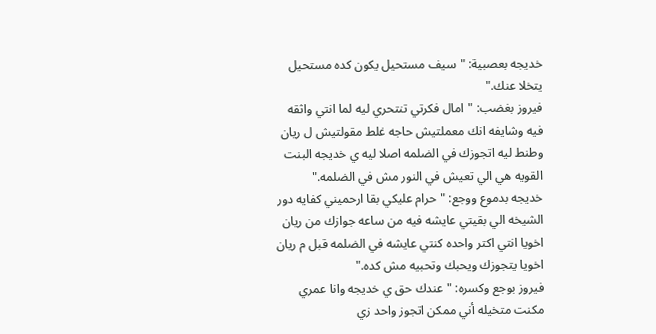خديجه بعصبية: "سيف مستحيل يكون كده مستحيل يتخلا عنك."
فيروز بغضب: "امال فكرتي تنتحري ليه لما انتي واثقه فيه وشايفه انك معملتيش حاجه غلط مقولتيش ل ريان وطنط ليه اتجوزك في الضلمه اصلا ليه ي خديجه البنت القويه هي الي تعيش في النور مش في الضلمه."
خديجه بدموع ووجع: "حرام عليكي بقا ارحميني كفايه دور الشيخه الي بقيتي عايشه فيه من ساعه جوازك من ريان اخويا انتي اكتر واحده كنتي عايشه في الضلمه قبل م ريان اخويا يتجوزك ويحبك وتحبيه مش كده."
فيروز بوجع وكسره: "عندك حق ي خديجه وانا عمري مكنت متخيله أني ممكن اتجوز واحد زي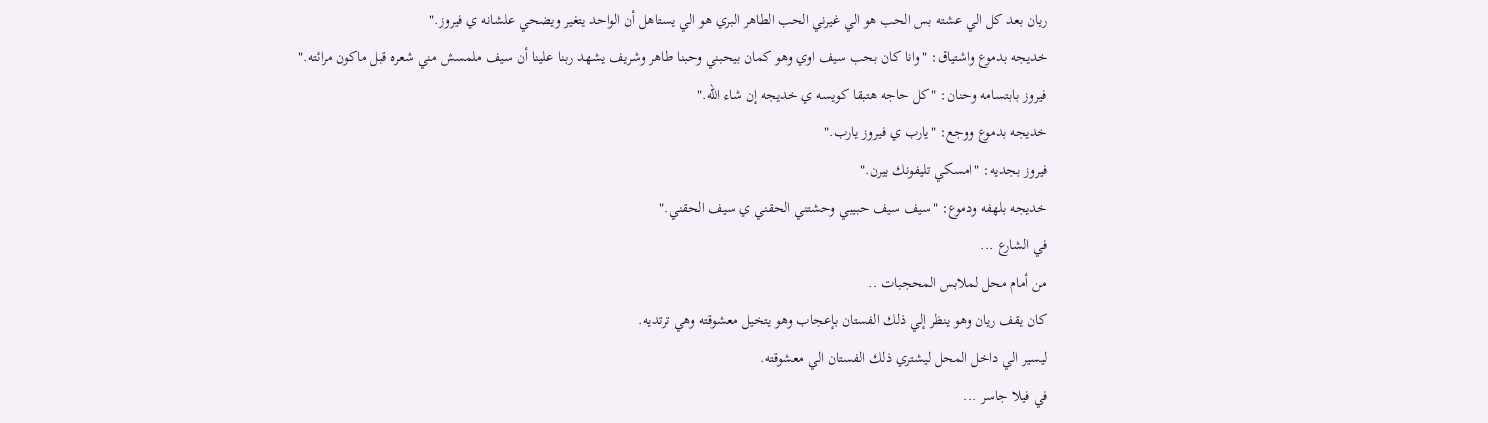ريان بعد كل الي عشته بس الحب هو الي غيرني الحب الطاهر البري هو الي يستاهل أن الواحد يتغير ويضحي علشانه ي فيروز."
خديجه بدموع واشتياق: "وانا كان بحب سيف اوي وهو كمان بيحبني وحبنا طاهر وشريف يشهد ربنا علينا أن سيف ملمسش مني شعره قبل ماكون مرائته."
فيروز بابتسامه وحنان: "كل حاجه هتبقا كويسه ي خديجه إن شاء الله."
خديجه بدموع ووجع: "يارب ي فيروز يارب."
فيروز بجديه: "امسكي تليفونك بيرن."
خديجه بلهفه ودموع: "سيف سيف حبيبي وحشتني الحقني ي سيف الحقني."
في الشارع ...
من أمام محل لملابس المحجبات ..
كان يقف ريان وهو ينظر إلي ذلك الفستان بإعجاب وهو يتخيل معشوقته وهي ترتديه.
ليسير الي داخل المحل ليشتري ذلك الفستان الي معشوقته.
في فيلا جاسر ...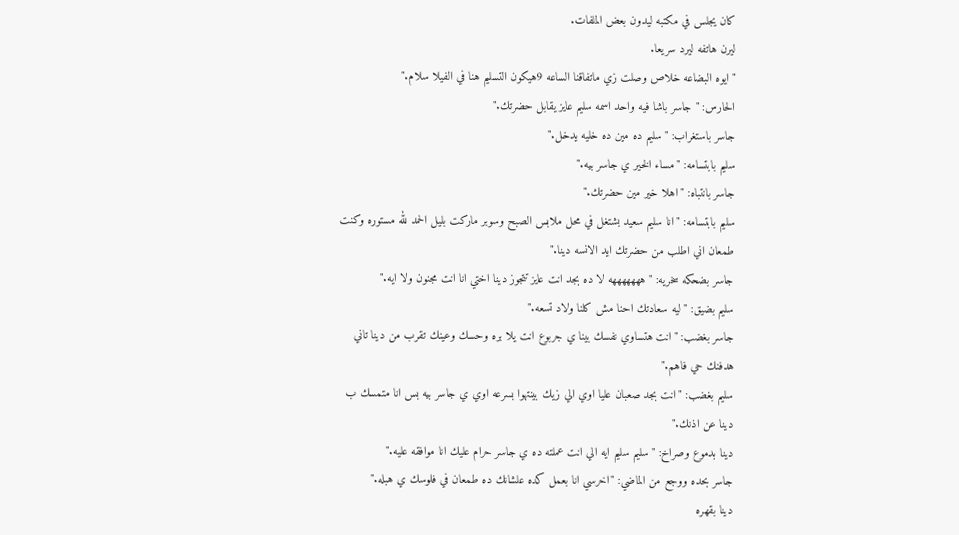كان يجلس في مكتبه ليدون بعض الملفات.
ليرن هاتفه ليرد سريعا.
"ايوه البضاعه خلاص وصلت زي ماتفاقنا الساعه 9هيكون التسليم هنا في الفيلا سلام."
الحارس: "جاسر باشا فيه واحد اسمه سليم عايز يقابل حضرتك."
جاسر باستغراب: "سليم ده مين ده خليه يدخل."
سليم بابتسامه: "مساء الخير ي جاسر بيه."
جاسر بانتباه: "اهلا خير مين حضرتك."
سليم بابتسامه: "انا سليم سعيد بشتغل في محل ملابس الصبح وسوبر ماركت بليل الحمد لله مستوره وكنت طمعان اني اطلب من حضرتك ايد الانسه دينا."
جاسر بضحكه سخريه: "هههههههه لا ده بجد انت عايز تتجوز دينا اختي انا انت مجنون ولا ايه."
سليم بضيق: "ليه سعادتك احنا مش كلنا ولاد تسعه."
جاسر بغضب: "انت هتساوي نفسك بينا ي جربوع انت يلا بره وحسك وعينك تقرب من دينا تاني هدفنك حي فاهم."
سليم بغضب: "انت بجد صعبان عليا اوي الي زيك بينتهوا بسرعه اوي ي جاسر بيه بس انا متمسك ب دينا عن اذنك."
دينا بدموع وصراخ: "سليم سليم ايه الي انت عملته ده ي جاسر حرام عليك انا موافقه عليه."
جاسر بحده ووجع من الماضي: "اخرسي انا بعمل كده علشانك ده طمعان في فلوسك ي هبله."
دينا بقهره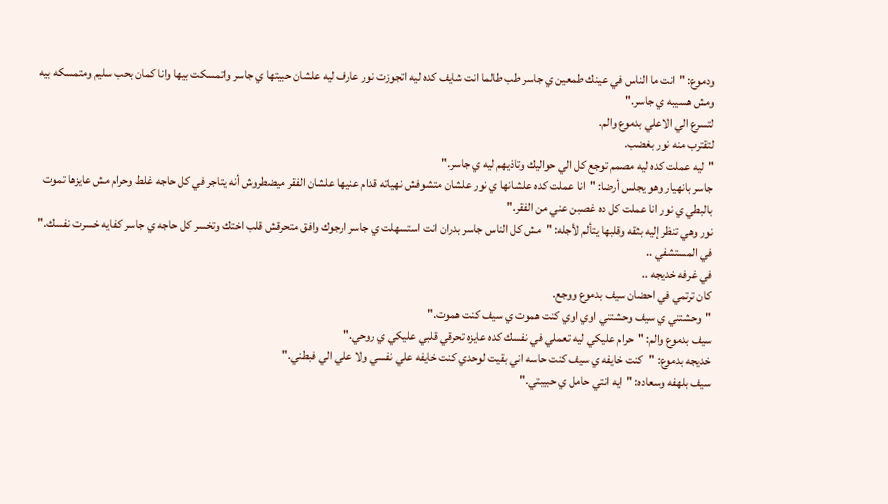ودموع: "انت ما الناس في عينك طمعين ي جاسر طب طالما انت شايف كده ليه اتجوزت نور عارف ليه علشان حبيتها ي جاسر واتمسكت بيها وانا كمان بحب سليم ومتمسكه بيه ومش هسيبه ي جاسر."
لتسرع الي الاعلي بدموع والم.
لتقترب منه نور بغضب.
"ليه عملت كده ليه مصمم توجع كل الي حواليك وتاذيهم ليه ي جاسر."
جاسر بانهيار وهو يجلس أرضا: "انا عملت كده علشانها ي نور علشان متشوفش نهياته قدام عنيها علشان الفقر ميضطروش أنه يتاجر في كل حاجه غلط وحرام مش عايزها تموت بالبطي ي نور انا عملت كل ده غصبن عني من الفقر."
نور وهي تنظر إليه بثقه وقلبها يتألم لأجله: "مش كل الناس جاسر بدران انت استسهلت ي جاسر ارجوك وافق متحرقش قلب اختك وتخسر كل حاجه ي جاسر كفايه خسرت نفسك."
في المستشفي ..
في غرفه خديجه ..
كان ترتمي في احضان سيف بدموع ووجع.
"وحشتني ي سيف وحشتني اوي اوي كنت هموت ي سيف كنت هموت."
سيف بدموع والم: "حرام عليكي ليه تعملي في نفسك كده عايزه تحرقي قلبي عليكي ي روحي."
خديجه بدموع: "كنت خايفه ي سيف كنت حاسه اني بقيت لوحدي كنت خايفه علي نفسي ولا علي الي فبطني."
سيف بلهفه وسعاده: "ايه انتي حامل ي حبيبتي."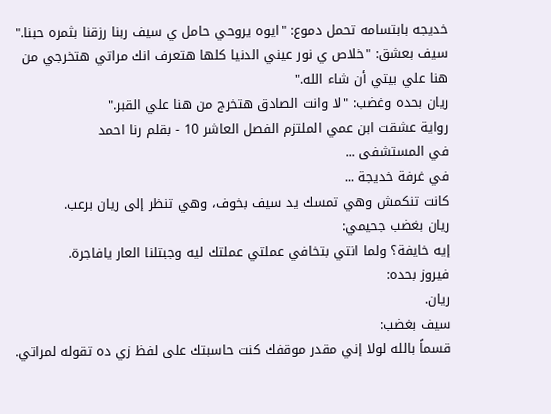خديجه بابتسامه تحمل دموع: "ايوه يروحي حامل ي سيف ربنا رزقنا بثمره حبنا."
سيف بعشق: "خلاص ي نور عيني الدنيا كلها هتعرف انك مراتي هتخرجي من هنا علي بيتي أن شاء الله."
ريان بحده وغضب: "لا وانت الصادق هتخرج من هنا علي القبر."
رواية عشقت ابن عمي الملتزم الفصل العاشر 10 - بقلم رنا احمد
في المستشفى ...
في غرفة خديجة ...
كانت تنكمش وهي تمسك يد سيف بخوف، وهي تنظر إلى ريان برعب.
ريان بغضب جحيمي:
إيه خايفة؟ ولما انتي بتخافي عملتي عملتك ليه وجبتلنا العار يافاجرة.
فيروز بحده:
ريان.
سيف بغضب:
قسماً بالله لولا إني مقدر موقفك كنت حاسبتك على لفظ زي ده تقوله لمراتي.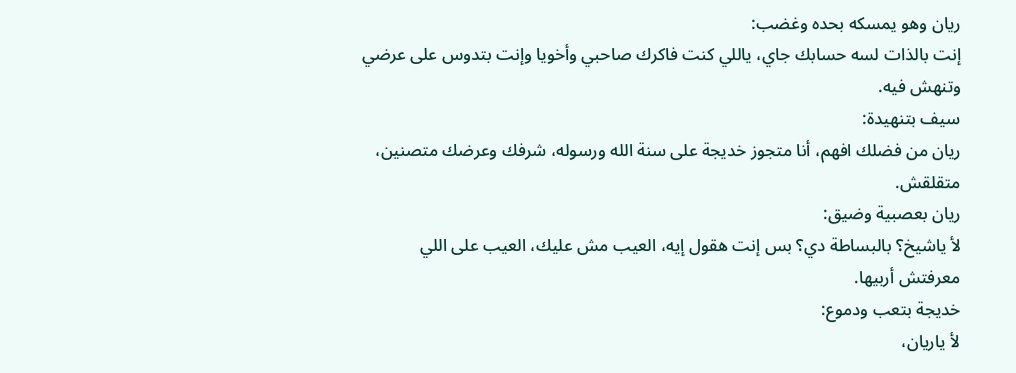ريان وهو يمسكه بحده وغضب:
إنت بالذات لسه حسابك جاي، ياللي كنت فاكرك صاحبي وأخويا وإنت بتدوس على عرضي وتنهش فيه.
سيف بتنهيدة:
ريان من فضلك افهم، أنا متجوز خديجة على سنة الله ورسوله، شرفك وعرضك متصنين، متقلقش.
ريان بعصبية وضيق:
لأ ياشيخ؟ بالبساطة دي؟ بس إنت هقول إيه، العيب مش عليك، العيب على اللي معرفتش أربيها.
خديجة بتعب ودموع:
لأ ياريان،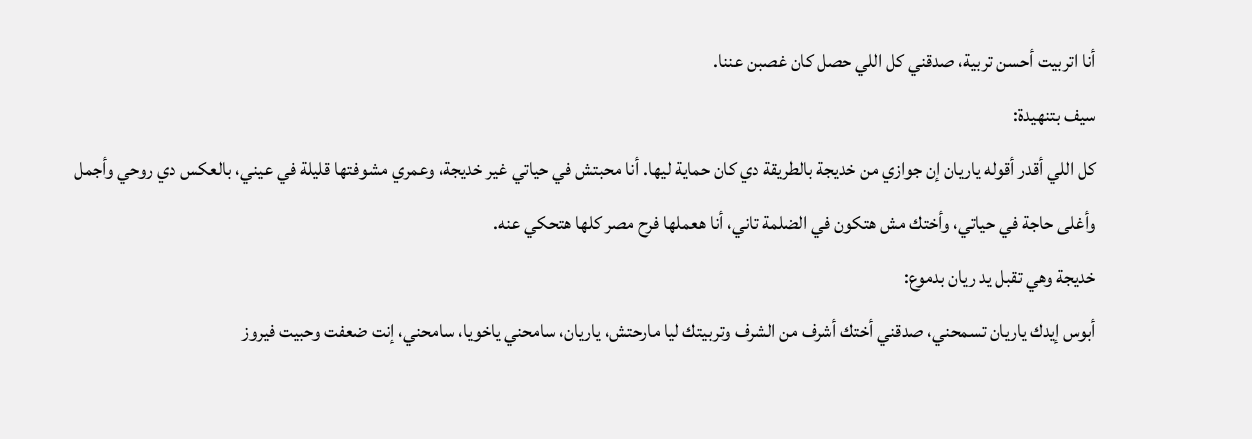أنا اتربيت أحسن تربية، صدقني كل اللي حصل كان غصبن عننا.
سيف بتنهيدة:
كل اللي أقدر أقوله ياريان إن جوازي من خديجة بالطريقة دي كان حماية ليها. أنا محبتش في حياتي غير خديجة، وعمري مشوفتها قليلة في عيني، بالعكس دي روحي وأجمل وأغلى حاجة في حياتي، وأختك مش هتكون في الضلمة تاني، أنا هعملها فرح مصر كلها هتحكي عنه.
خديجة وهي تقبل يد ريان بدموع:
أبوس إيدك ياريان تسمحني، صدقني أختك أشرف من الشرف وتربيتك ليا مارحتش، ياريان، سامحني ياخويا، سامحني، إنت ضعفت وحبيت فيروز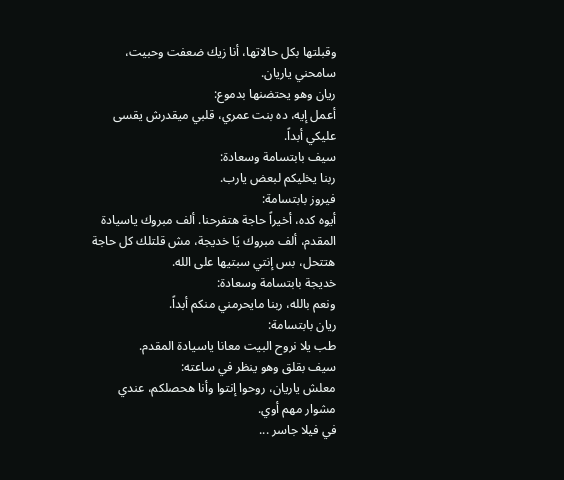وقبلتها بكل حالاتها، أنا زيك ضعفت وحبيت، سامحني ياريان.
ريان وهو يحتضنها بدموع:
أعمل إيه، ده بنت عمري، قلبي ميقدرش يقسى عليكي أبداً.
سيف بابتسامة وسعادة:
ربنا يخليكم لبعض يارب.
فيروز بابتسامة:
أيوه كده، أخيراً حاجة هتفرحنا. ألف مبروك ياسيادة المقدم، ألف مبروك يَا خديجة، مش قلتلك كل حاجة هتتحل، بس إنتي سبتيها على الله.
خديجة بابتسامة وسعادة:
ونعم بالله، ربنا مايحرمني منكم أبداً.
ريان بابتسامة:
طب يلا نروح البيت معانا ياسيادة المقدم.
سيف بقلق وهو ينظر في ساعته:
معلش ياريان، روحوا إنتوا وأنا هحصلكم، عندي مشوار مهم أوي.
في فيلا جاسر ...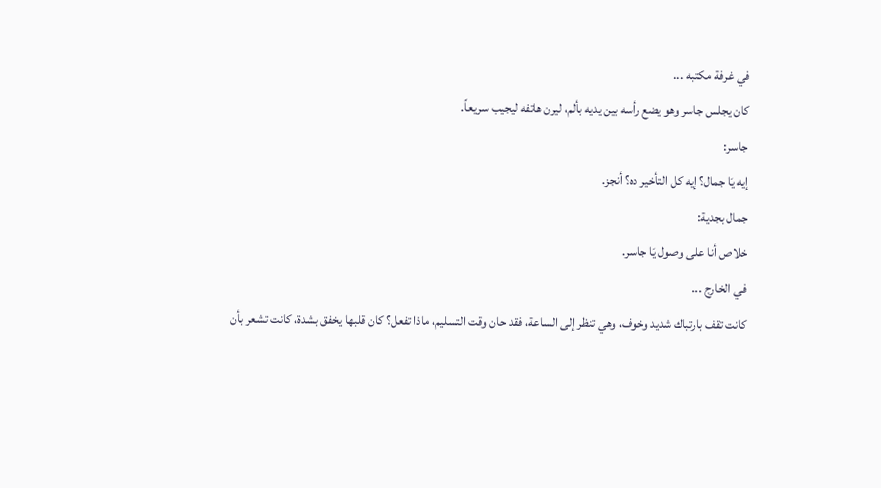في غرفة مكتبه ...
كان يجلس جاسر وهو يضع رأسه بين يديه بألم، ليرن هاتفه ليجيب سريعاً.
جاسر:
إيه يَا جمال؟ إيه كل التأخير ده؟ أنجز.
جمال بجدية:
خلاص أنا على وصول يَا جاسر.
في الخارج ...
كانت تقف بارتباك شديد وخوف، وهي تنظر إلى الساعة، فقد حان وقت التسليم، ماذا تفعل؟ كان قلبها يخفق بشدة، كانت تشعر بأن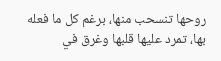روحها تنسحب منها، برغم كل ما فعله بها، تمرد عليها قلبها وغرق في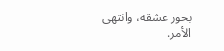بحور عشقه، وانتهى الأمر.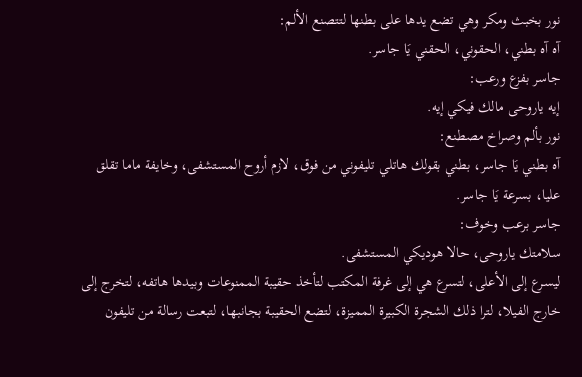نور بخبث ومكر وهي تضع يدها على بطنها لتتصنع الألم:
آه آه بطني، الحقوني، الحقني يَا جاسر.
جاسر بفزع ورعب:
إيه ياروحى مالك فيكي إيه.
نور بألم وصراخ مصطنع:
آه بطني يَا جاسر، بطني بقولك هاتلي تليفوني من فوق، لازم أروح المستشفى، وخايفة ماما تقلق عليا، بسرعة يَا جاسر.
جاسر برعب وخوف:
سلامتك ياروحى، حالا هوديكي المستشفى.
ليسـرع إلى الأعلى، لتسرع هي إلى غرفة المكتب لتأخذ حقيبة الممنوعات وبيدها هاتفه، لتخرج إلى خارج الفيلا، لترا ذلك الشجرة الكبيرة المميزة، لتضع الحقيبة بجانبها، لتبعت رسالة من تليفون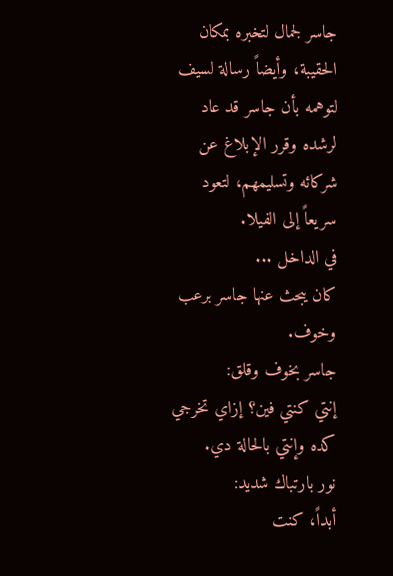جاسر لجمال لتخبره بمكان الحقيبة، وأيضاً رسالة لسيف لتوهمه بأن جاسر قد عاد لرشده وقرر الإبلاغ عن شركائه وتسليمهم، لتعود سريعاً إلى الفيلا.
في الداخل ...
كان يبحث عنها جاسر برعب وخوف.
جاسر بخوف وقلق:
إنتي كنتي فين؟ إزاي تخرجي كده وإنتي بالحالة دي.
نور بارتباك شديد:
أبداً، كنت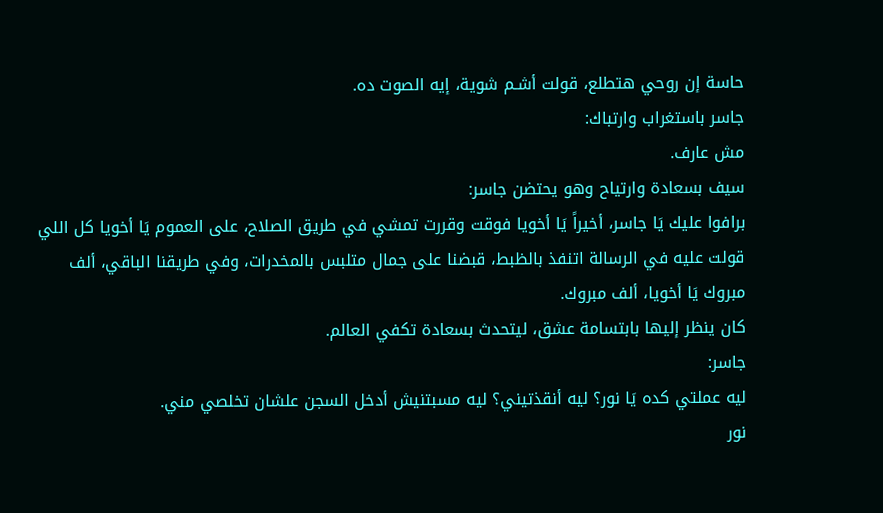حاسة إن روحي هتطلع، قولت أشـم شوية، إيه الصوت ده.
جاسر باستغراب وارتباك:
مش عارف.
سيف بسعادة وارتياح وهو يحتضن جاسر:
برافوا عليك يَا جاسر، أخيراً يَا أخويا فوقت وقررت تمشي في طريق الصلاح، على العموم يَا أخويا كل اللي قولت عليه في الرسالة اتنفذ بالظبط، قبضنا على جمال متلبس بالمخدرات، وفي طريقنا الباقي، ألف مبروك يَا أخويا، ألف مبروك.
كان ينظر إليها بابتسامة عشق، ليتحدث بسعادة تكفي العالم.
جاسر:
ليه عملتي كده يَا نور؟ ليه أنقذتيني؟ ليه مسبتنيش أدخل السجن علشان تخلصي مني.
نور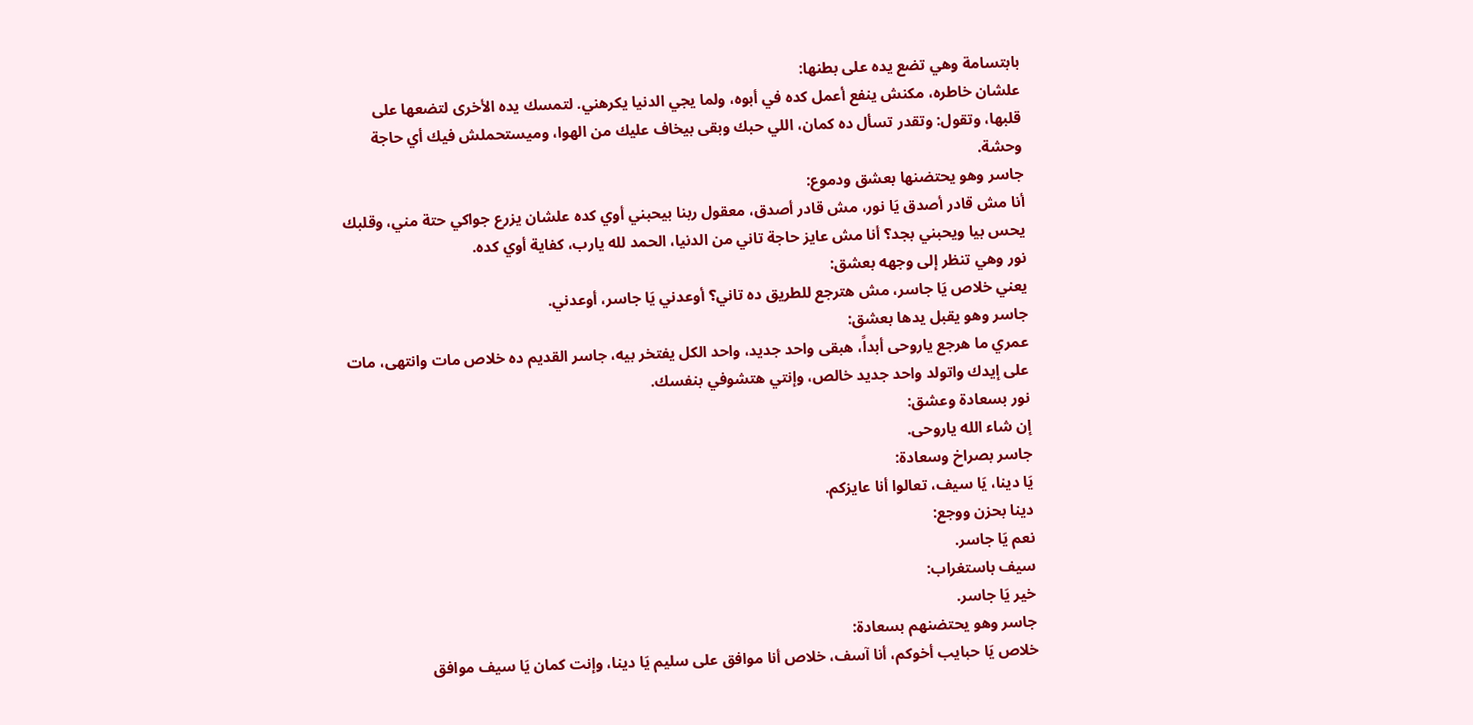بابتسامة وهي تضع يده على بطنها:
علشان خاطره، مكنش ينفع أعمل كده في أبوه، ولما يجي الدنيا يكرهني. لتمسك يده الأخرى لتضعها على قلبها، وتقول: وتقدر تسأل ده كمان، اللي حبك وبقى بيخاف عليك من الهوا، وميستحملش فيك أي حاجة وحشة.
جاسر وهو يحتضنها بعشق ودموع:
أنا مش قادر أصدق يَا نور، مش قادر أصدق، معقول ربنا بيحبني أوي كده علشان يزرع جواكي حتة مني، وقلبك يحس بيا ويحبني بجد؟ أنا مش عايز حاجة تاني من الدنيا، الحمد لله يارب، كفاية أوي كده.
نور وهي تنظر إلى وجهه بعشق:
يعني خلاص يَا جاسر، مش هترجع للطريق ده تاني؟ أوعدني يَا جاسر، أوعدني.
جاسر وهو يقبل يدها بعشق:
عمري ما هرجع ياروحى أبداً، هبقى واحد جديد، واحد الكل يفتخر بيه، جاسر القديم ده خلاص مات وانتهى، مات على إيدك واتولد واحد جديد خالص، وإنتي هتشوفي بنفسك.
نور بسعادة وعشق:
إن شاء الله ياروحى.
جاسر بصراخ وسعادة:
يَا دينا، يَا سيف، تعالوا أنا عايزكم.
دينا بحزن ووجع:
نعم يَا جاسر.
سيف باستغراب:
خير يَا جاسر.
جاسر وهو يحتضنهم بسعادة:
خلاص يَا حبايب أخوكم، أنا آسف، خلاص أنا موافق على سليم يَا دينا، وإنت كمان يَا سيف موافق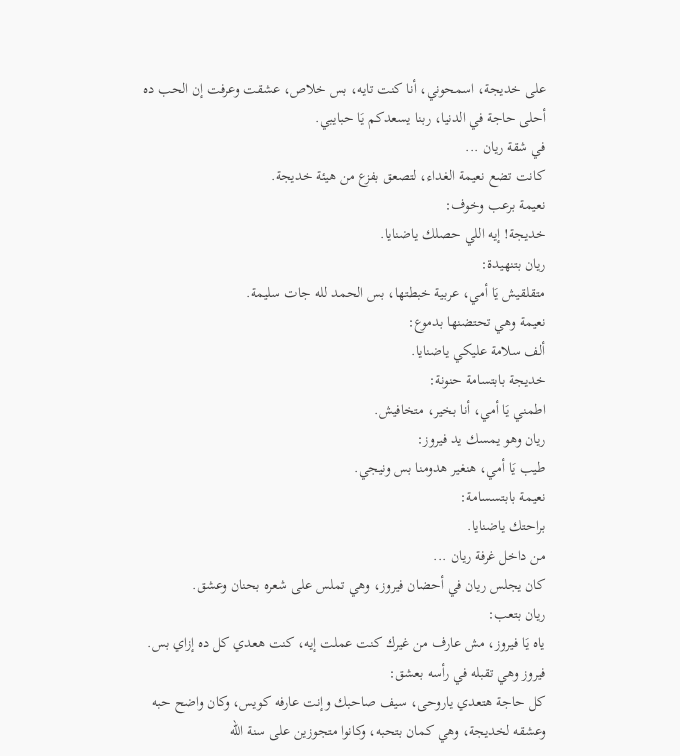على خديجة، اسمحوني، أنا كنت تايه، بس خلاص، عشقت وعرفت إن الحب ده أحلى حاجة في الدنيا، ربنا يسعدكم يَا حبايبي.
في شقة ريان ...
كانت تضع نعيمة الغداء، لتصعق بفزع من هيئة خديجة.
نعيمة برعب وخوف:
خديجة! إيه اللي حصلك ياضنايا.
ريان بتنهيدة:
متقلقيش يَا أمي، عربية خبطتها، بس الحمد لله جات سليمة.
نعيمة وهي تحتضنها بدموع:
ألف سلامة عليكي ياضنايا.
خديجة بابتسامة حنونة:
اطمني يَا أمي، أنا بخير، متخافيش.
ريان وهو يمسك يد فيروز:
طيب يَا أمي، هنغير هدومنا بس ونيجي.
نعيمة بابتسسامة:
براحتك ياضنايا.
من داخل غرفة ريان ...
كان يجلس ريان في أحضان فيروز، وهي تملس على شعره بحنان وعشق.
ريان بتعب:
ياه يَا فيروز، مش عارف من غيرك كنت عملت إيه، كنت هعدي كل ده إزاي بس.
فيروز وهي تقبله في رأسه بعشق:
كل حاجة هتعدي ياروحى، سيف صاحبك وإنت عارفه كويس، وكان واضح حبه وعشقه لخديجة، وهي كمان بتحبه، وكانوا متجوزين على سنة الله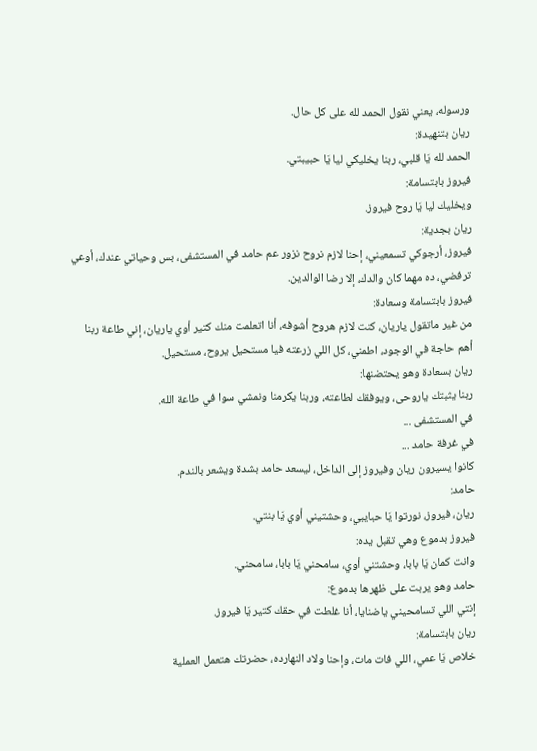ورسوله، يعني نقول الحمد لله على كل حال.
ريان بتنهيدة:
الحمد لله يَا قلبي، ربنا يخليكي ليا يَا حبيبتي.
فيروز بابتسامة:
ويخليك ليا يَا روح فيروز.
ريان بجدية:
فيروز، أرجوكي تسمعيني، إحنا لازم نروح نزور عم حامد في المستشفى، بس وحياتي عندك، أوعي ترفضي، ده مهما كان والدك، إلا رضا الوالدين.
فيروز بابتسامة وسعادة:
من غير ماتقول ياريان، كنت لازم هروح أشوفه، أنا اتعلمت منك كتير أوي ياريان، إني طاعة ربنا أهم حاجة في الوجود، اطمني، كل اللي زرعته فيا مستحيل يروح، مستحيل.
ريان بسعادة وهو يحتضنها:
ربنا يثبتك ياروحى، ويوفقك لطاعته، وربنا يكرمنا ونمشي سوا في طاعة الله.
في المستشفى ...
في غرفة حامد ...
كانوا يسيرون ريان وفيروز إلى الداخل، ليسعد حامد بشدة ويشعر بالندم.
حامد:
ريان، فيروز، نورتوا يَا حبايبي، وحشتيني أوي يَا بنتي.
فيروز بدموع وهي تقبل يده:
وانت كمان يَا بابا، وحشتني أوي، سامحني يَا بابا، سامحني.
حامد وهو يربت على ظهرها بدموع:
إنتي اللي تسامحيني ياضنايا، أنا غلطت في حقك كتير يَا فيروز.
ريان بابتسامة:
خلاص يَا عمي، اللي فات مات، وإحنا ولاد النهارده، حضرتك هتعمل العملية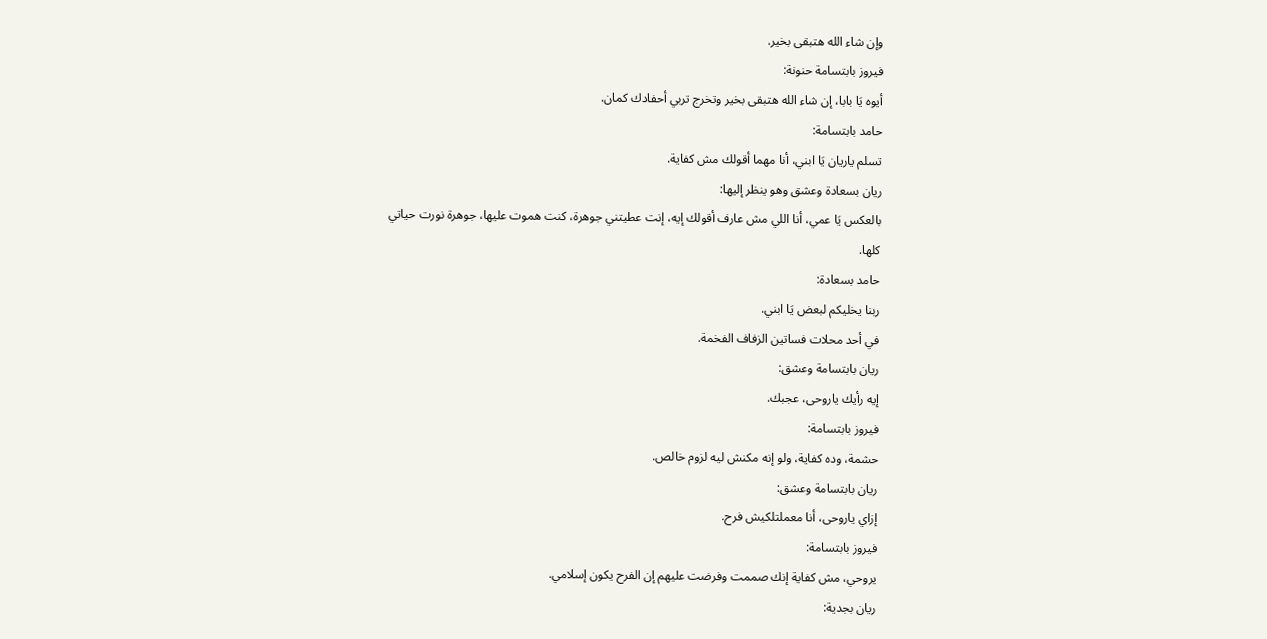وإن شاء الله هتبقى بخير.
فيروز بابتسامة حنونة:
أيوه يَا بابا، إن شاء الله هتبقى بخير وتخرج تربي أحفادك كمان.
حامد بابتسامة:
تسلم ياريان يَا ابني، أنا مهما أقولك مش كفاية.
ريان بسعادة وعشق وهو ينظر إليها:
بالعكس يَا عمي، أنا اللي مش عارف أقولك إيه، إنت عطيتني جوهرة، كنت هموت عليها، جوهرة نورت حياتي كلها.
حامد بسعادة:
ربنا يخليكم لبعض يَا ابني.
في أحد محلات فساتين الزفاف الفخمة.
ريان بابتسامة وعشق:
إيه رأيك ياروحى، عجبك.
فيروز بابتسامة:
حشمة، وده كفاية، ولو إنه مكنش ليه لزوم خالص.
ريان بابتسامة وعشق:
إزاي ياروحى، أنا معملتلكيش فرح.
فيروز بابتسامة:
يروحي، مش كفاية إنك صممت وفرضت عليهم إن الفرح يكون إسلامي.
ريان بجدية: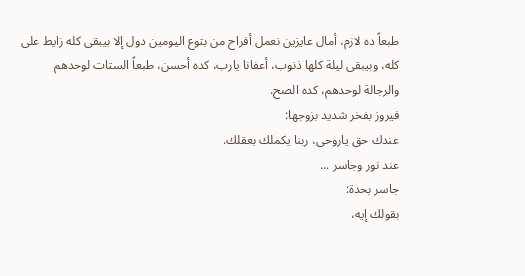طبعاً ده لازم، أمال عايزين نعمل أفراح من بتوع اليومين دول إلا بيبقى كله زايط على كله، وبيبقى ليلة كلها ذنوب، أعفانا يارب، كده أحسن، طبعاً الستات لوحدهم والرجالة لوحدهم، كده الصح.
فيروز بفخر شديد بزوجها:
عندك حق ياروحى، ربنا يكملك بعقلك.
عند نور وجاسر ...
جاسر بحدة:
بقولك إيه،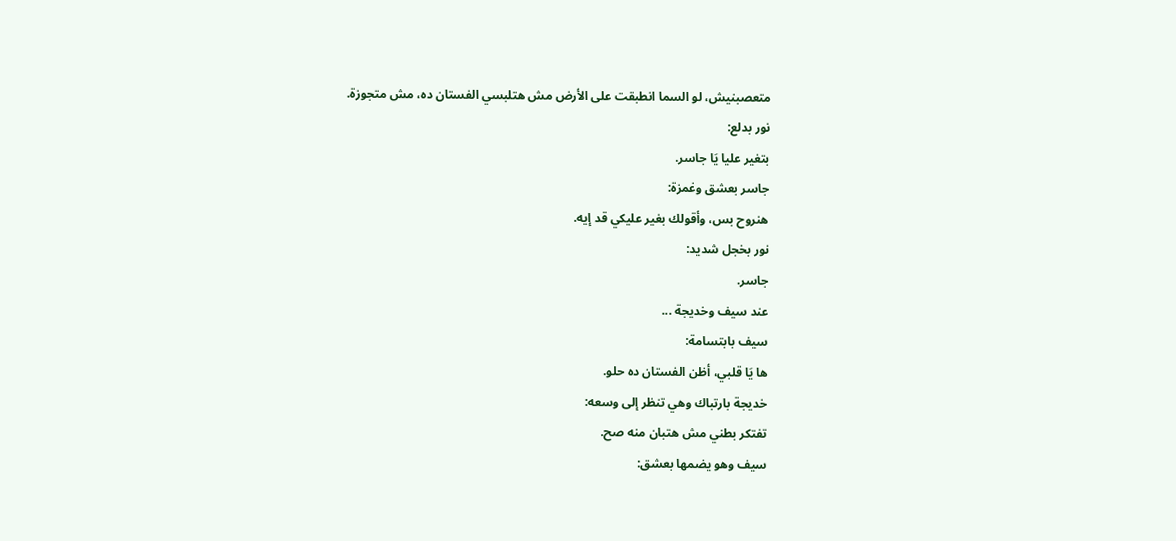متعصبنيش، لو السما انطبقت على الأرض مش هتلبسي الفستان ده، مش متجوزة.
نور بدلع:
بتغير عليا يَا جاسر.
جاسر بعشق وغمزة:
هنروح بس، وأقولك بغير عليكي قد إيه.
نور بخجل شديد:
جاسر.
عند سيف وخديجة ...
سيف بابتسامة:
ها يَا قلبي، أظن الفستان ده حلو.
خديجة بارتباك وهي تنظر إلى وسعه:
تفتكر بطني مش هتبان منه صح.
سيف وهو يضمها بعشق: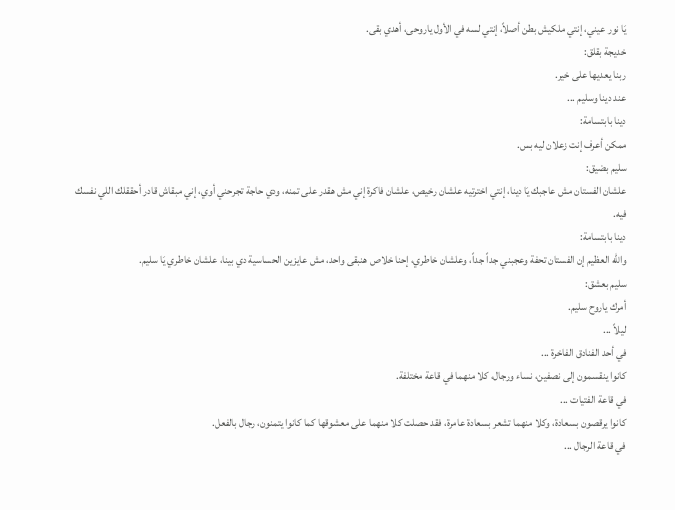يَا نور عيني، إنتي ملكيش بطن أصلاً، إنتي لسه في الأول ياروحى، أهدي بقى.
خديجة بقلق:
ربنا يعديها على خير.
عند دينا وسليم ...
دينا بابتسامة:
ممكن أعرف إنت زعلان ليه بس.
سليم بضيق:
علشان الفستان مش عاجبك يَا دينا، إنتي اخترتيه علشان رخيص، علشان فاكرة إني مش هقدر على تمنه، ودي حاجة تجرحني أوي، إني مبقاش قادر أحققلك اللي نفسك فيه.
دينا بابتسامة:
والله العظيم إن الفستان تحفة وعجبني جداً جداً، وعلشان خاطري، إحنا خلاص هنبقى واحد، مش عايزين الحساسية دي بينا، علشان خاطري يَا سليم.
سليم بعشق:
أمرك ياروح سليم.
ليلاً ...
في أحد الفنادق الفاخرة ...
كانوا ينقسمون إلى نصفين، نساء ورجال، كلا منهما في قاعة مختلفة.
في قاعة الفتيات ...
كانوا يرقصون بسعادة، وكلا منهما تشعر بسعادة عامرة، فقد حصلت كلا منهما على معشوقها كما كانوا يتمنون، رجال بالفعل.
في قاعة الرجال ...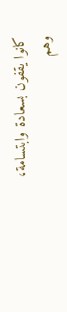كانوا يقفون بسعادة وابتسامة، وهم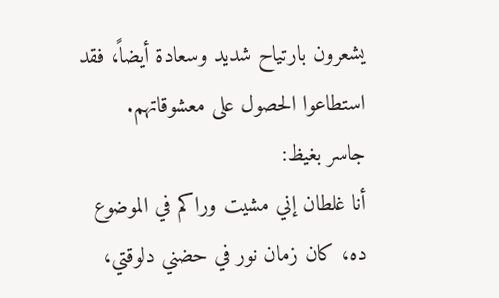يشعرون بارتياح شديد وسعادة أيضاً، فقد استطاعوا الحصول على معشوقاتهم.
جاسر بغيظ:
أنا غلطان إني مشيت وراكم في الموضوع ده، كان زمان نور في حضني دلوقتي،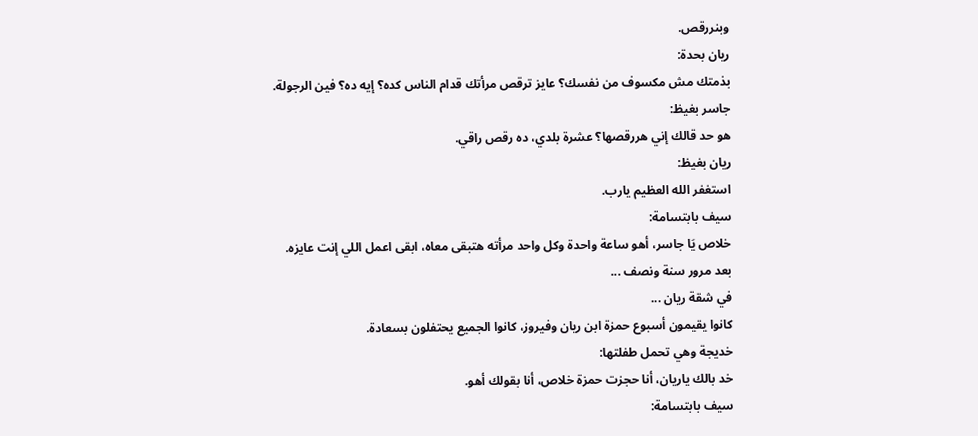وبنررقص.
ريان بحدة:
بذمتك مش مكسوف من نفسك؟ عايز ترقص مرأتك قدام الناس كده؟ إيه ده؟ فين الرجولة.
جاسر بغيظ:
هو حد قالك إني هررقصها؟ عشرة بلدي، ده رقص راقي.
ريان بغيظ:
استغفر الله العظيم يارب.
سيف بابتسامة:
خلاص يَا جاسر، أهو ساعة واحدة وكل واحد مرأته هتبقى معاه، ابقى اعمل اللي إنت عايزه.
بعد مرور سنة ونصف ...
في شقة ريان ...
كانوا يقيمون أسبوع حمزة ابن ريان وفيروز، كانوا الجميع يحتفلون بسعادة.
خديجة وهي تحمل طفلتها:
خد بالك ياريان، أنا حجزت حمزة خلاص، أنا بقولك أهو.
سيف بابتسامة: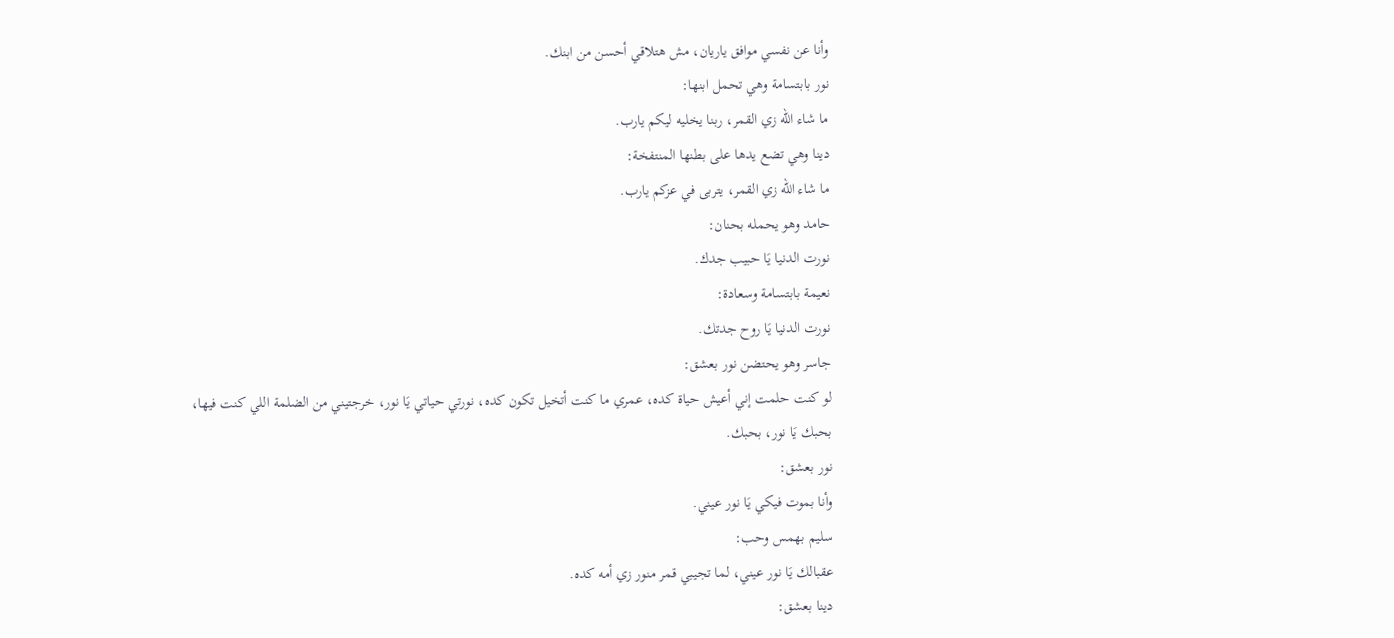وأنا عن نفسي موافق ياريان، مش هتلاقي أحسن من ابنك.
نور بابتسامة وهي تحمل ابنها:
ما شاء الله زي القمر، ربنا يخليه ليكم يارب.
دينا وهي تضع يدها على بطنها المنتفخة:
ما شاء الله زي القمر، يتربى في عزكم يارب.
حامد وهو يحمله بحنان:
نورت الدنيا يَا حبيب جدك.
نعيمة بابتسامة وسعادة:
نورت الدنيا يَا روح جدتك.
جاسر وهو يحتضن نور بعشق:
لو كنت حلمت إني أعيش حياة كده، عمري ما كنت أتخيل تكون كده، نورتي حياتي يَا نور، خرجتيني من الضلمة اللي كنت فيها، بحبك يَا نور، بحبك.
نور بعشق:
وأنا بموت فيكي يَا نور عيني.
سليم بهمس وحب:
عقبالك يَا نور عيني، لما تجيبي قمر منور زي أمه كده.
دينا بعشق: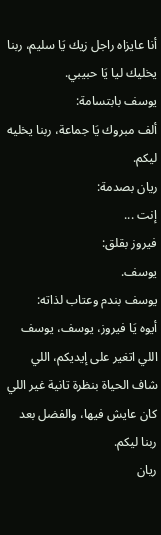أنا عايزاه راجل زيك يَا سليم، ربنا يخليك ليا يَا حبيبي.
يوسف بابتسامة:
ألف مبروك يَا جماعة، ربنا يخليه ليكم.
ريان بصدمة:
إنت ...
فيروز بقلق:
يوسف.
يوسف بندم وعتاب لذاته:
أيوه يَا فيروز، يوسف، يوسف اللي اتغير على إيديكم، اللي شاف الحياة بنظرة تانية غير اللي كان عايش فيها، والفضل بعد ربنا ليكم.
ريان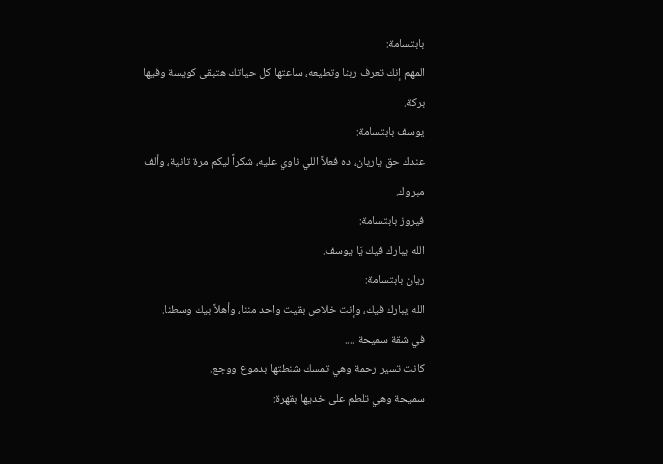بابتسامة:
المهم إنك تعرف ربنا وتطيعه، ساعتها كل حياتك هتبقى كويسة وفيها بركة.
يوسف بابتسامة:
عندك حق ياريان، ده فعلاً اللي ناوي عليه، شكراً ليكم مرة تانية، وألف مبروك.
فيروز بابتسامة:
الله يبارك فيك يَا يوسف.
ريان بابتسامة:
الله يبارك فيك، وإنت خلاص بقيت واحد مننا، وأهلاً بيك وسطنا.
في شقة سميحة ....
كانت تسير رحمة وهي تمسك شنطتها بدموع ووجع.
سميحة وهي تلطم على خديها بقهرة: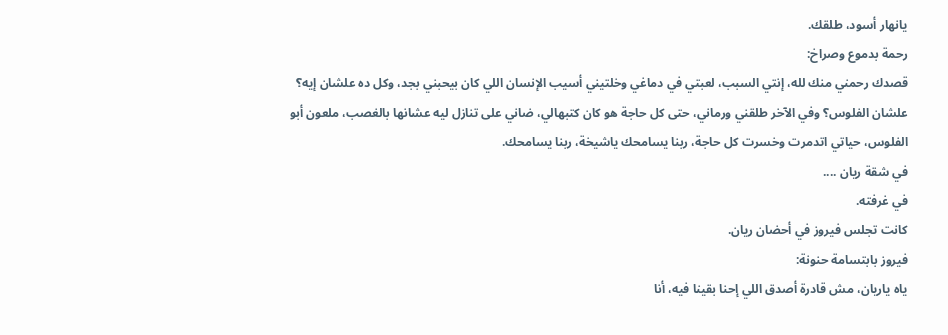يانهار أسود، طلقك.
رحمة بدموع وصراخ:
قصدك رحمني منك لله، إنتي السبب، لعبتي في دماغي وخلتيني أسيب الإنسان اللي كان بيحبني بجد، وكل ده علشان إيه؟ علشان الفلوس؟ وفي الآخر طلقني ورماني، حتى كل حاجة هو كان كتبهالي، ضاني على تنازل ليه عشانها بالغصب، ملعون أبو الفلوس، حياتي اتدمرت وخسرت كل حاجة، ربنا يسامحك ياشيخة، ربنا يسامحك.
في شقة ريان ....
في غرفته.
كانت تجلس فيروز في أحضان ريان.
فيروز بابتسامة حنونة:
ياه ياريان، مش قادرة أصدق اللي إحنا بقينا فيه، أنا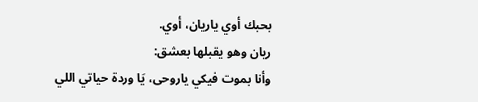بحبك أوي ياريان، أوي.
ريان وهو يقبلها بعشق:
وأنا بموت فيكي ياروحى، يَا وردة حياتي اللي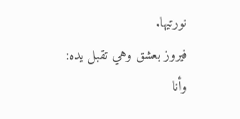نورتيها.
فيروز بعشق وهي تقبل يده:
وأنا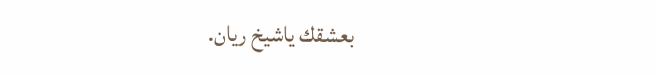بعشقك ياشيخ ريان.